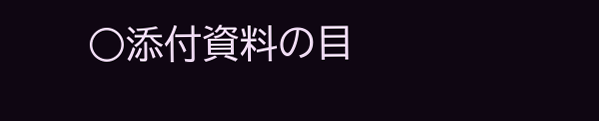○添付資料の目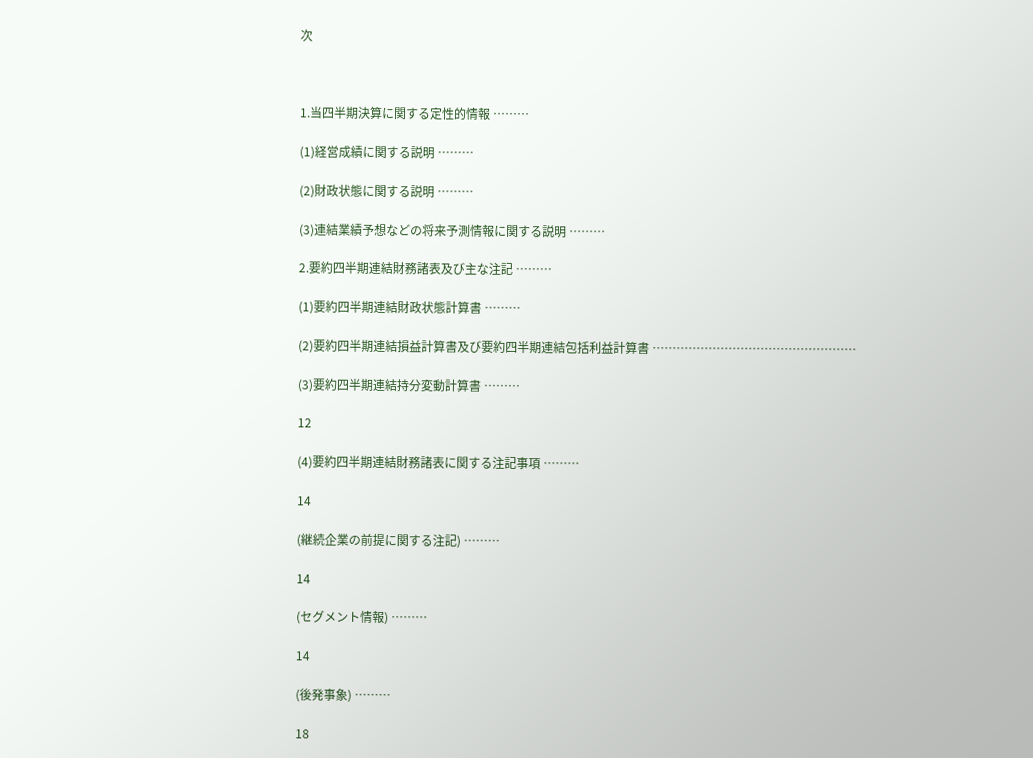次



1.当四半期決算に関する定性的情報 ………

(1)経営成績に関する説明 ………

(2)財政状態に関する説明 ………

(3)連結業績予想などの将来予測情報に関する説明 ………

2.要約四半期連結財務諸表及び主な注記 ………

(1)要約四半期連結財政状態計算書 ………

(2)要約四半期連結損益計算書及び要約四半期連結包括利益計算書 ……………………………………………

(3)要約四半期連結持分変動計算書 ………

12

(4)要約四半期連結財務諸表に関する注記事項 ………

14

(継続企業の前提に関する注記) ………

14

(セグメント情報) ………

14

(後発事象) ………

18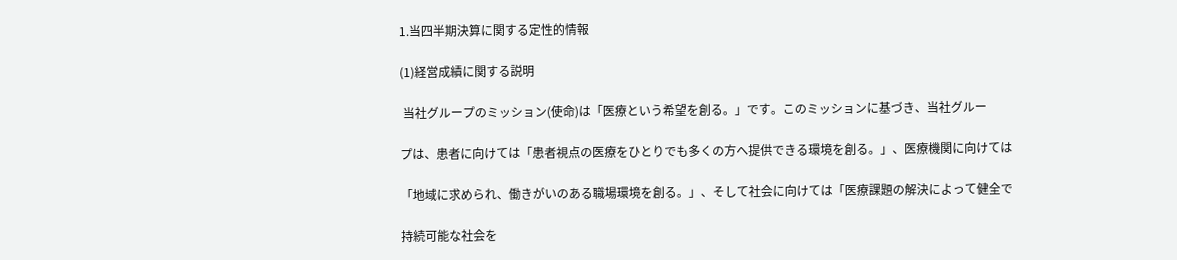1.当四半期決算に関する定性的情報

(1)経営成績に関する説明

 当社グループのミッション(使命)は「医療という希望を創る。」です。このミッションに基づき、当社グルー

プは、患者に向けては「患者視点の医療をひとりでも多くの方へ提供できる環境を創る。」、医療機関に向けては

「地域に求められ、働きがいのある職場環境を創る。」、そして社会に向けては「医療課題の解決によって健全で

持続可能な社会を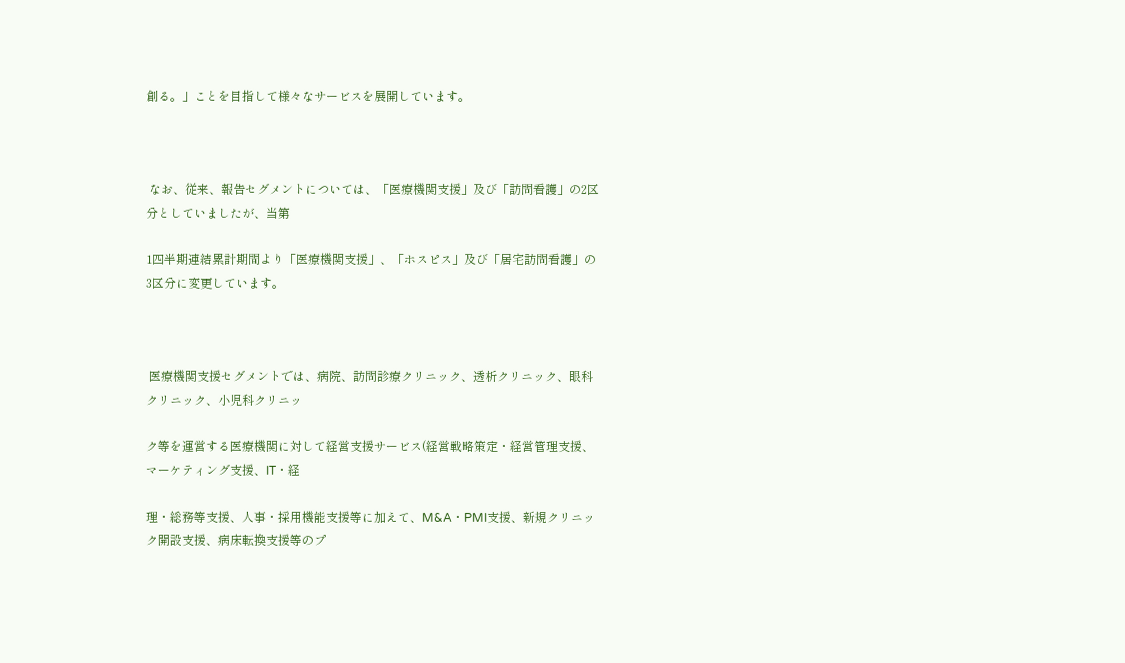創る。」ことを目指して様々なサービスを展開しています。



 なお、従来、報告セグメントについては、「医療機関支援」及び「訪問看護」の2区分としていましたが、当第

1四半期連結累計期間より「医療機関支援」、「ホスピス」及び「居宅訪問看護」の3区分に変更しています。



 医療機関支援セグメントでは、病院、訪問診療クリニック、透析クリニック、眼科クリニック、小児科クリニッ

ク等を運営する医療機関に対して経営支援サービス(経営戦略策定・経営管理支援、マーケティング支援、IT・経

理・総務等支援、人事・採用機能支援等に加えて、M&A・PMI支援、新規クリニック開設支援、病床転換支援等のプ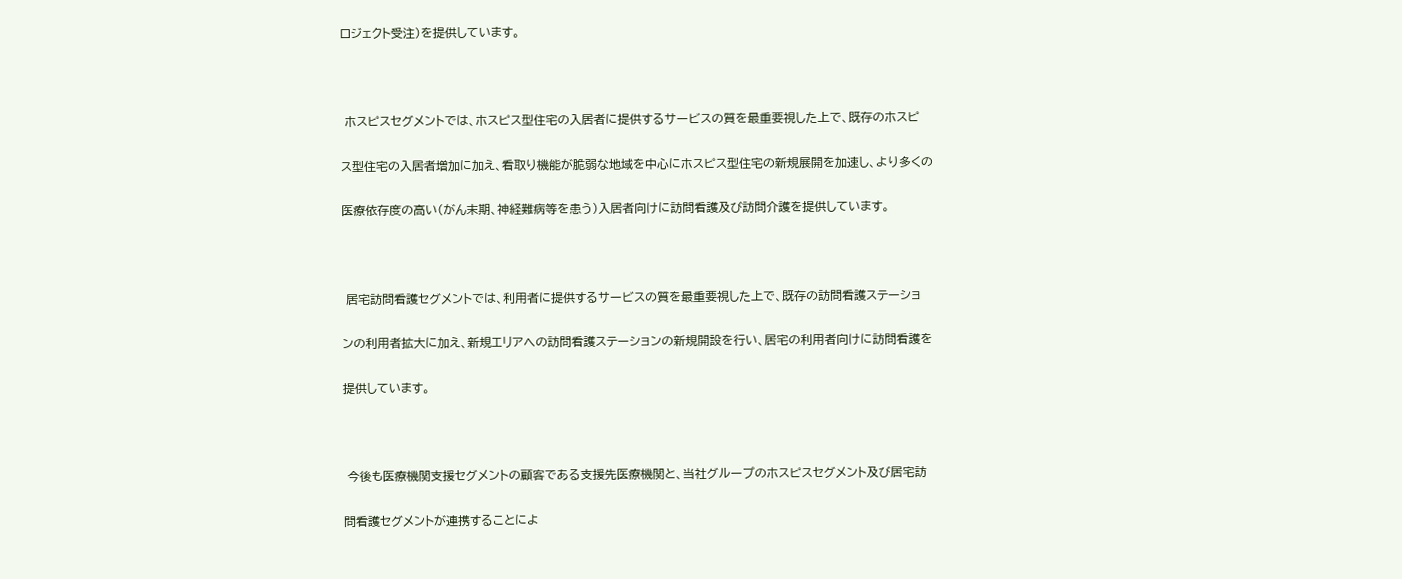ロジェクト受注)を提供しています。



 ホスピスセグメントでは、ホスピス型住宅の入居者に提供するサービスの質を最重要視した上で、既存のホスピ

ス型住宅の入居者増加に加え、看取り機能が脆弱な地域を中心にホスピス型住宅の新規展開を加速し、より多くの

医療依存度の高い(がん末期、神経難病等を患う)入居者向けに訪問看護及び訪問介護を提供しています。



 居宅訪問看護セグメントでは、利用者に提供するサービスの質を最重要視した上で、既存の訪問看護ステーショ

ンの利用者拡大に加え、新規エリアへの訪問看護ステーションの新規開設を行い、居宅の利用者向けに訪問看護を

提供しています。



 今後も医療機関支援セグメントの顧客である支援先医療機関と、当社グループのホスピスセグメント及び居宅訪

問看護セグメントが連携することによ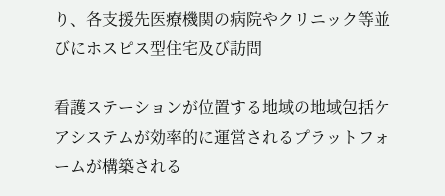り、各支援先医療機関の病院やクリニック等並びにホスピス型住宅及び訪問

看護ステーションが位置する地域の地域包括ケアシステムが効率的に運営されるプラットフォームが構築される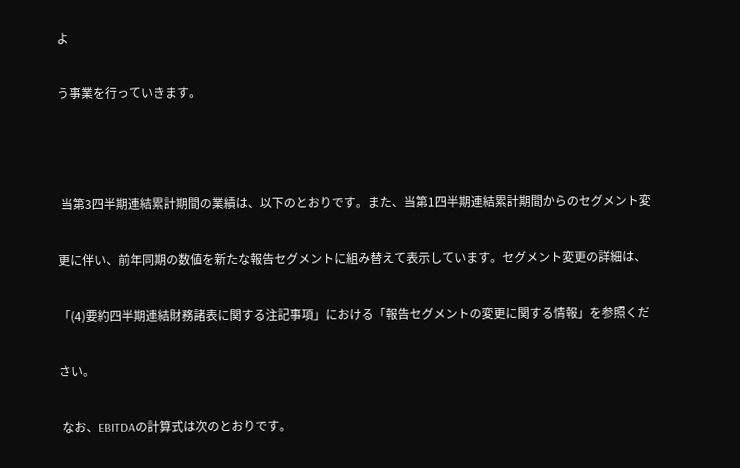よ

う事業を行っていきます。



 当第3四半期連結累計期間の業績は、以下のとおりです。また、当第1四半期連結累計期間からのセグメント変

更に伴い、前年同期の数値を新たな報告セグメントに組み替えて表示しています。セグメント変更の詳細は、

「(4)要約四半期連結財務諸表に関する注記事項」における「報告セグメントの変更に関する情報」を参照くだ

さい。

 なお、EBITDAの計算式は次のとおりです。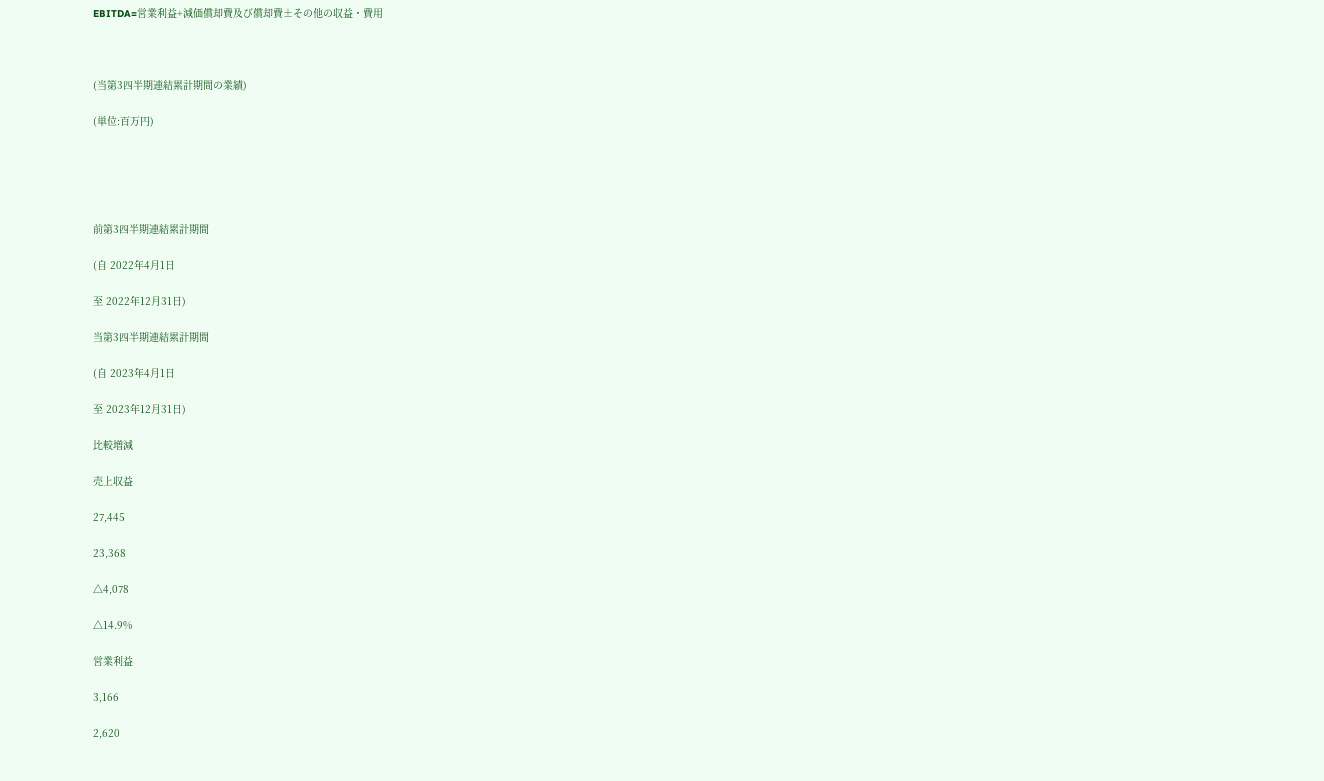EBITDA=営業利益+減価償却費及び償却費±その他の収益・費用



(当第3四半期連結累計期間の業績)

(単位:百万円)





前第3四半期連結累計期間

(自 2022年4月1日

至 2022年12月31日)

当第3四半期連結累計期間

(自 2023年4月1日

至 2023年12月31日)

比較増減

売上収益

27,445

23,368

△4,078

△14.9%

営業利益

3,166

2,620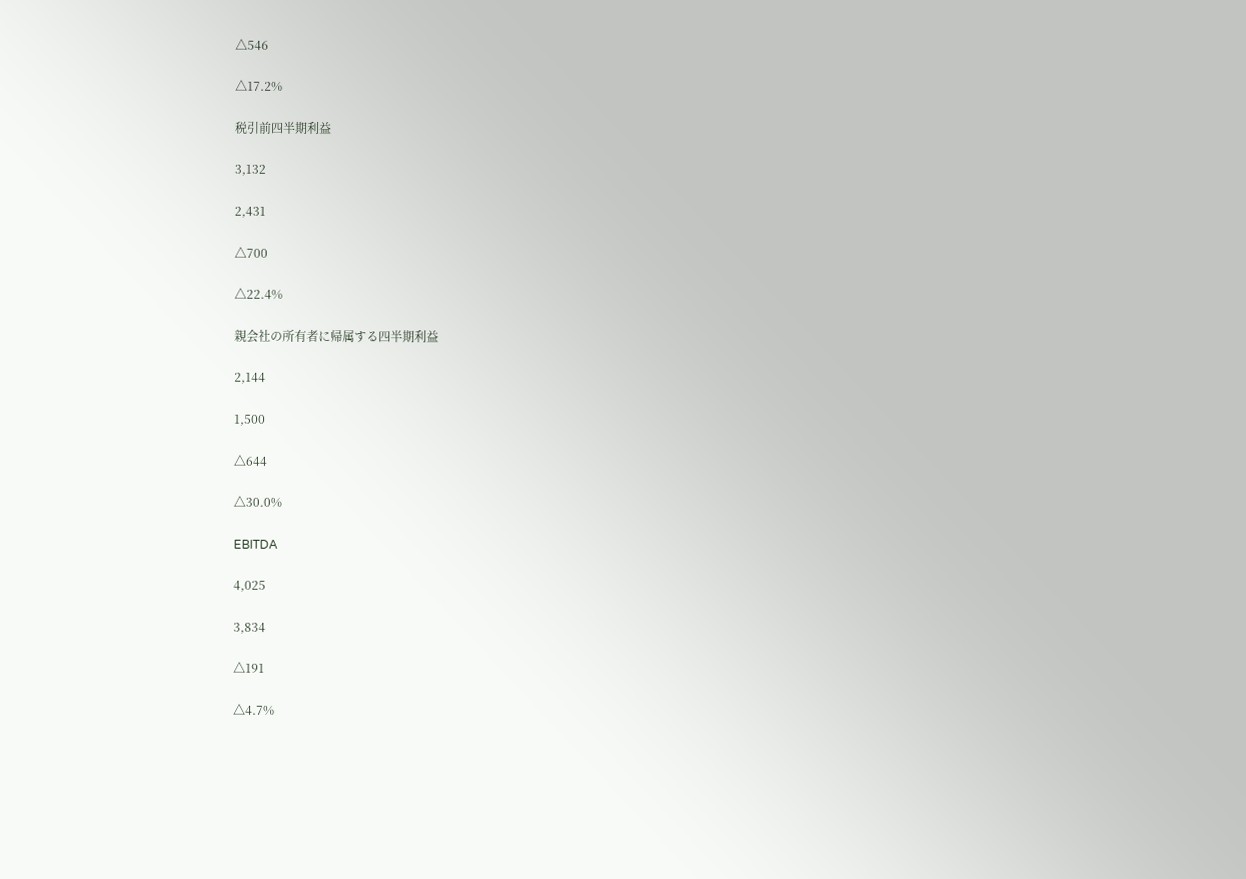△546

△17.2%

税引前四半期利益

3,132

2,431

△700

△22.4%

親会社の所有者に帰属する四半期利益

2,144

1,500

△644

△30.0%

EBITDA

4,025

3,834

△191

△4.7%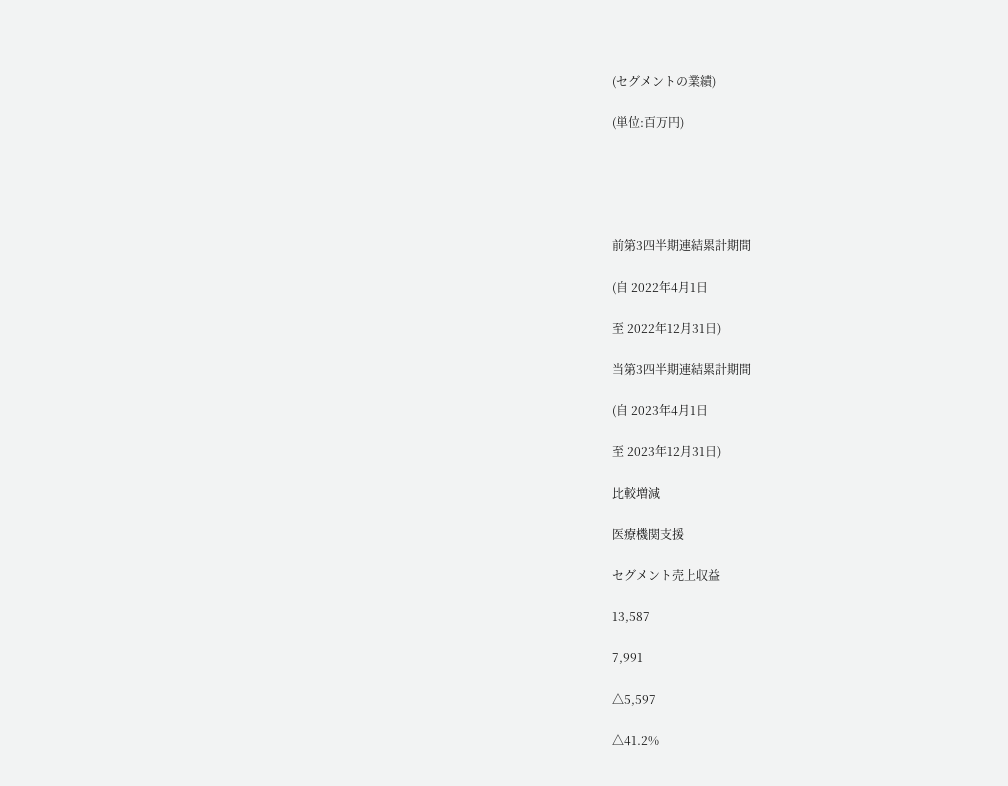(セグメントの業績)

(単位:百万円)





前第3四半期連結累計期間

(自 2022年4月1日

至 2022年12月31日)

当第3四半期連結累計期間

(自 2023年4月1日

至 2023年12月31日)

比較増減

医療機関支援

セグメント売上収益

13,587

7,991

△5,597

△41.2%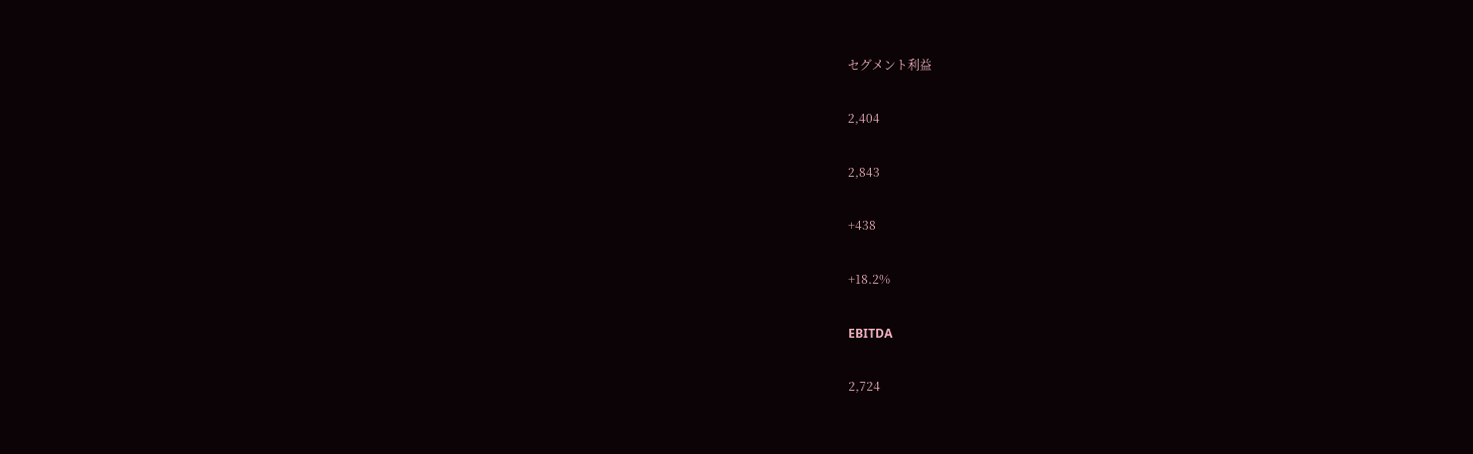セグメント利益

2,404

2,843

+438

+18.2%

EBITDA

2,724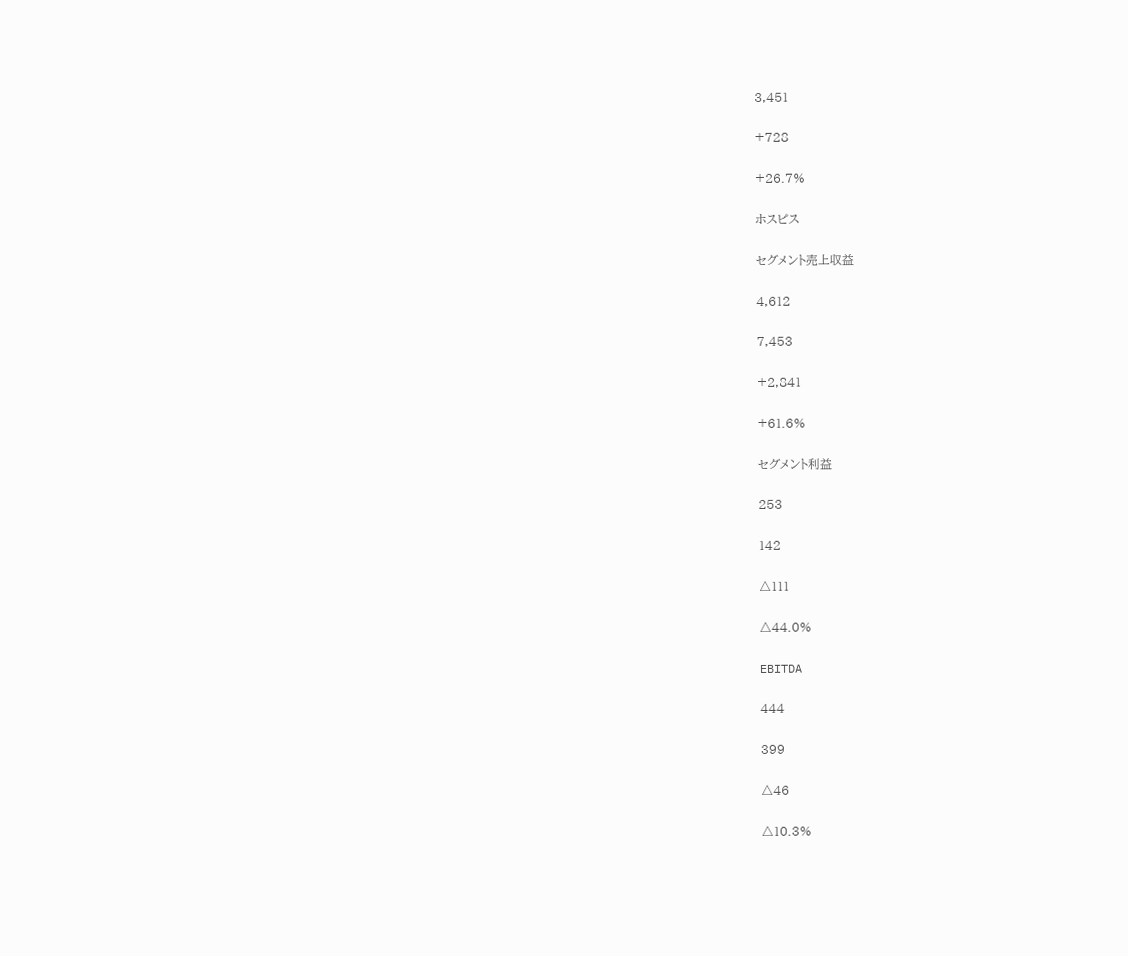3,451

+728

+26.7%

ホスピス

セグメント売上収益

4,612

7,453

+2,841

+61.6%

セグメント利益

253

142

△111

△44.0%

EBITDA

444

399

△46

△10.3%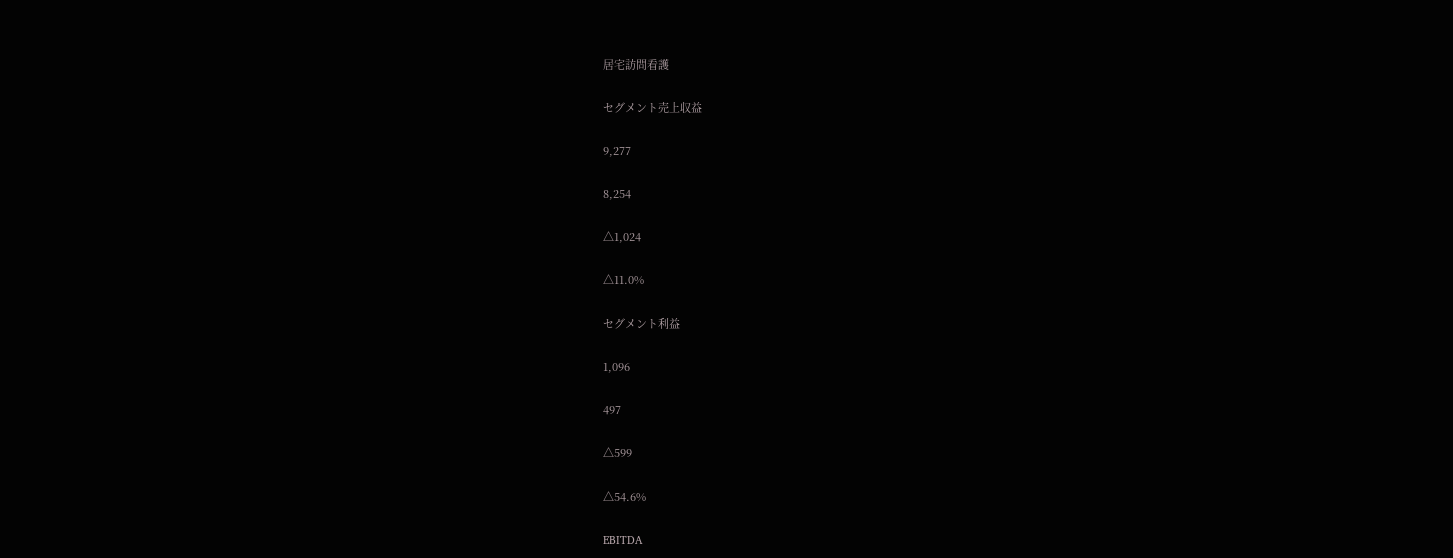居宅訪問看護

セグメント売上収益

9,277

8,254

△1,024

△11.0%

セグメント利益

1,096

497

△599

△54.6%

EBITDA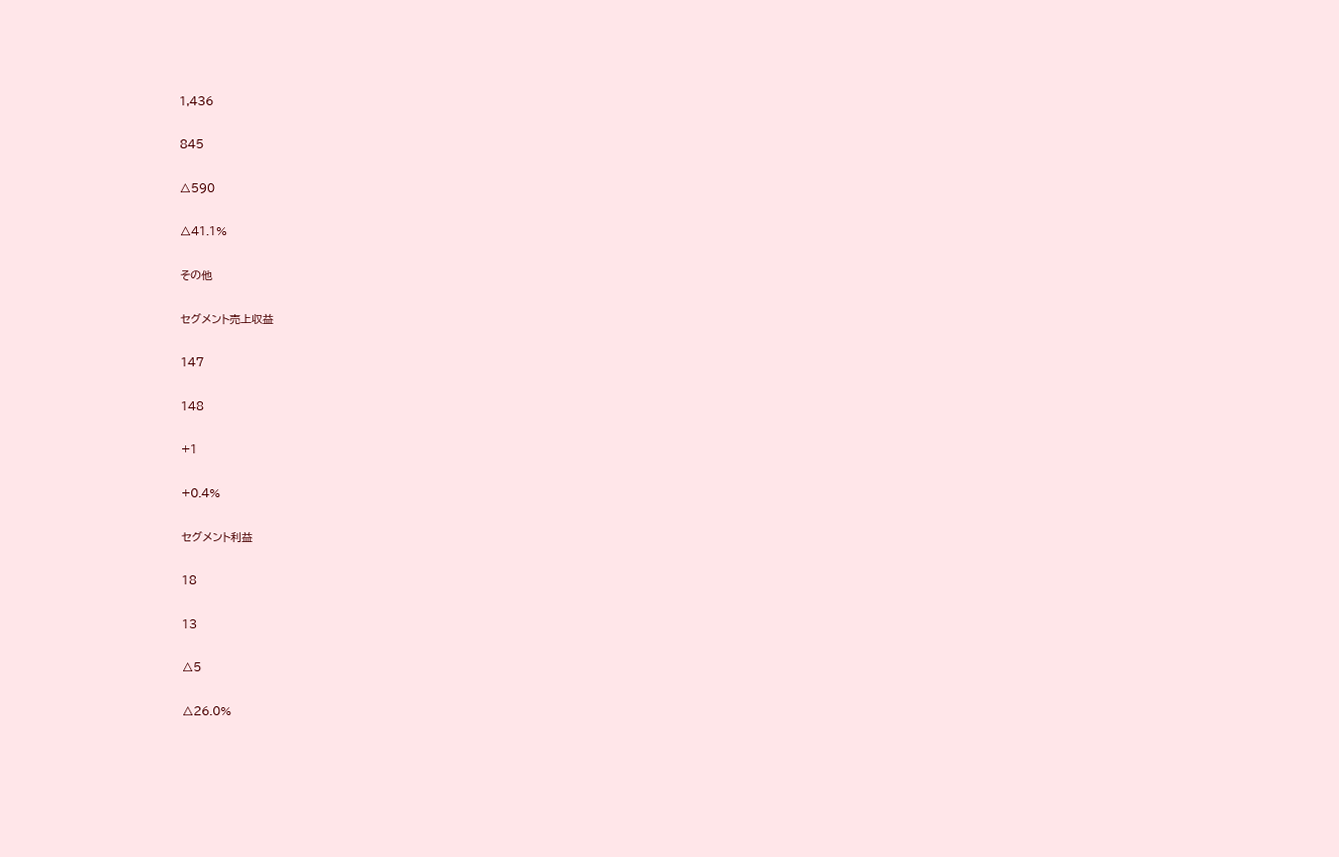1,436

845

△590

△41.1%

その他

セグメント売上収益

147

148

+1

+0.4%

セグメント利益

18

13

△5

△26.0%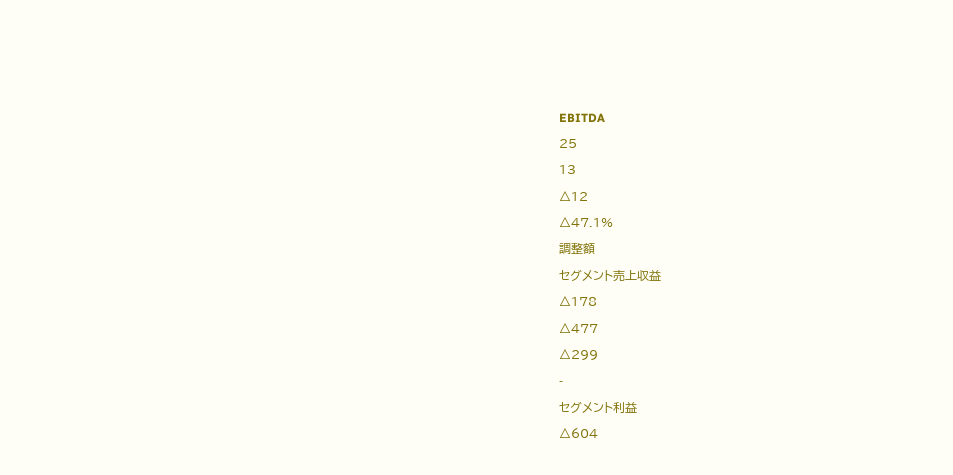EBITDA

25

13

△12

△47.1%

調整額

セグメント売上収益

△178

△477

△299

-

セグメント利益

△604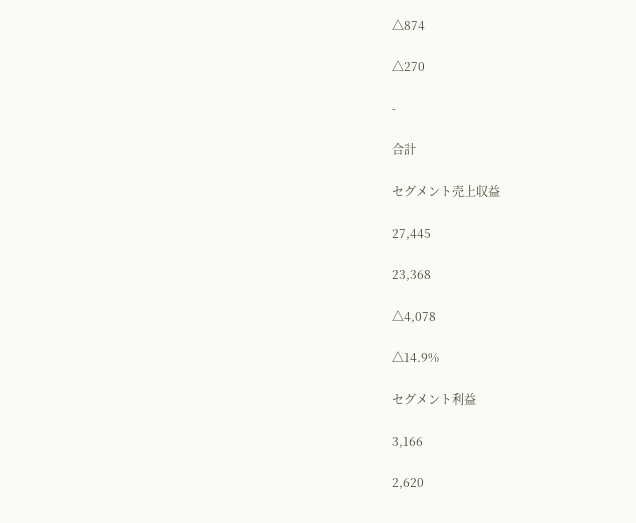△874

△270

-

合計

セグメント売上収益

27,445

23,368

△4,078

△14.9%

セグメント利益

3,166

2,620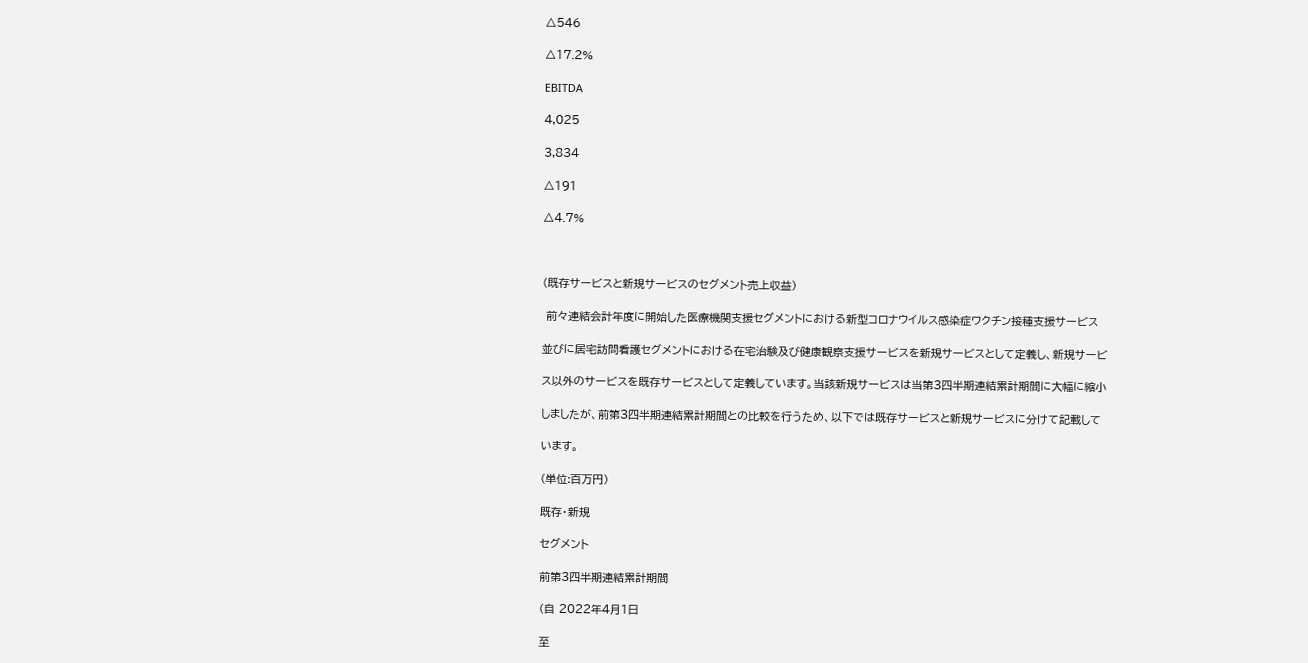△546

△17.2%

EBITDA

4,025

3,834

△191

△4.7%



(既存サービスと新規サービスのセグメント売上収益)

 前々連結会計年度に開始した医療機関支援セグメントにおける新型コロナウイルス感染症ワクチン接種支援サービス

並びに居宅訪問看護セグメントにおける在宅治験及び健康観察支援サービスを新規サービスとして定義し、新規サービ

ス以外のサービスを既存サービスとして定義しています。当該新規サービスは当第3四半期連結累計期間に大幅に縮小

しましたが、前第3四半期連結累計期間との比較を行うため、以下では既存サービスと新規サービスに分けて記載して

います。

(単位:百万円)

既存・新規

セグメント

前第3四半期連結累計期間

(自 2022年4月1日

至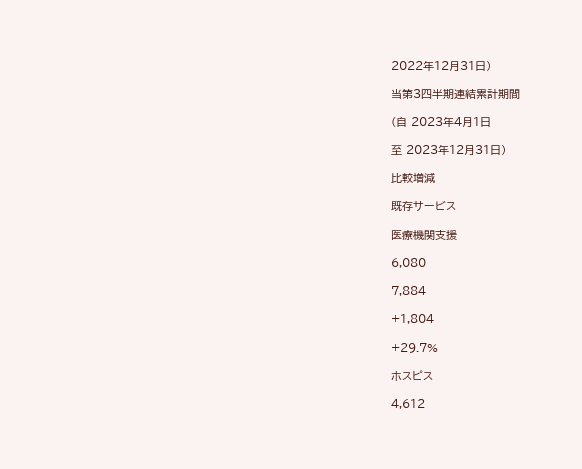2022年12月31日)

当第3四半期連結累計期間

(自 2023年4月1日

至 2023年12月31日)

比較増減

既存サービス

医療機関支援

6,080

7,884

+1,804

+29.7%

ホスピス

4,612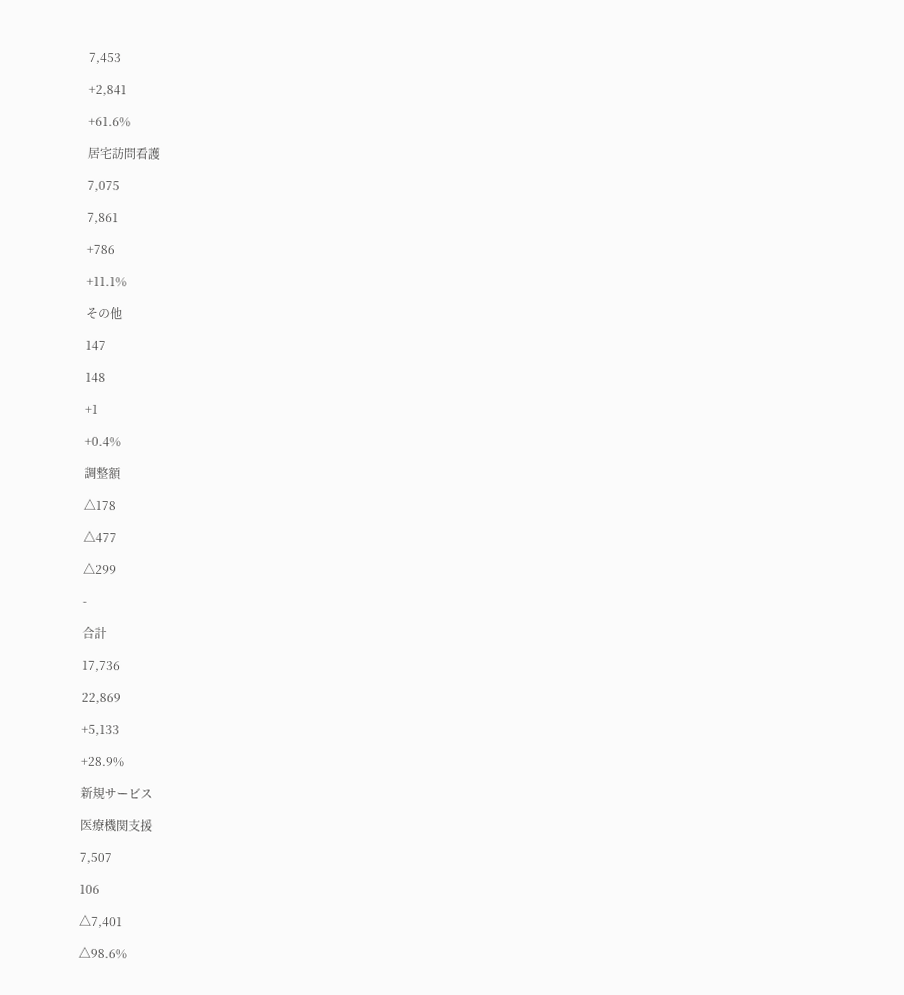7,453

+2,841

+61.6%

居宅訪問看護

7,075

7,861

+786

+11.1%

その他

147

148

+1

+0.4%

調整額

△178

△477

△299

-

合計

17,736

22,869

+5,133

+28.9%

新規サービス

医療機関支援

7,507

106

△7,401

△98.6%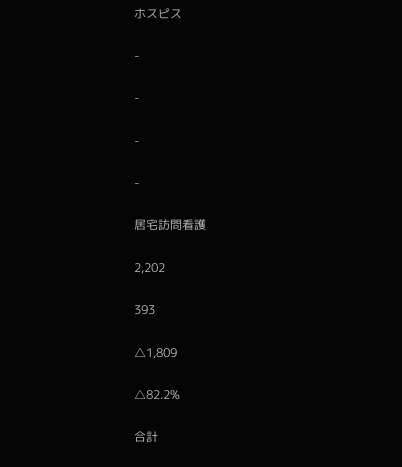ホスピス

-

-

-

-

居宅訪問看護

2,202

393

△1,809

△82.2%

合計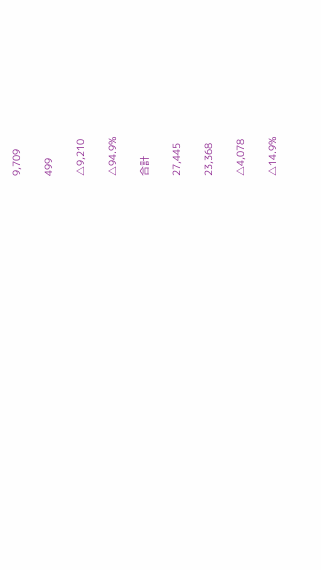9,709

499

△9,210

△94.9%

合計

27,445

23,368

△4,078

△14.9%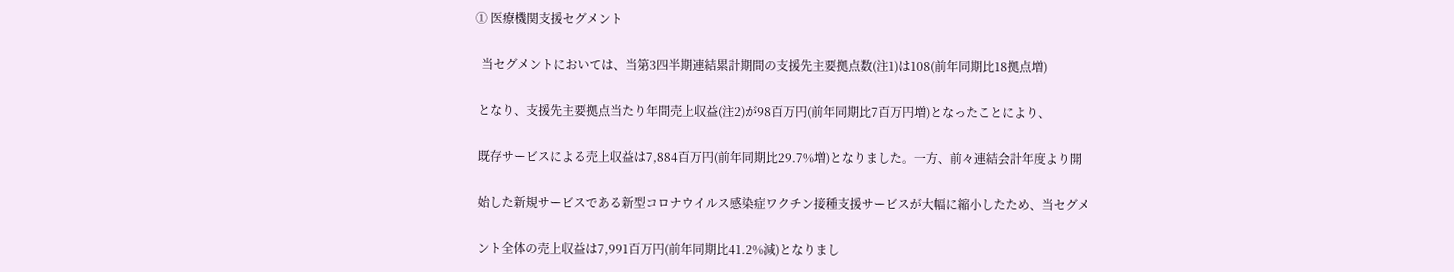① 医療機関支援セグメント

  当セグメントにおいては、当第3四半期連結累計期間の支援先主要拠点数(注1)は108(前年同期比18拠点増)

 となり、支援先主要拠点当たり年間売上収益(注2)が98百万円(前年同期比7百万円増)となったことにより、

 既存サービスによる売上収益は7,884百万円(前年同期比29.7%増)となりました。一方、前々連結会計年度より開

 始した新規サービスである新型コロナウイルス感染症ワクチン接種支援サービスが大幅に縮小したため、当セグメ

 ント全体の売上収益は7,991百万円(前年同期比41.2%減)となりまし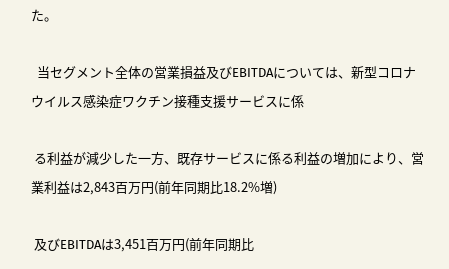た。

  当セグメント全体の営業損益及びEBITDAについては、新型コロナウイルス感染症ワクチン接種支援サービスに係

 る利益が減少した一方、既存サービスに係る利益の増加により、営業利益は2,843百万円(前年同期比18.2%増)

 及びEBITDAは3,451百万円(前年同期比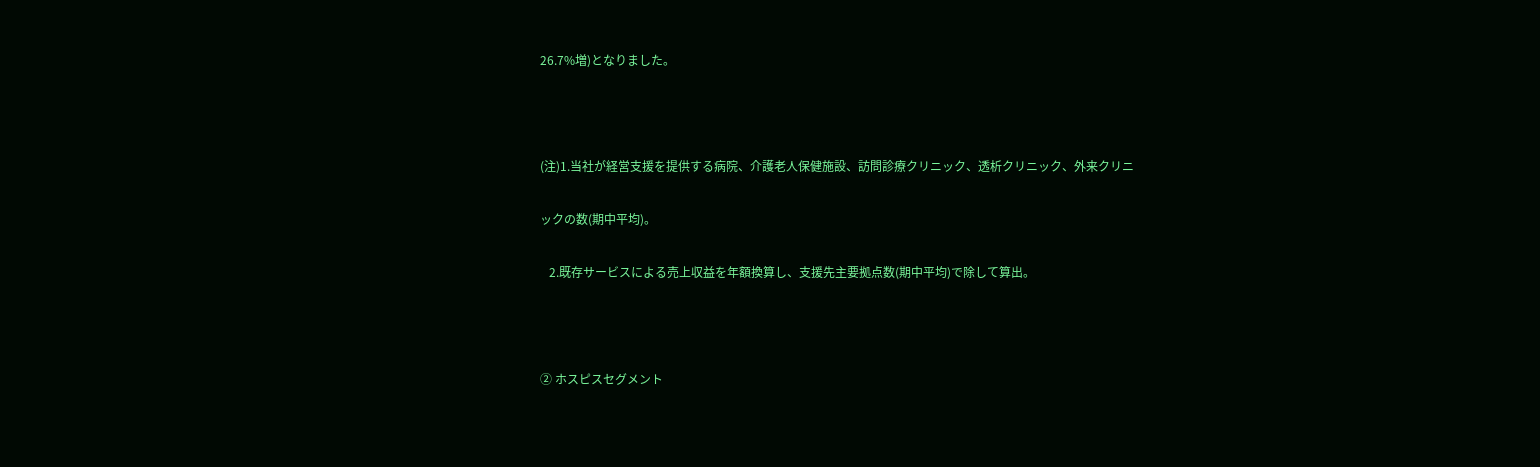26.7%増)となりました。



(注)1.当社が経営支援を提供する病院、介護老人保健施設、訪問診療クリニック、透析クリニック、外来クリニ

ックの数(期中平均)。

   2.既存サービスによる売上収益を年額換算し、支援先主要拠点数(期中平均)で除して算出。



② ホスピスセグメント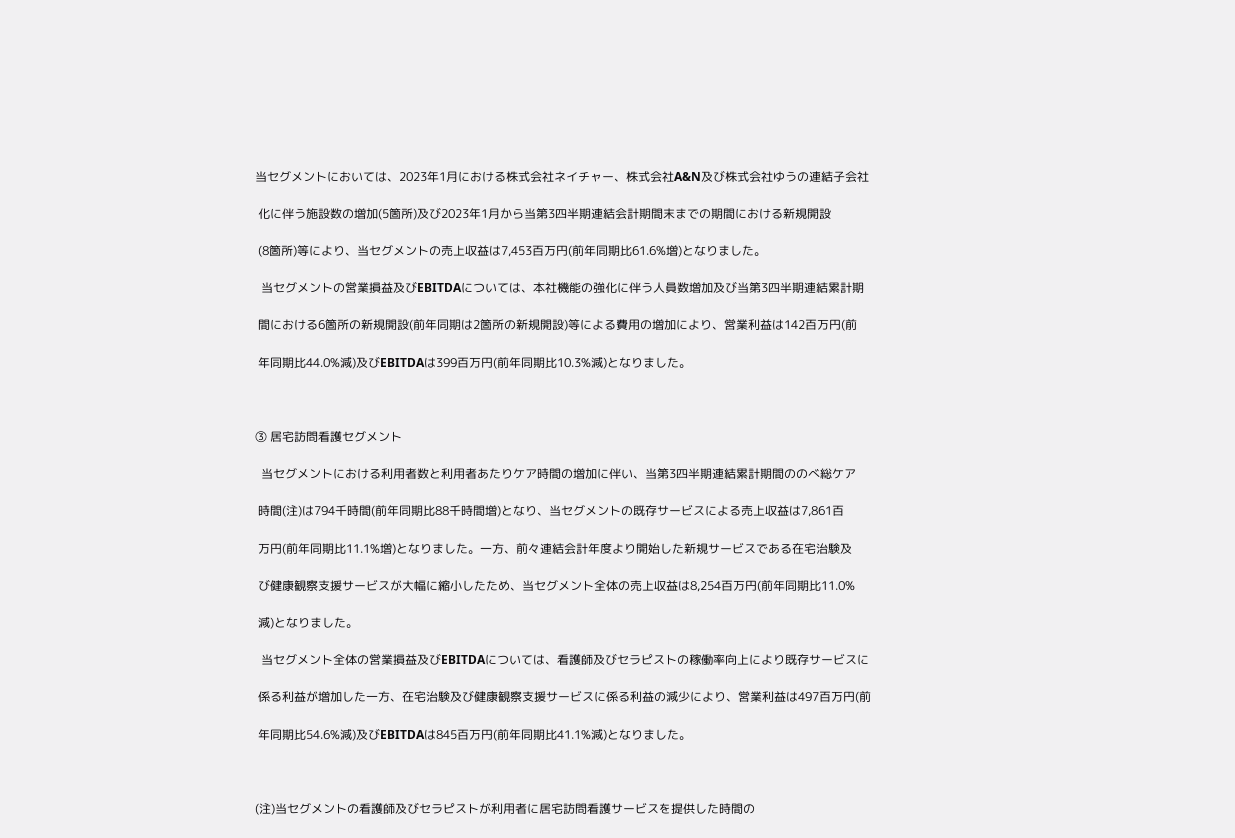当セグメントにおいては、2023年1月における株式会社ネイチャー、株式会社A&N及び株式会社ゆうの連結子会社

 化に伴う施設数の増加(5箇所)及び2023年1月から当第3四半期連結会計期間末までの期間における新規開設

 (8箇所)等により、当セグメントの売上収益は7,453百万円(前年同期比61.6%増)となりました。

  当セグメントの営業損益及びEBITDAについては、本社機能の強化に伴う人員数増加及び当第3四半期連結累計期

 間における6箇所の新規開設(前年同期は2箇所の新規開設)等による費用の増加により、営業利益は142百万円(前

 年同期比44.0%減)及びEBITDAは399百万円(前年同期比10.3%減)となりました。



③ 居宅訪問看護セグメント

  当セグメントにおける利用者数と利用者あたりケア時間の増加に伴い、当第3四半期連結累計期間ののべ総ケア

 時間(注)は794千時間(前年同期比88千時間増)となり、当セグメントの既存サービスによる売上収益は7,861百

 万円(前年同期比11.1%増)となりました。一方、前々連結会計年度より開始した新規サービスである在宅治験及

 び健康観察支援サービスが大幅に縮小したため、当セグメント全体の売上収益は8,254百万円(前年同期比11.0%

 減)となりました。

  当セグメント全体の営業損益及びEBITDAについては、看護師及びセラピストの稼働率向上により既存サービスに

 係る利益が増加した一方、在宅治験及び健康観察支援サービスに係る利益の減少により、営業利益は497百万円(前

 年同期比54.6%減)及びEBITDAは845百万円(前年同期比41.1%減)となりました。



(注)当セグメントの看護師及びセラピストが利用者に居宅訪問看護サービスを提供した時間の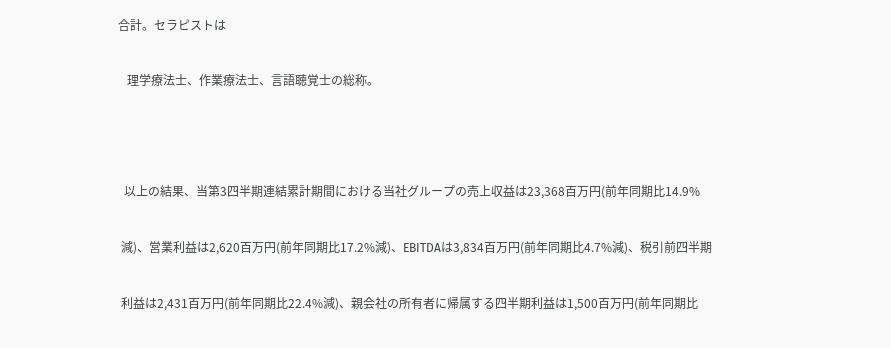合計。セラピストは

   理学療法士、作業療法士、言語聴覚士の総称。



  以上の結果、当第3四半期連結累計期間における当社グループの売上収益は23,368百万円(前年同期比14.9%

 減)、営業利益は2,620百万円(前年同期比17.2%減)、EBITDAは3,834百万円(前年同期比4.7%減)、税引前四半期

 利益は2,431百万円(前年同期比22.4%減)、親会社の所有者に帰属する四半期利益は1,500百万円(前年同期比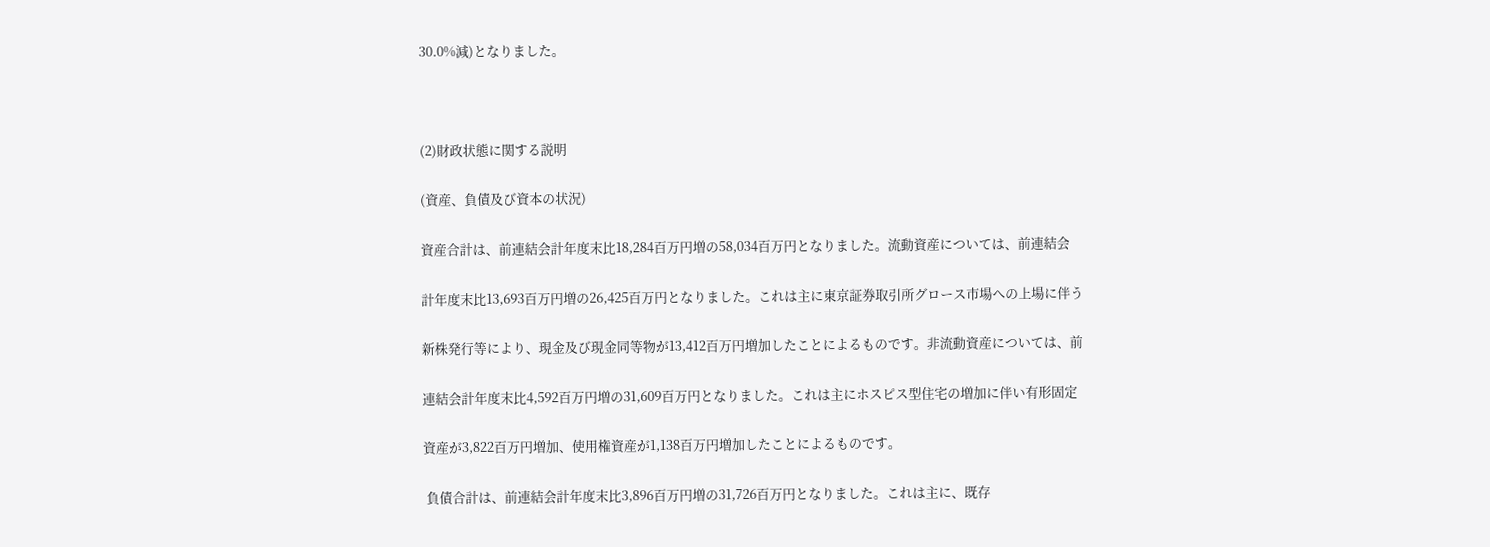30.0%減)となりました。



(2)財政状態に関する説明

(資産、負債及び資本の状況)

資産合計は、前連結会計年度末比18,284百万円増の58,034百万円となりました。流動資産については、前連結会

計年度末比13,693百万円増の26,425百万円となりました。これは主に東京証券取引所グロース市場への上場に伴う

新株発行等により、現金及び現金同等物が13,412百万円増加したことによるものです。非流動資産については、前

連結会計年度末比4,592百万円増の31,609百万円となりました。これは主にホスピス型住宅の増加に伴い有形固定

資産が3,822百万円増加、使用権資産が1,138百万円増加したことによるものです。

 負債合計は、前連結会計年度末比3,896百万円増の31,726百万円となりました。これは主に、既存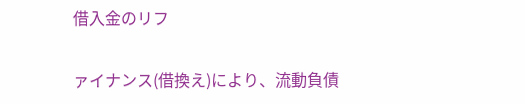借入金のリフ

ァイナンス(借換え)により、流動負債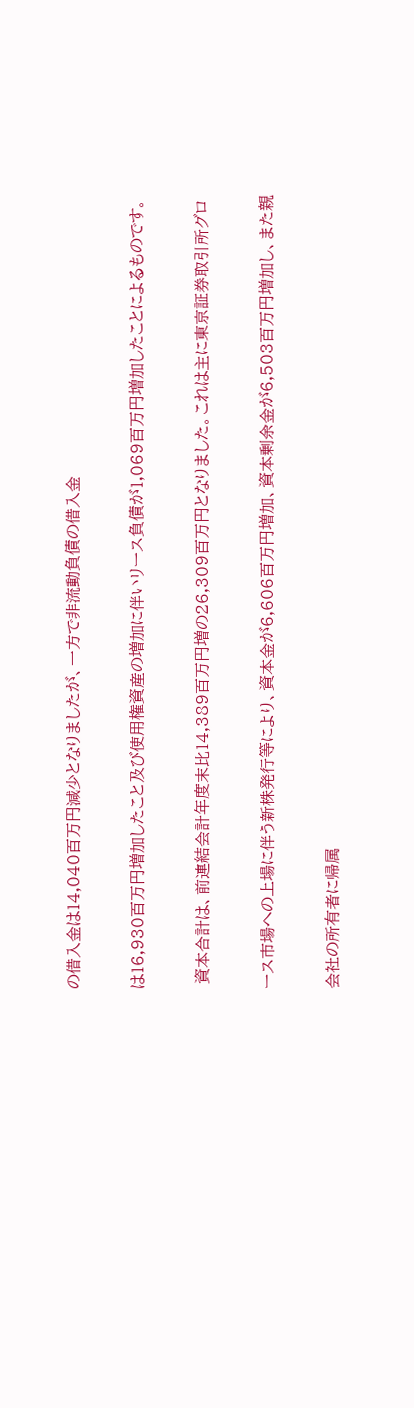の借入金は14,040百万円減少となりましたが、一方で非流動負債の借入金

は16,930百万円増加したこと及び使用権資産の増加に伴いリース負債が1,069百万円増加したことによるものです。

 資本合計は、前連結会計年度末比14,389百万円増の26,309百万円となりました。これは主に東京証券取引所グロ

ース市場への上場に伴う新株発行等により、資本金が6,606百万円増加、資本剰余金が6,503百万円増加し、また親

会社の所有者に帰属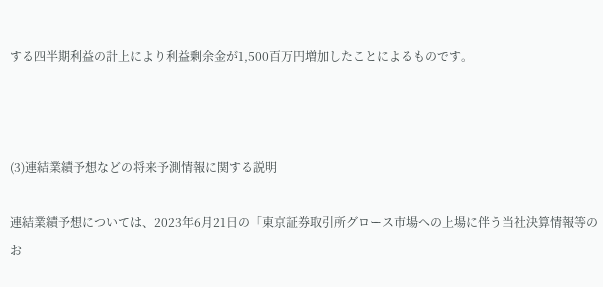する四半期利益の計上により利益剰余金が1,500百万円増加したことによるものです。



(3)連結業績予想などの将来予測情報に関する説明

連結業績予想については、2023年6月21日の「東京証券取引所グロース市場への上場に伴う当社決算情報等のお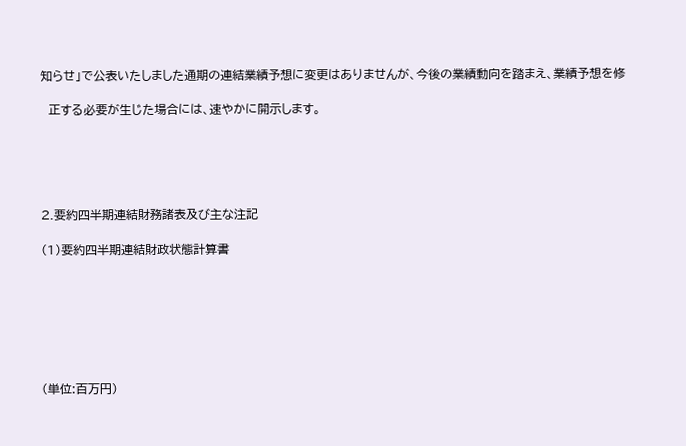知らせ」で公表いたしました通期の連結業績予想に変更はありませんが、今後の業績動向を踏まえ、業績予想を修

  正する必要が生じた場合には、速やかに開示します。





2.要約四半期連結財務諸表及び主な注記

(1)要約四半期連結財政状態計算書







(単位:百万円)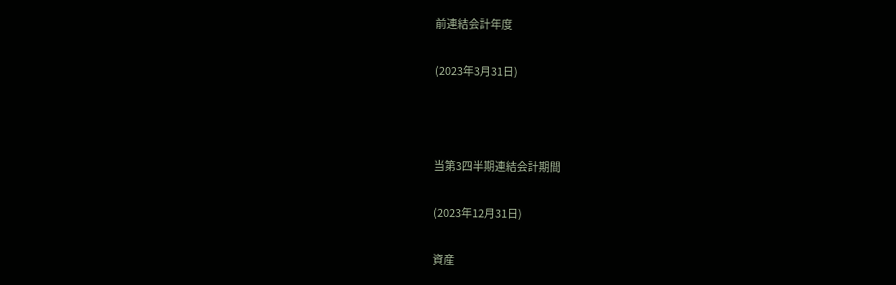前連結会計年度

(2023年3月31日)



当第3四半期連結会計期間

(2023年12月31日)

資産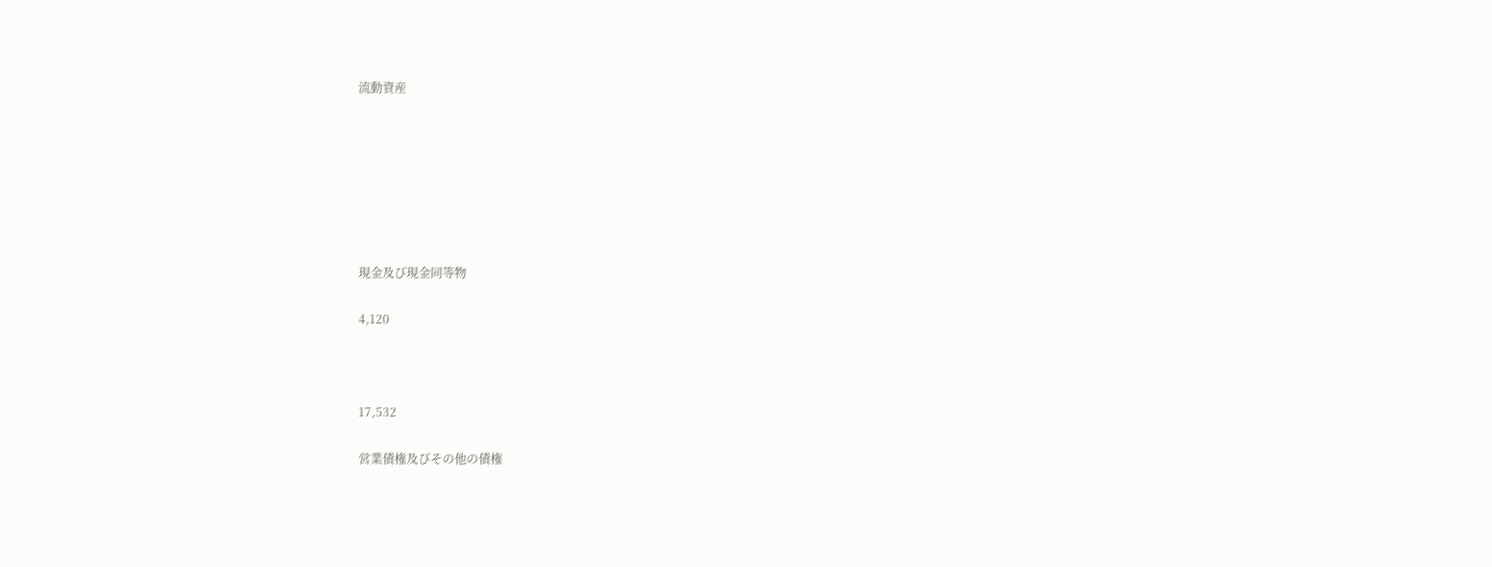流動資産







現金及び現金同等物

4,120



17,532

営業債権及びその他の債権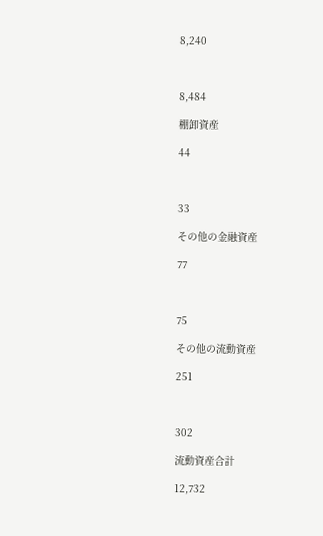8,240



8,484

棚卸資産

44



33

その他の金融資産

77



75

その他の流動資産

251



302

流動資産合計

12,732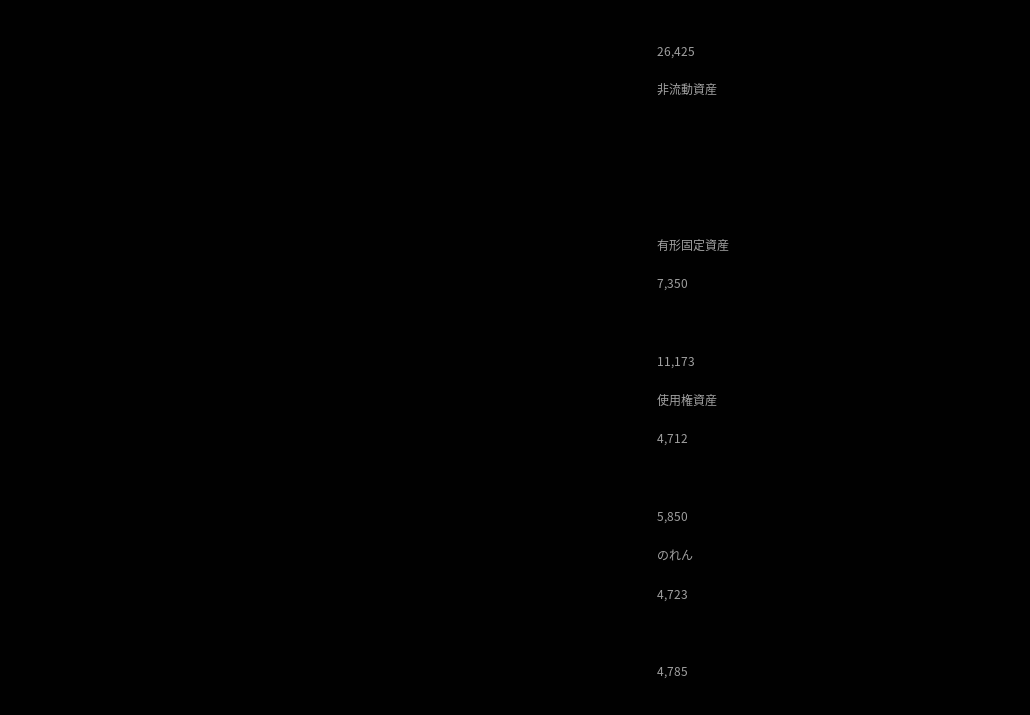26,425

非流動資産







有形固定資産

7,350



11,173

使用権資産

4,712



5,850

のれん

4,723



4,785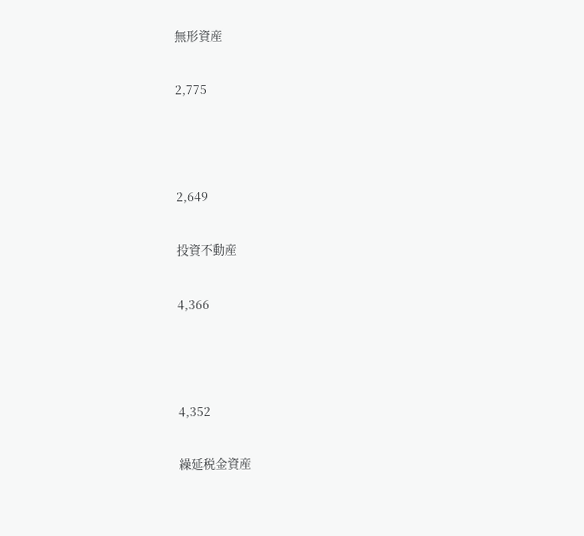無形資産

2,775



2,649

投資不動産

4,366



4,352

繰延税金資産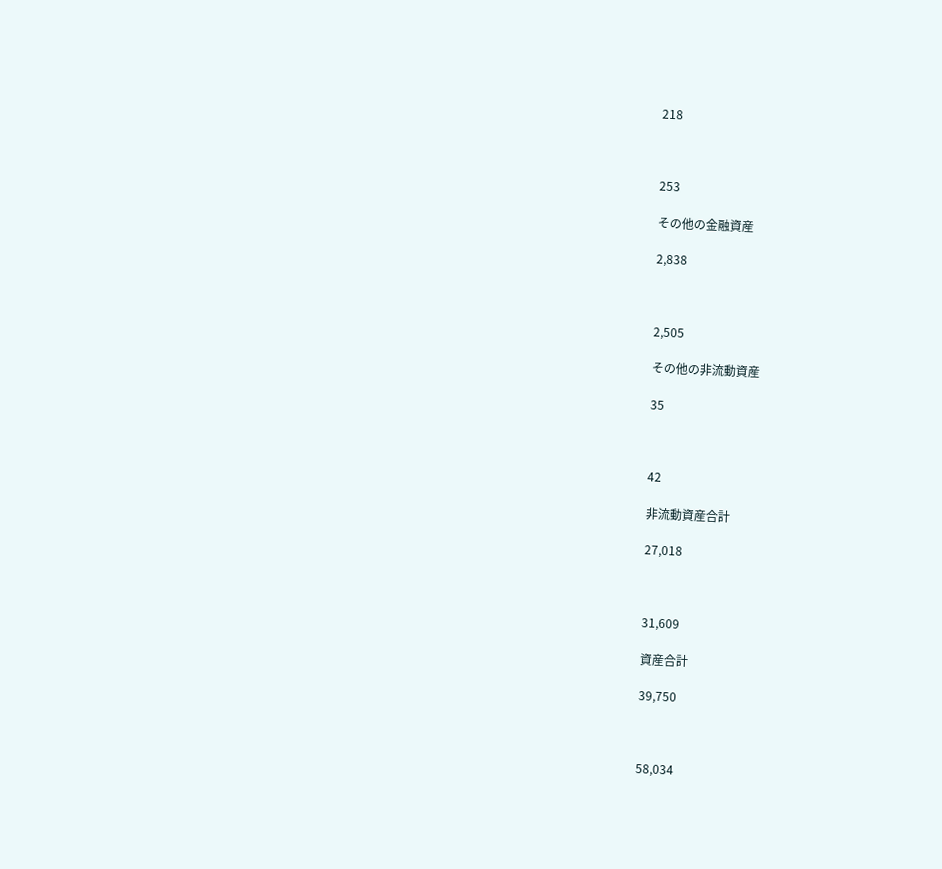218



253

その他の金融資産

2,838



2,505

その他の非流動資産

35



42

非流動資産合計

27,018



31,609

資産合計

39,750



58,034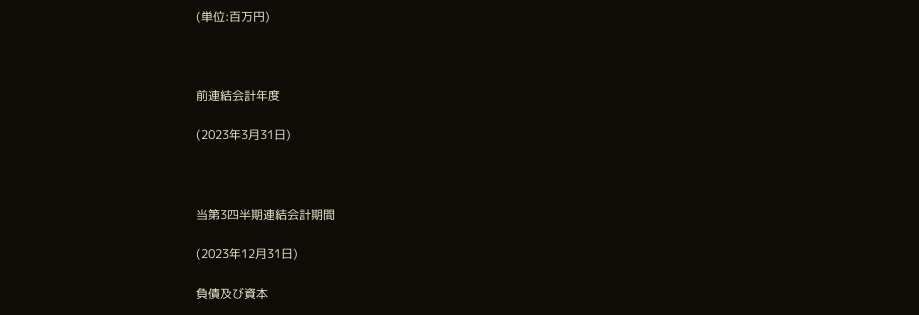(単位:百万円)



前連結会計年度

(2023年3月31日)



当第3四半期連結会計期間

(2023年12月31日)

負債及び資本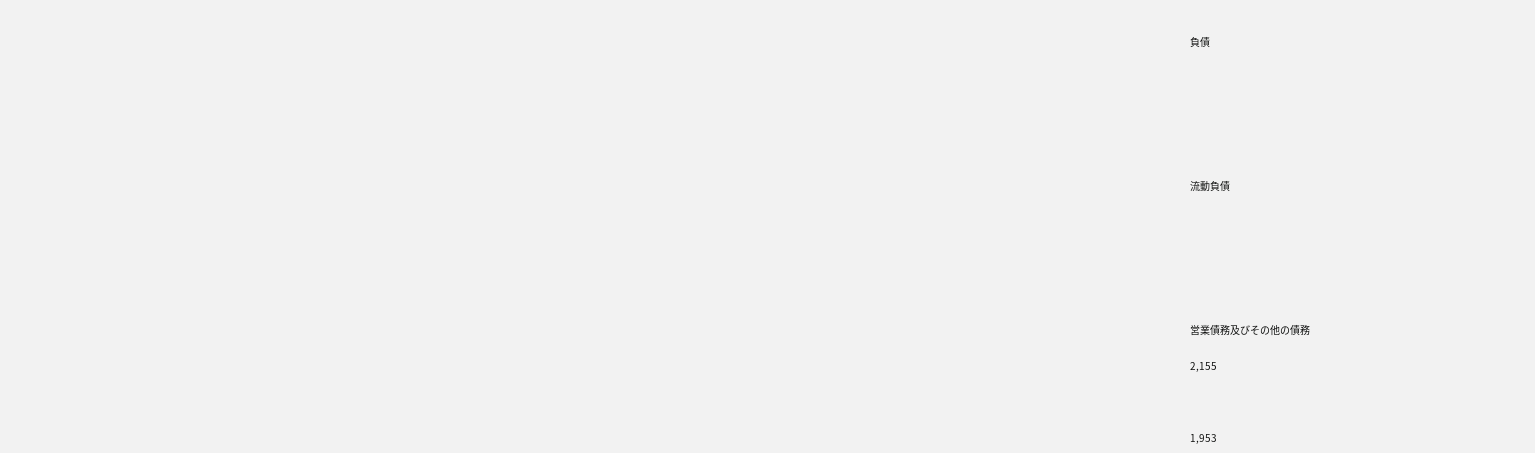負債







流動負債







営業債務及びその他の債務

2,155



1,953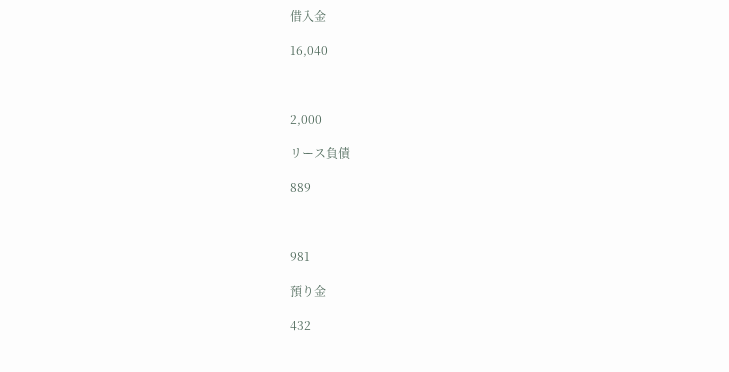借入金

16,040



2,000

リース負債

889



981

預り金

432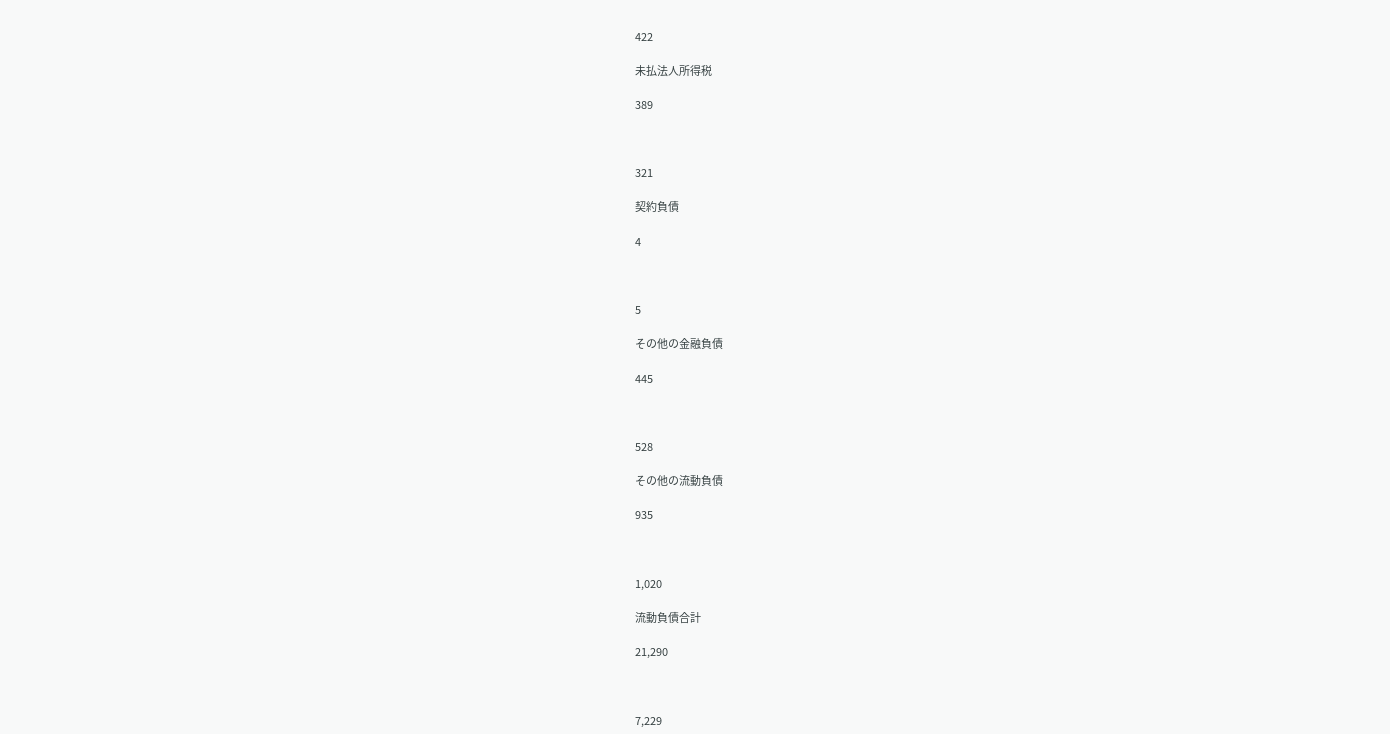422

未払法人所得税

389



321

契約負債

4



5

その他の金融負債

445



528

その他の流動負債

935



1,020

流動負債合計

21,290



7,229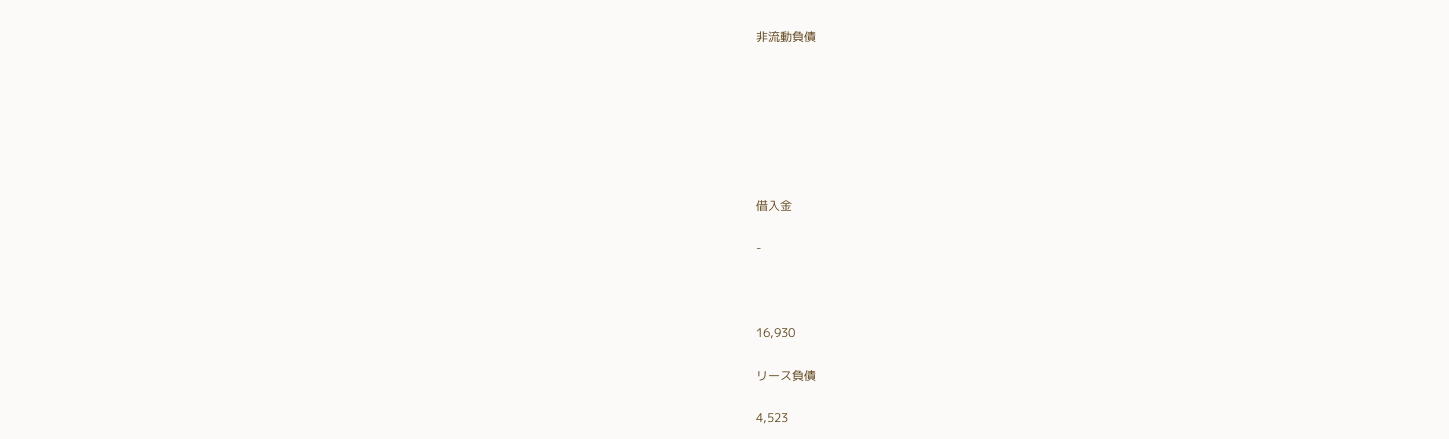非流動負債







借入金

-



16,930

リース負債

4,523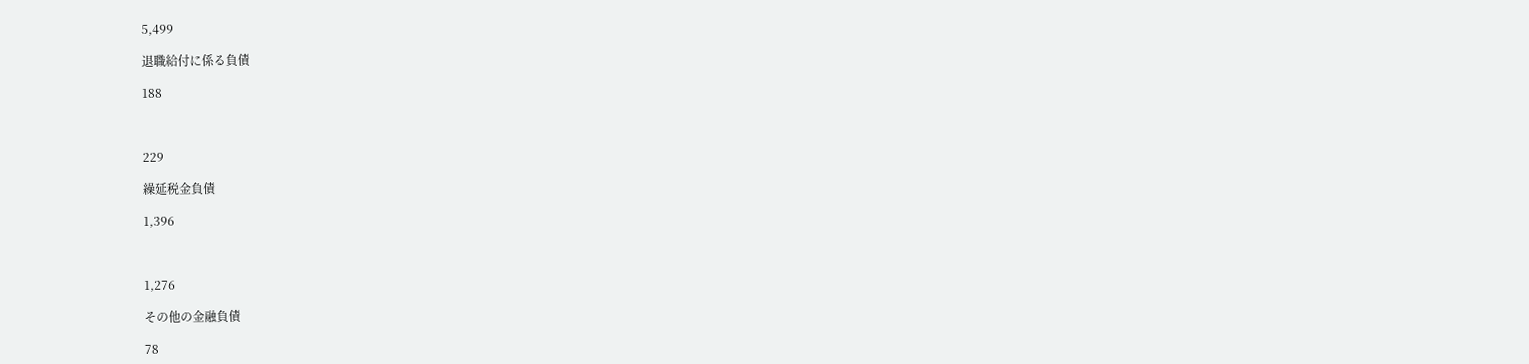5,499

退職給付に係る負債

188



229

繰延税金負債

1,396



1,276

その他の金融負債

78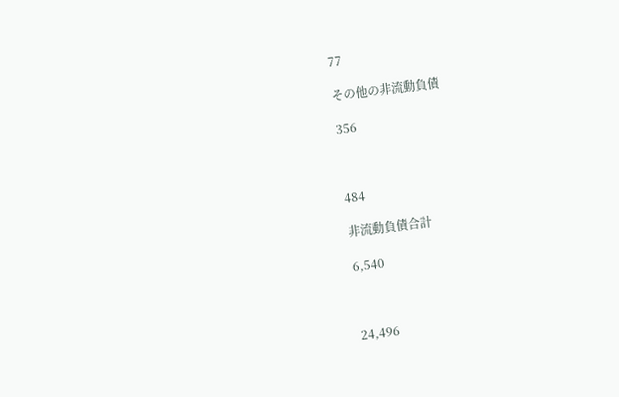77

その他の非流動負債

356



484

非流動負債合計

6,540



24,496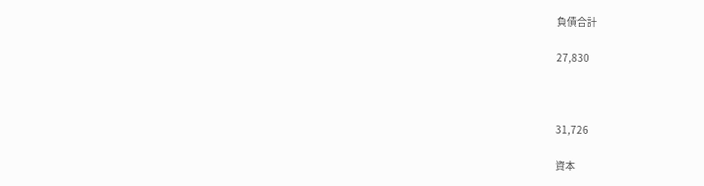負債合計

27,830



31,726

資本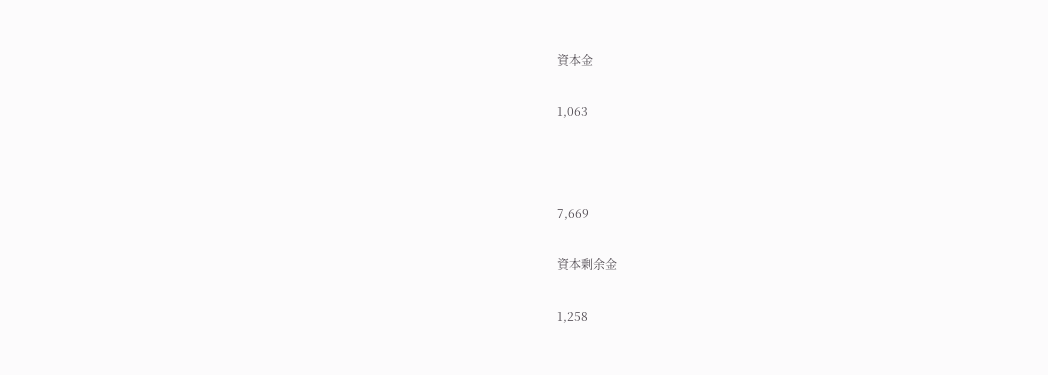資本金

1,063



7,669

資本剰余金

1,258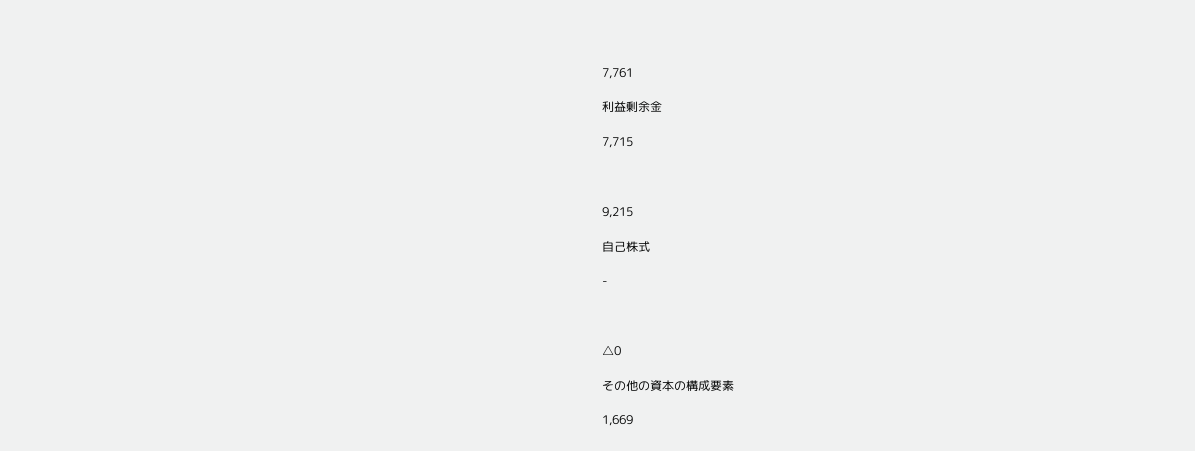7,761

利益剰余金

7,715



9,215

自己株式

-



△0

その他の資本の構成要素

1,669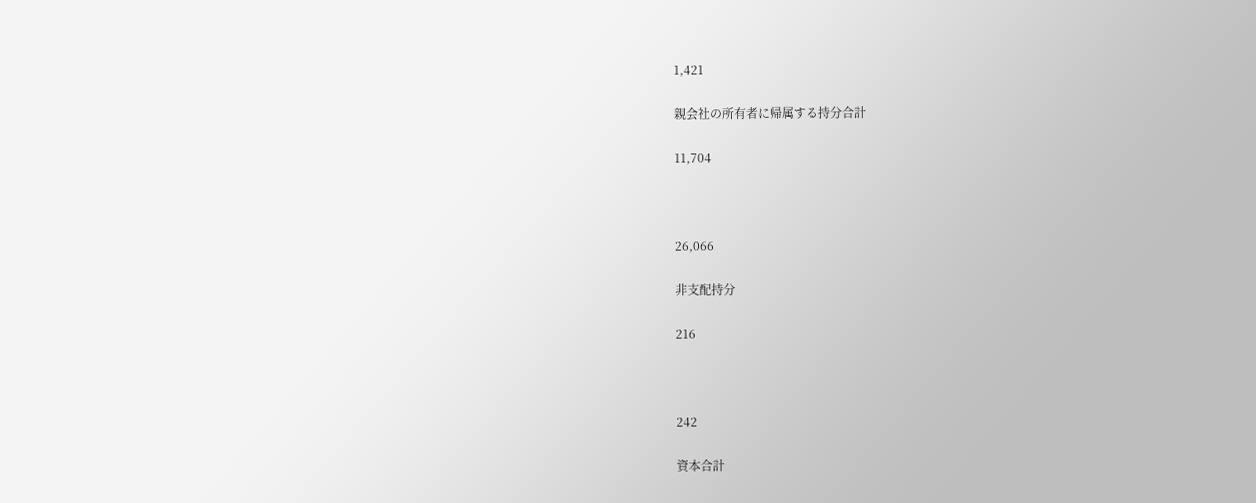1,421

親会社の所有者に帰属する持分合計

11,704



26,066

非支配持分

216



242

資本合計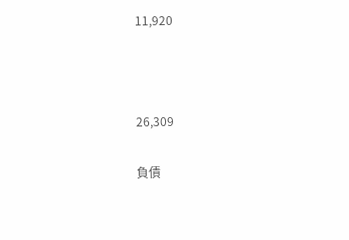11,920



26,309

負債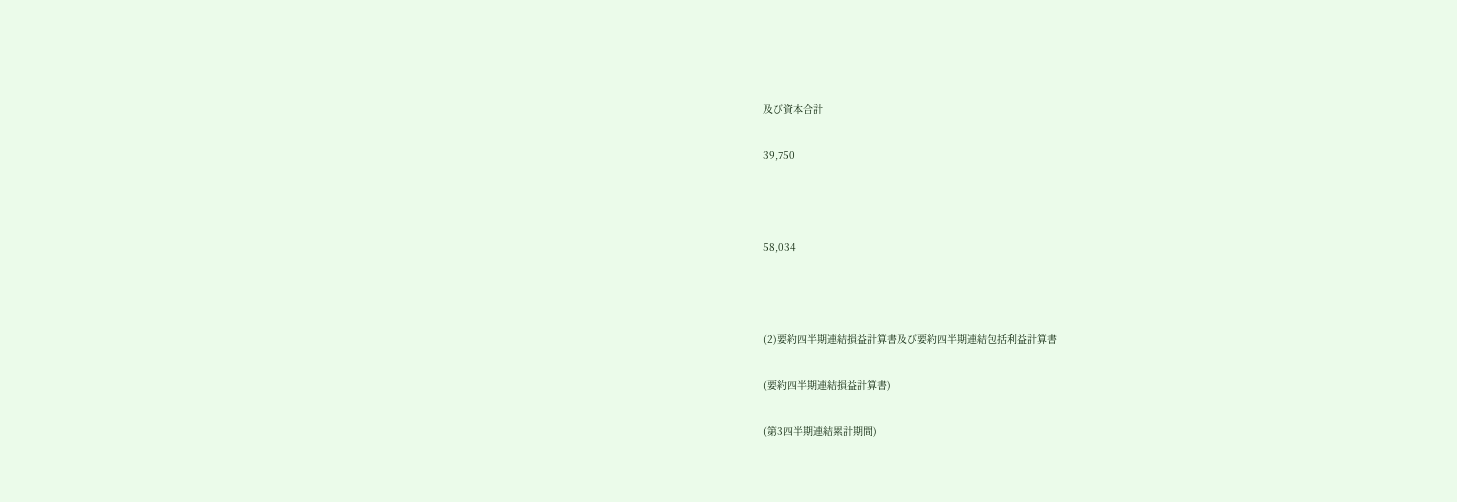及び資本合計

39,750



58,034



(2)要約四半期連結損益計算書及び要約四半期連結包括利益計算書

(要約四半期連結損益計算書)

(第3四半期連結累計期間)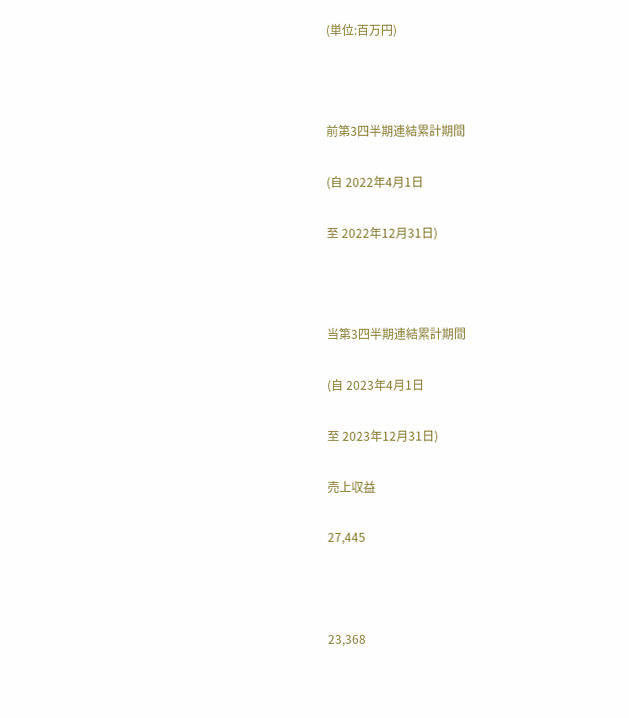(単位:百万円)



前第3四半期連結累計期間

(自 2022年4月1日

至 2022年12月31日)



当第3四半期連結累計期間

(自 2023年4月1日

至 2023年12月31日)

売上収益

27,445



23,368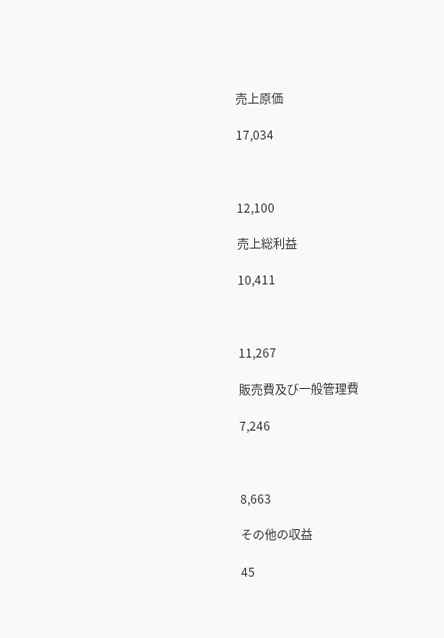売上原価

17,034



12,100

売上総利益

10,411



11,267

販売費及び一般管理費

7,246



8,663

その他の収益

45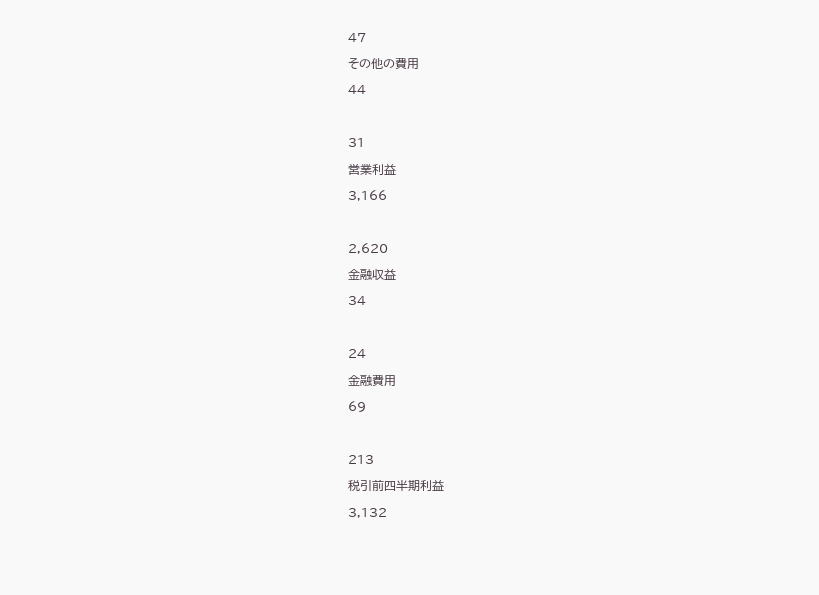47

その他の費用

44



31

営業利益

3,166



2,620

金融収益

34



24

金融費用

69



213

税引前四半期利益

3,132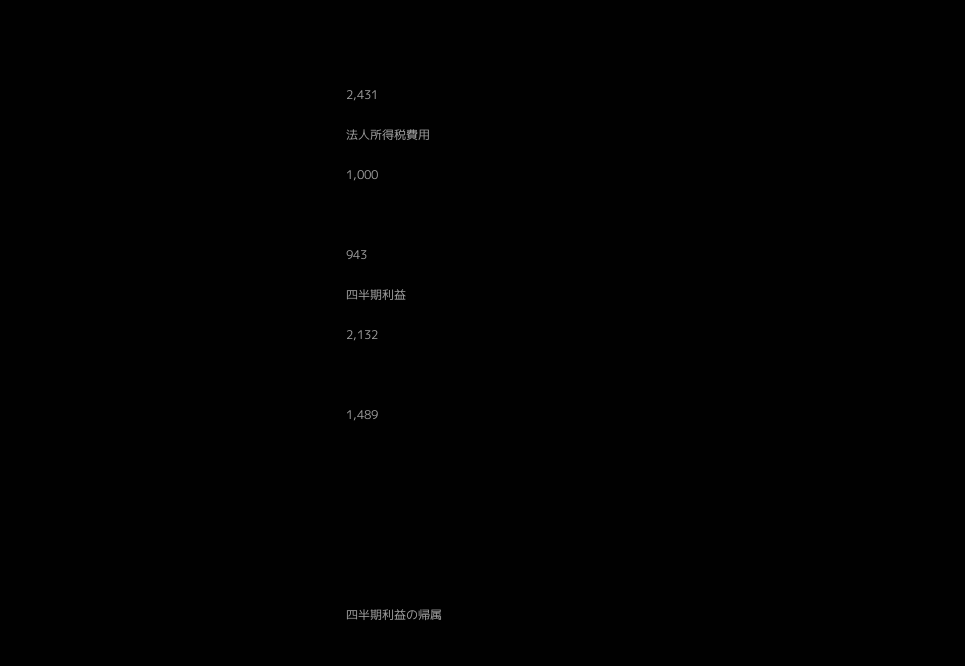2,431

法人所得税費用

1,000



943

四半期利益

2,132



1,489









四半期利益の帰属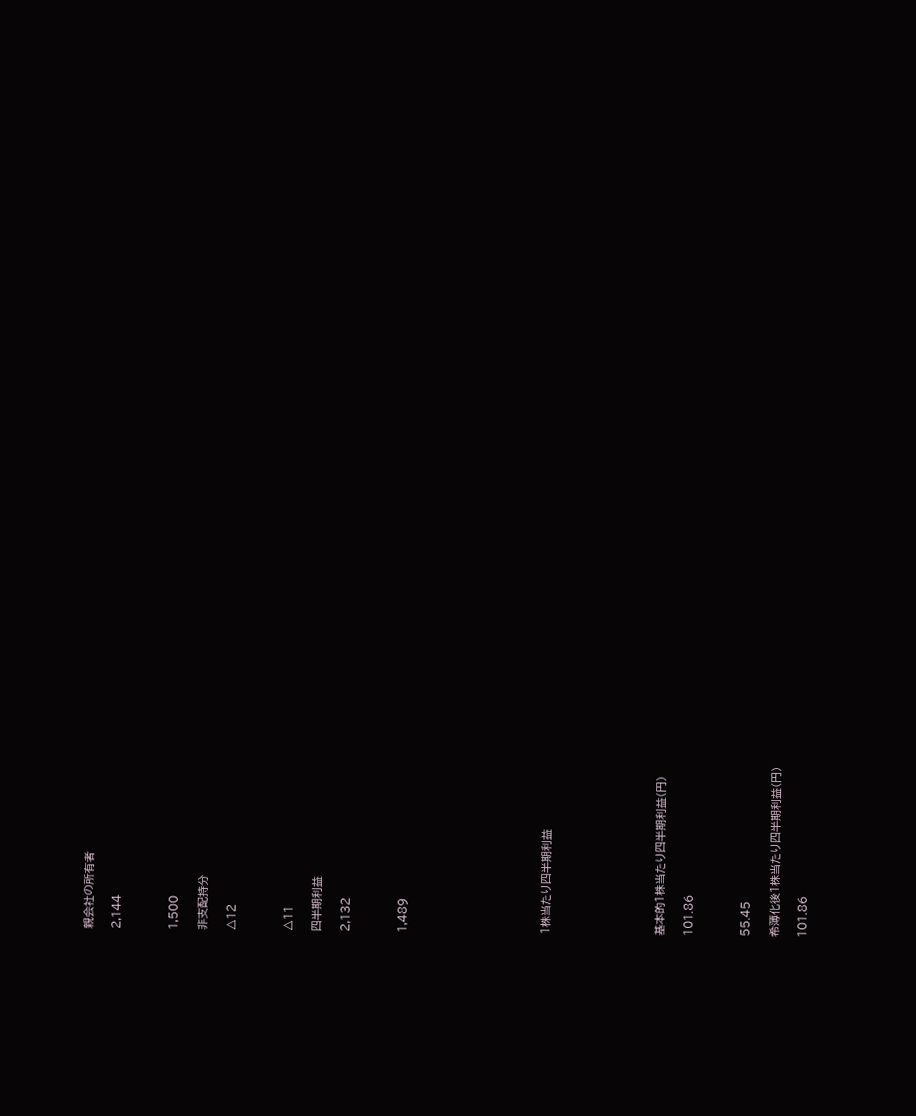親会社の所有者

2,144



1,500

非支配持分

△12



△11

四半期利益

2,132



1,489









1株当たり四半期利益







基本的1株当たり四半期利益(円)

101.86



55.45

希薄化後1株当たり四半期利益(円)

101.86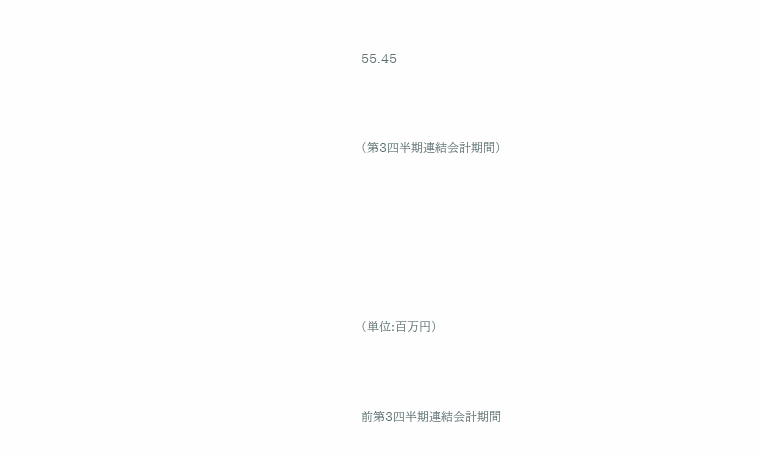55.45



(第3四半期連結会計期間)







(単位:百万円)



前第3四半期連結会計期間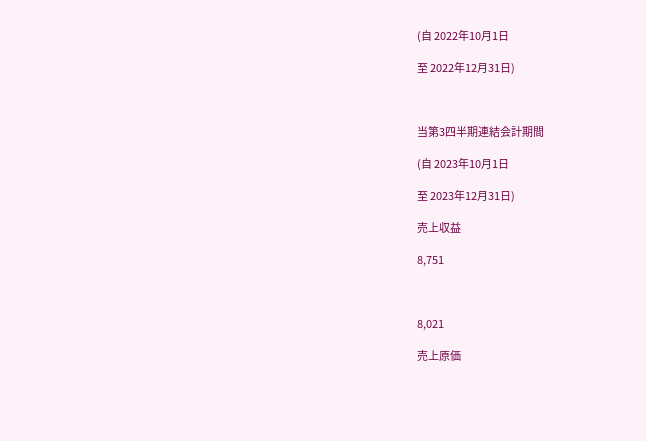(自 2022年10月1日

至 2022年12月31日)



当第3四半期連結会計期間

(自 2023年10月1日

至 2023年12月31日)

売上収益

8,751



8,021

売上原価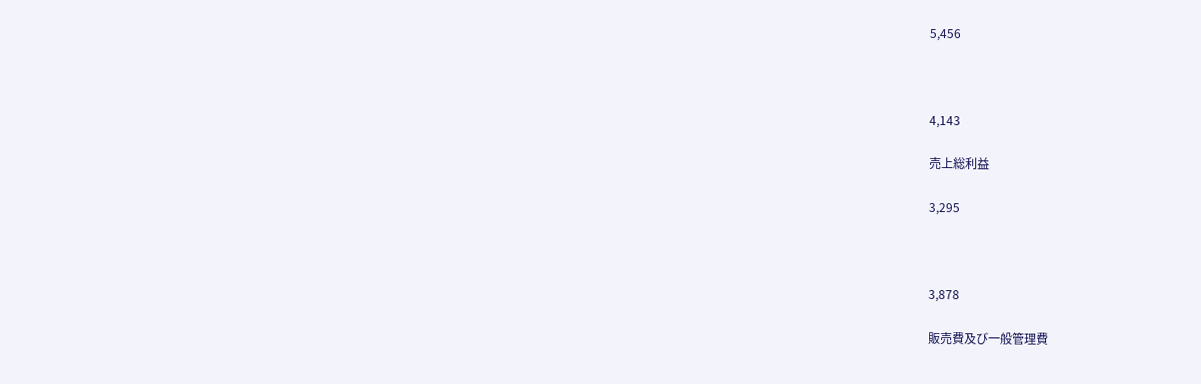5,456



4,143

売上総利益

3,295



3,878

販売費及び一般管理費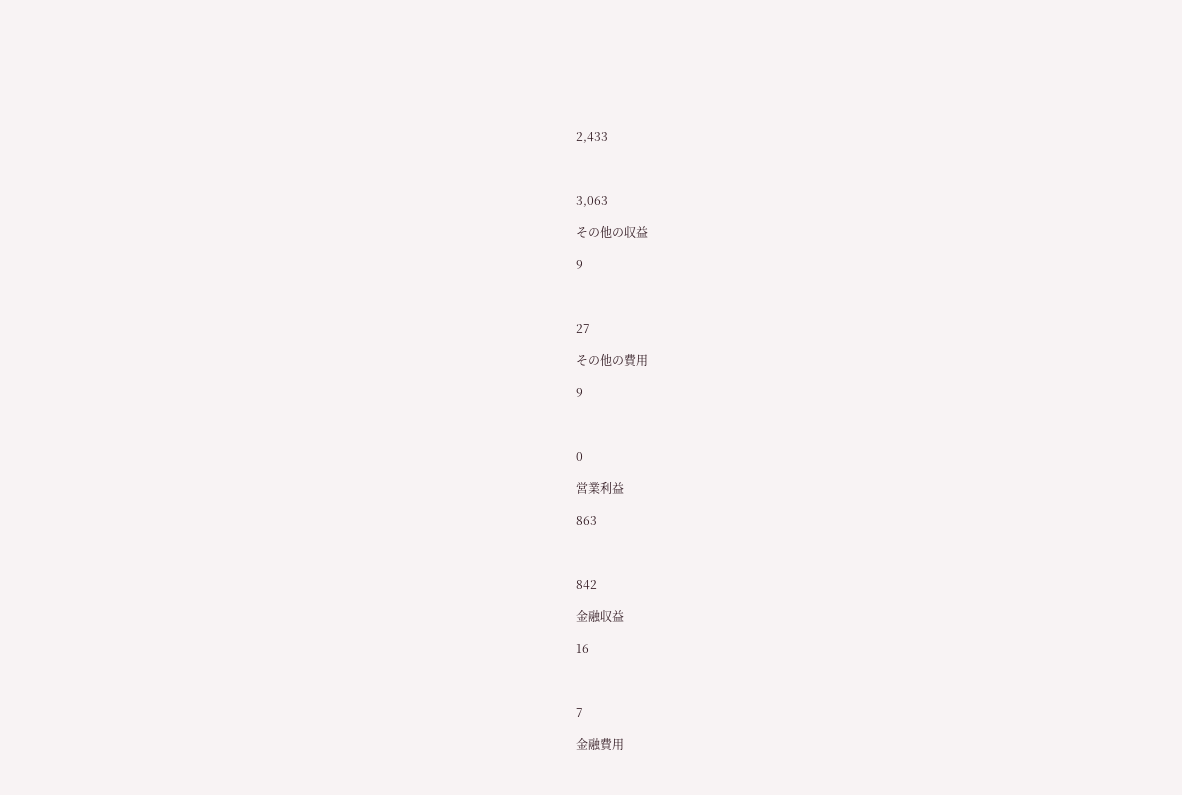2,433



3,063

その他の収益

9



27

その他の費用

9



0

営業利益

863



842

金融収益

16



7

金融費用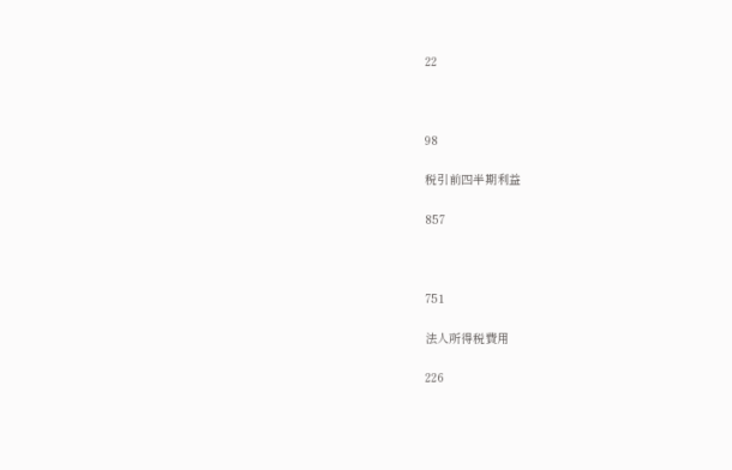22



98

税引前四半期利益

857



751

法人所得税費用

226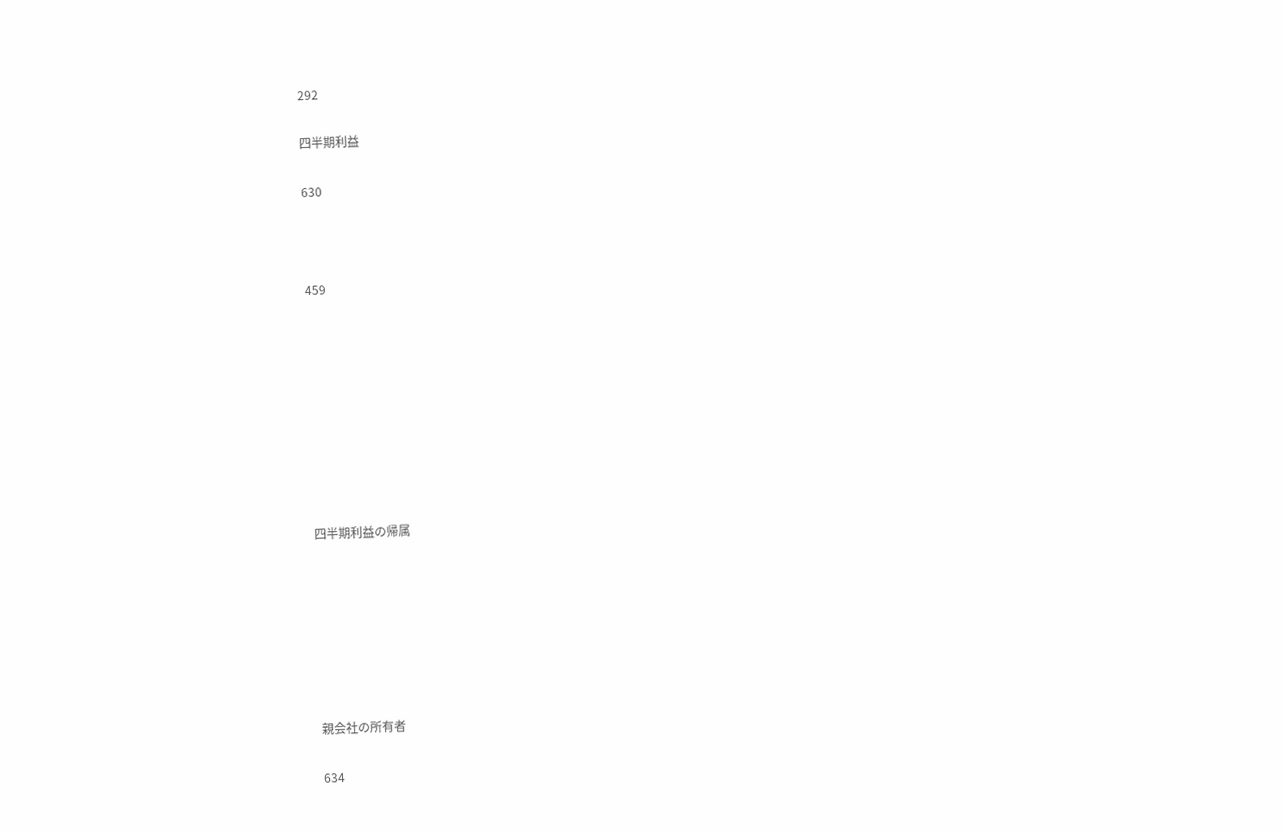292

四半期利益

630



459









四半期利益の帰属







親会社の所有者

634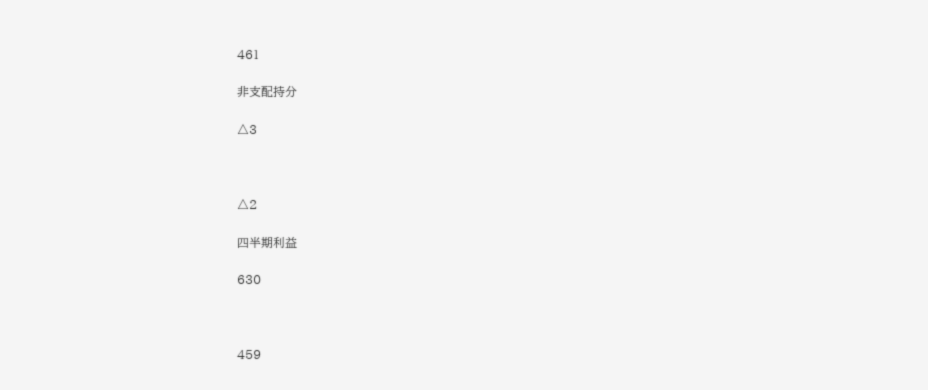461

非支配持分

△3



△2

四半期利益

630



459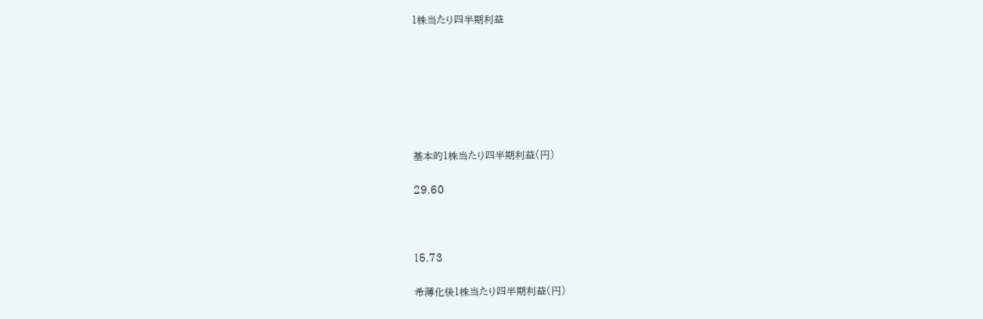1株当たり四半期利益







基本的1株当たり四半期利益(円)

29.60



15.73

希薄化後1株当たり四半期利益(円)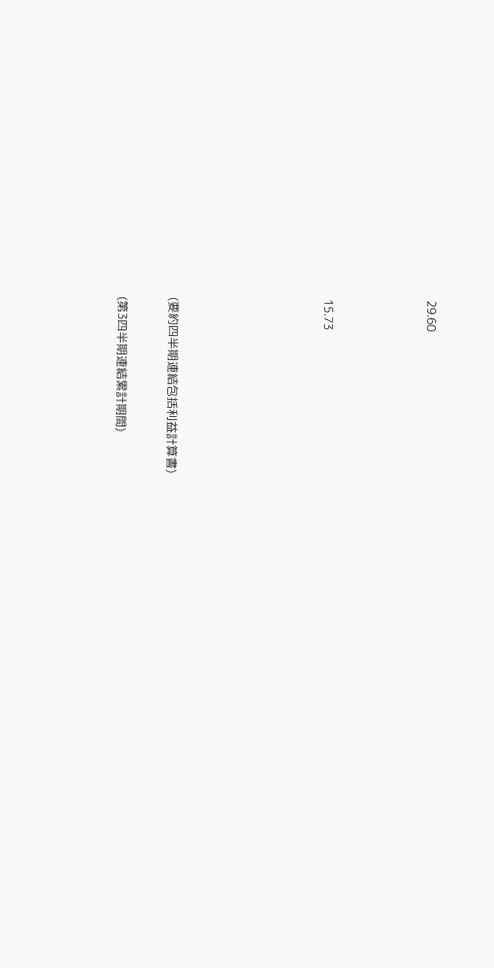29.60



15.73





(要約四半期連結包括利益計算書)

(第3四半期連結累計期間)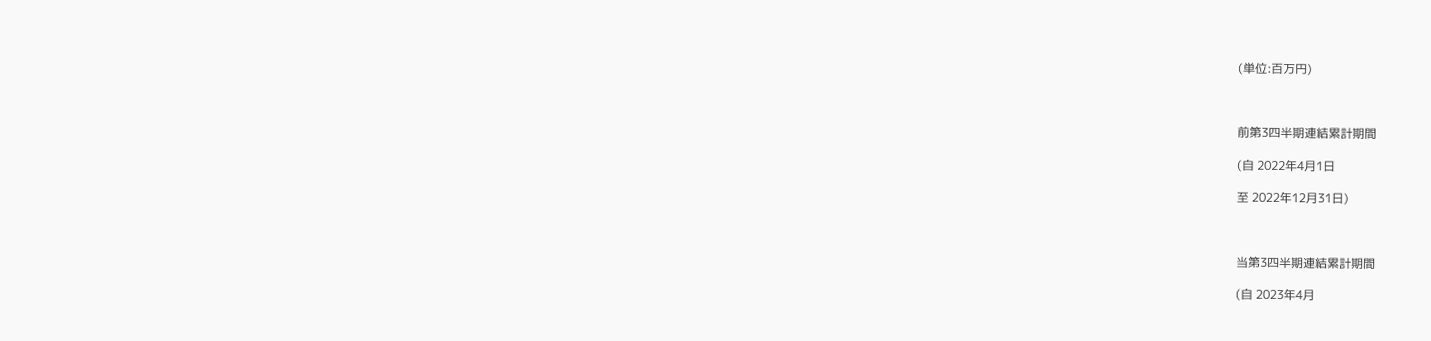(単位:百万円)



前第3四半期連結累計期間

(自 2022年4月1日

至 2022年12月31日)



当第3四半期連結累計期間

(自 2023年4月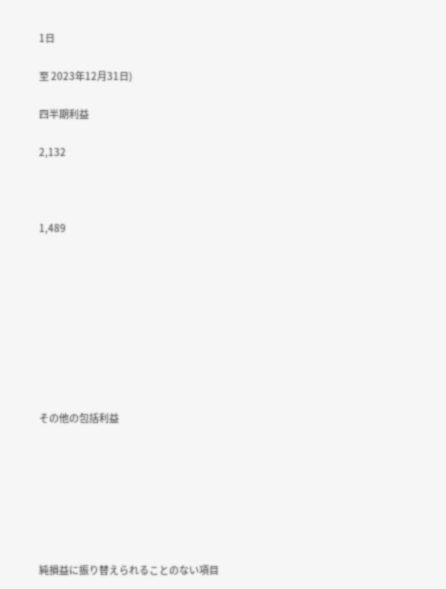1日

至 2023年12月31日)

四半期利益

2,132



1,489









その他の包括利益







純損益に振り替えられることのない項目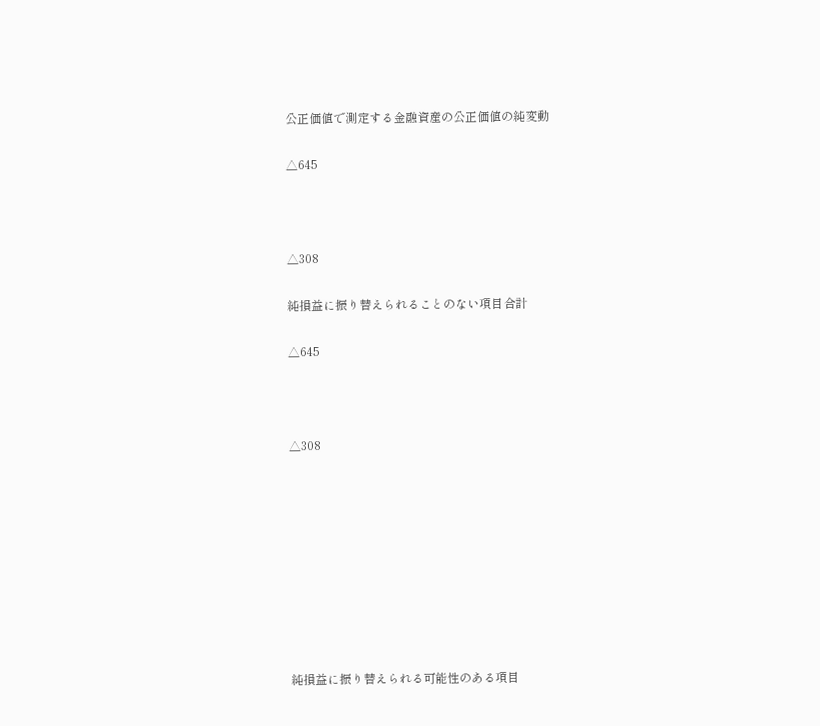公正価値で測定する金融資産の公正価値の純変動

△645



△308

純損益に振り替えられることのない項目合計

△645



△308









純損益に振り替えられる可能性のある項目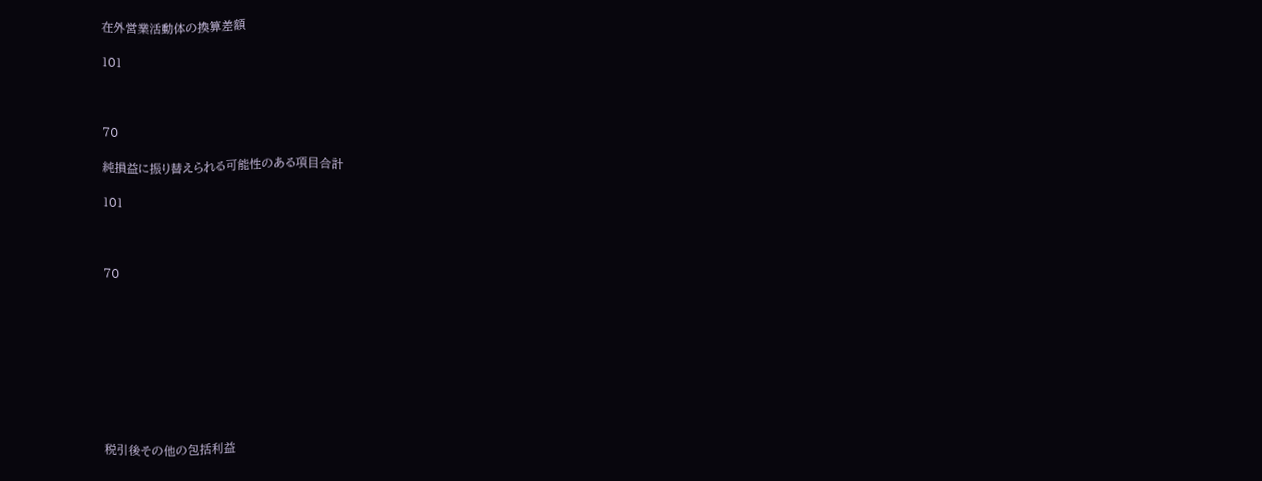在外営業活動体の換算差額

101



70

純損益に振り替えられる可能性のある項目合計

101



70









税引後その他の包括利益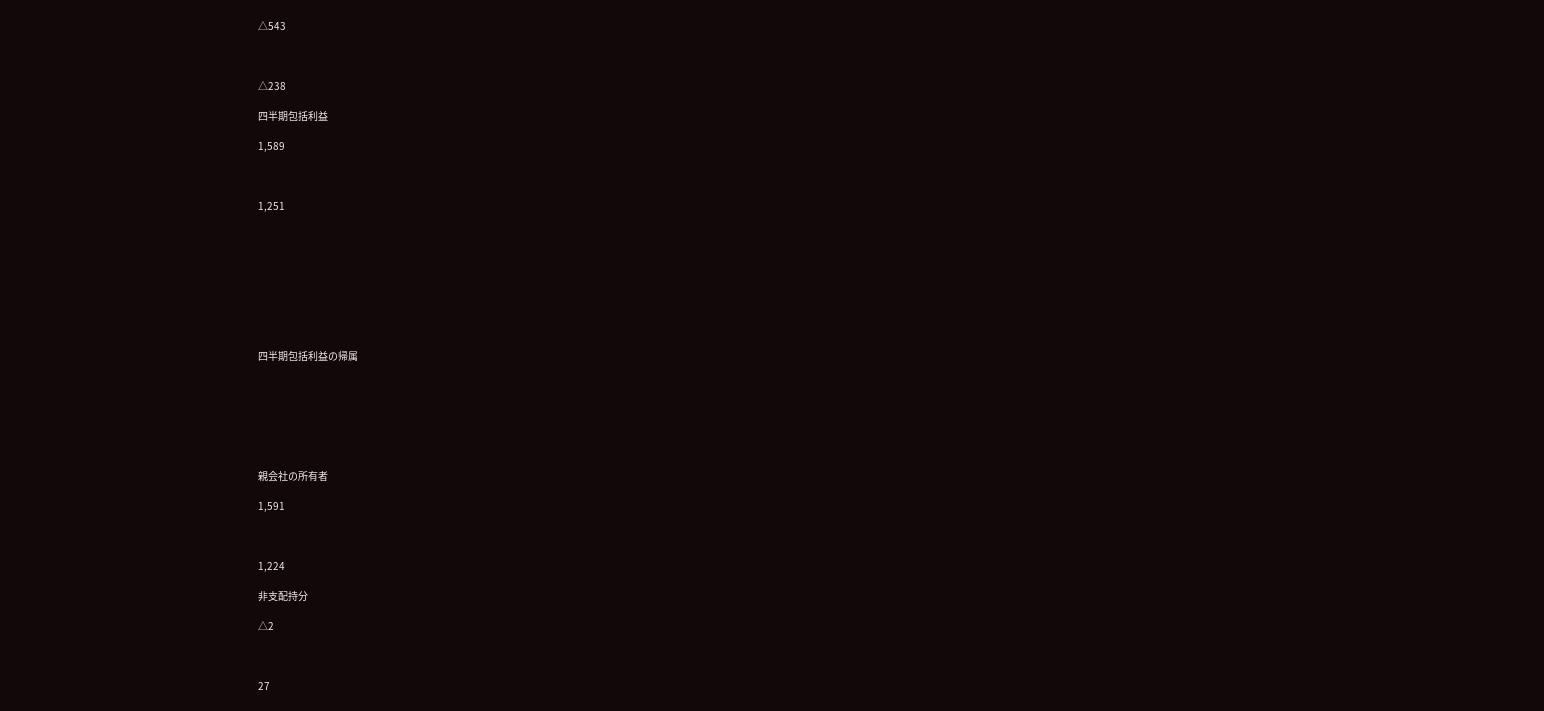△543



△238

四半期包括利益

1,589



1,251









四半期包括利益の帰属







親会社の所有者

1,591



1,224

非支配持分

△2



27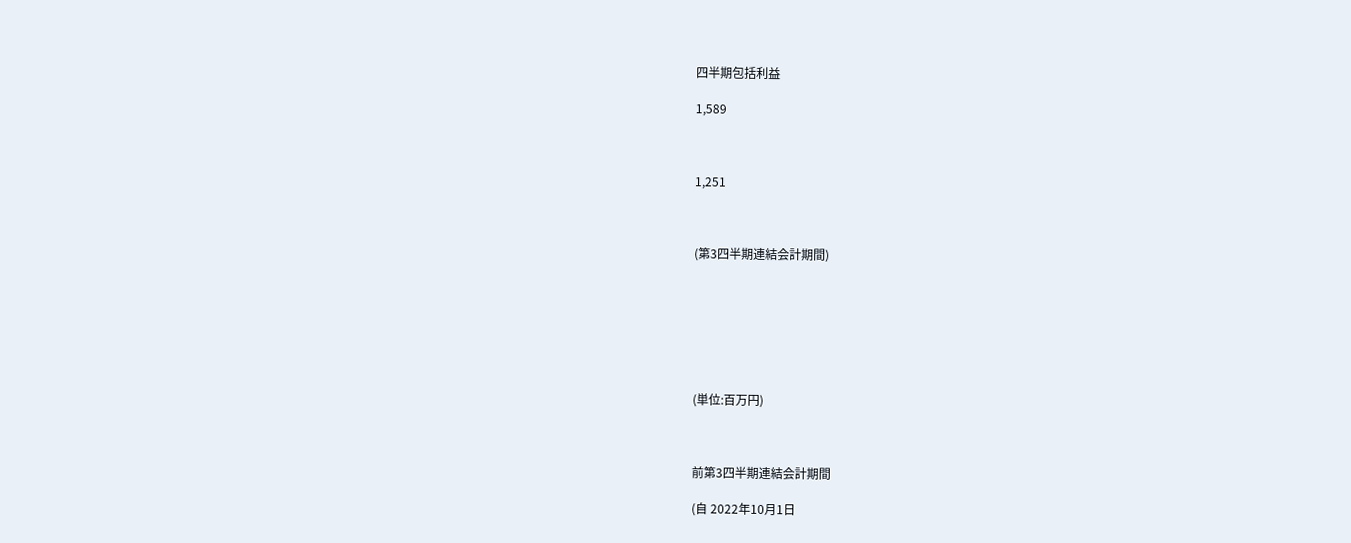四半期包括利益

1,589



1,251



(第3四半期連結会計期間)







(単位:百万円)



前第3四半期連結会計期間

(自 2022年10月1日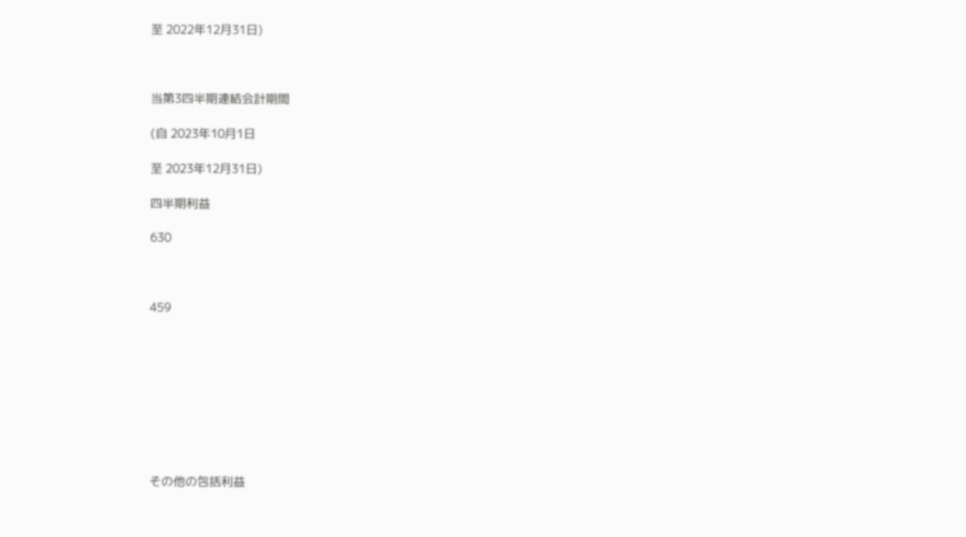至 2022年12月31日)



当第3四半期連結会計期間

(自 2023年10月1日

至 2023年12月31日)

四半期利益

630



459









その他の包括利益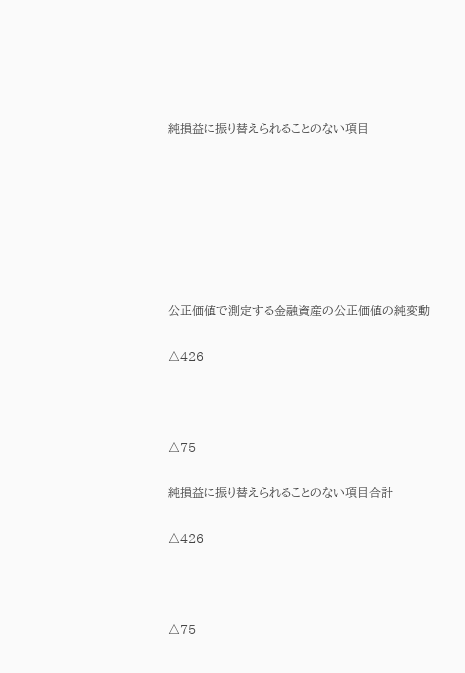純損益に振り替えられることのない項目







公正価値で測定する金融資産の公正価値の純変動

△426



△75

純損益に振り替えられることのない項目合計

△426



△75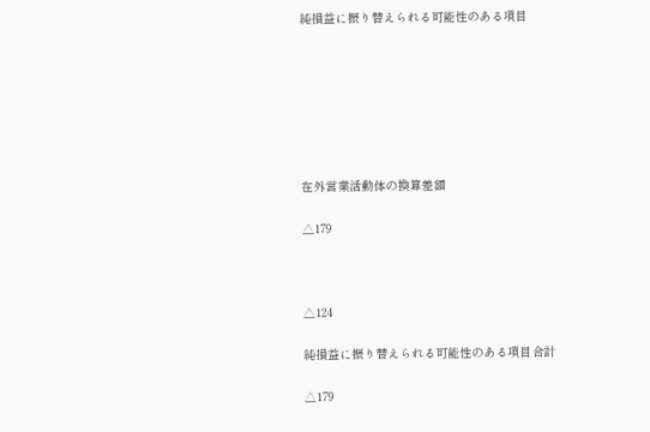純損益に振り替えられる可能性のある項目







在外営業活動体の換算差額

△179



△124

純損益に振り替えられる可能性のある項目合計

△179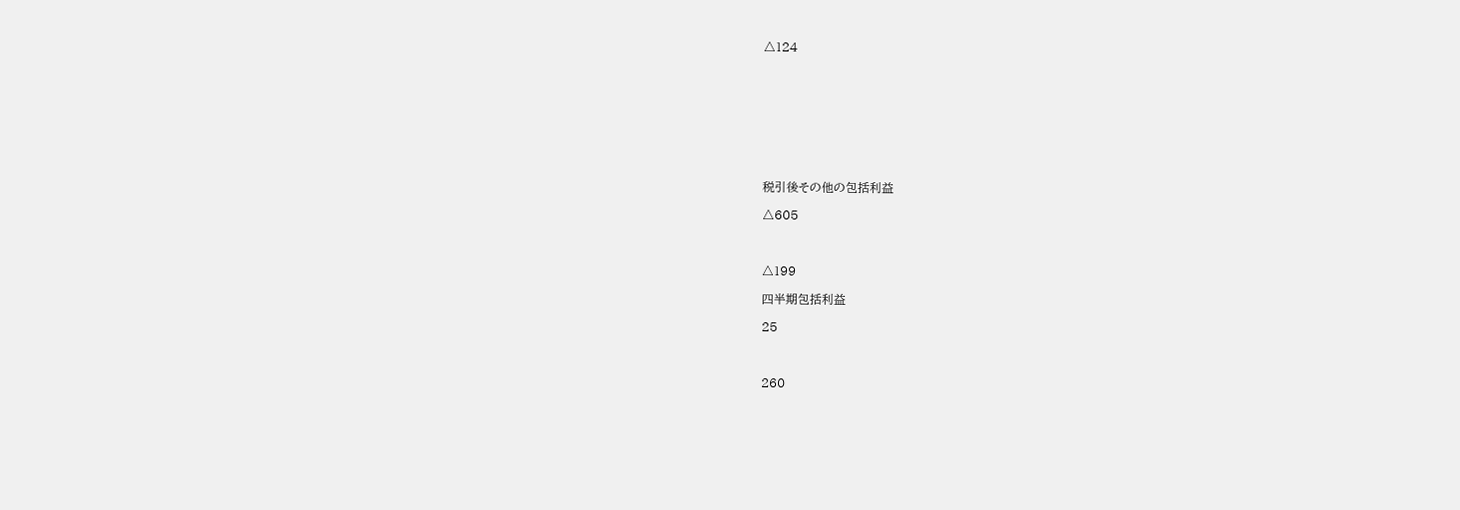△124









税引後その他の包括利益

△605



△199

四半期包括利益

25



260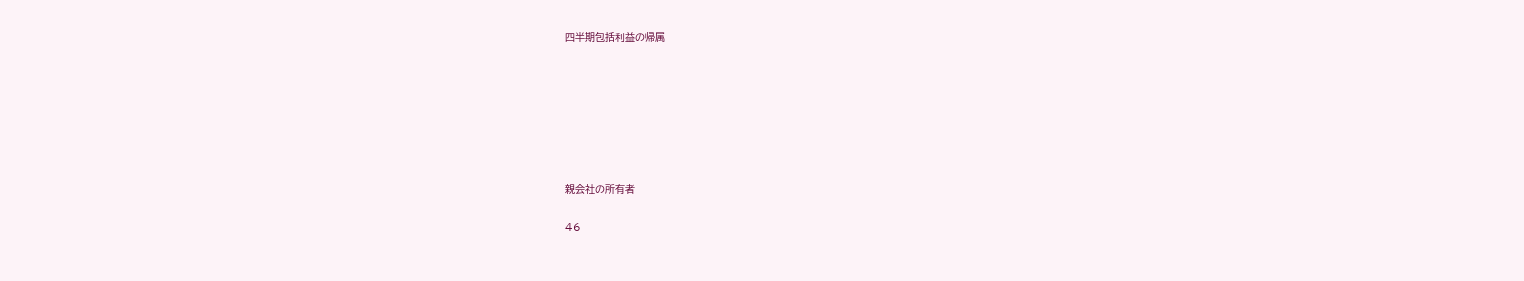四半期包括利益の帰属







親会社の所有者

46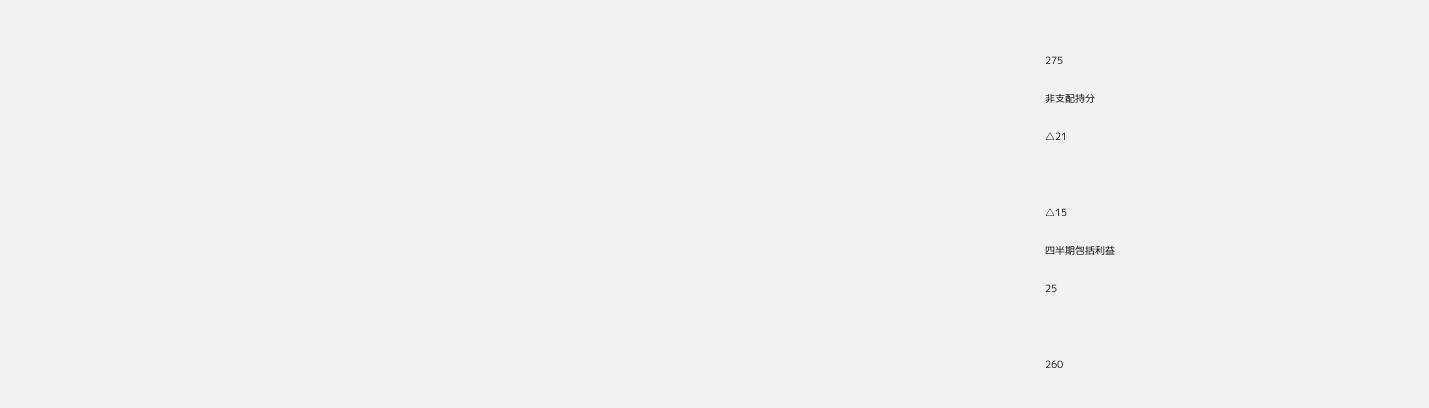275

非支配持分

△21



△15

四半期包括利益

25



260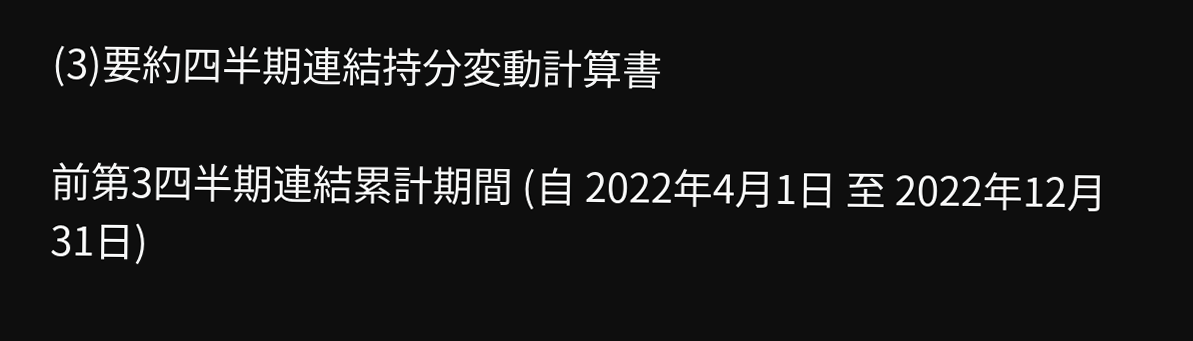(3)要約四半期連結持分変動計算書

前第3四半期連結累計期間 (自 2022年4月1日 至 2022年12月31日)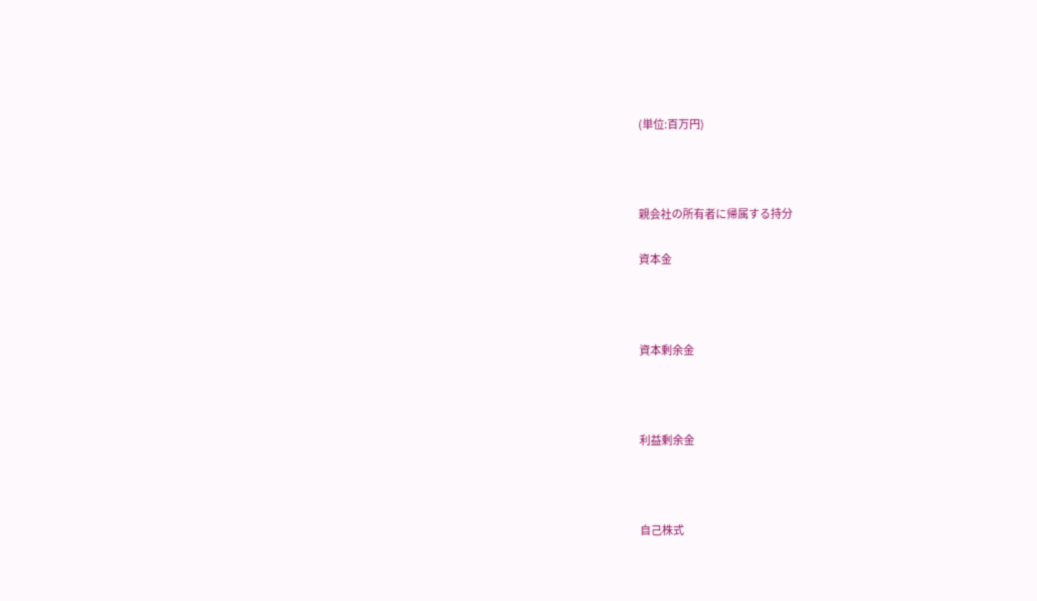(単位:百万円)



親会社の所有者に帰属する持分

資本金



資本剰余金



利益剰余金



自己株式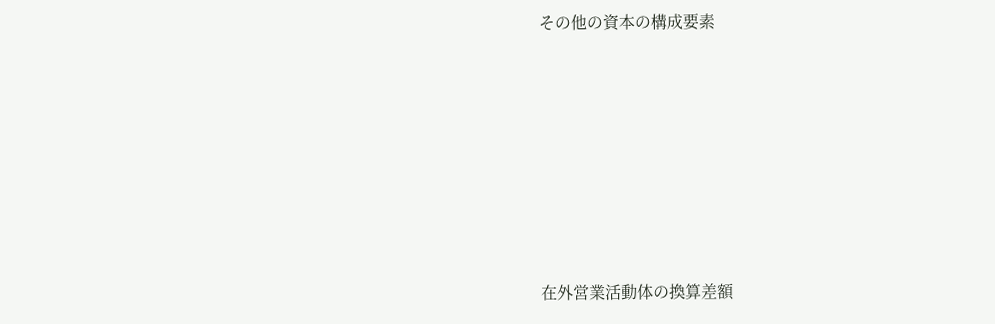その他の資本の構成要素









在外営業活動体の換算差額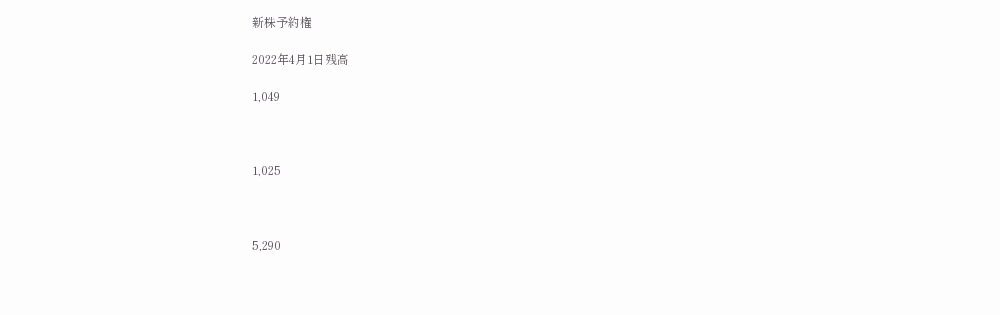新株予約権

2022年4月1日残高

1,049



1,025



5,290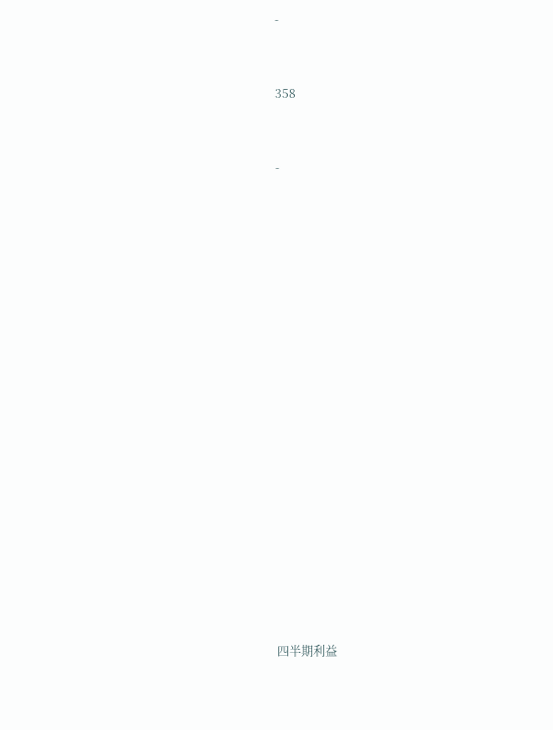-



358



-

























四半期利益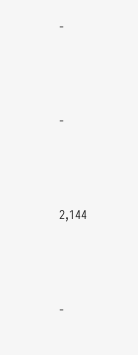-



-



2,144



-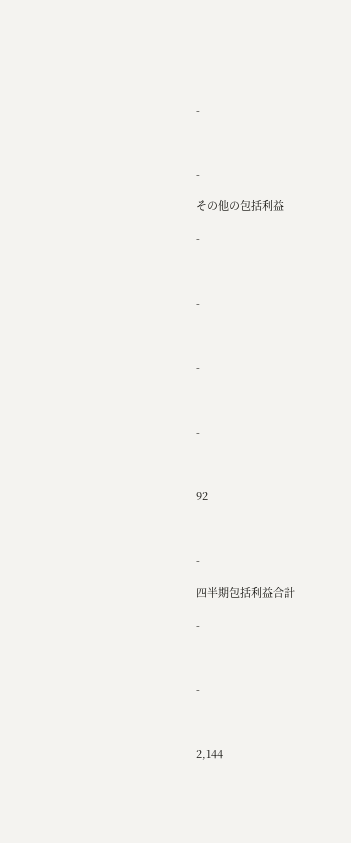-



-

その他の包括利益

-



-



-



-



92



-

四半期包括利益合計

-



-



2,144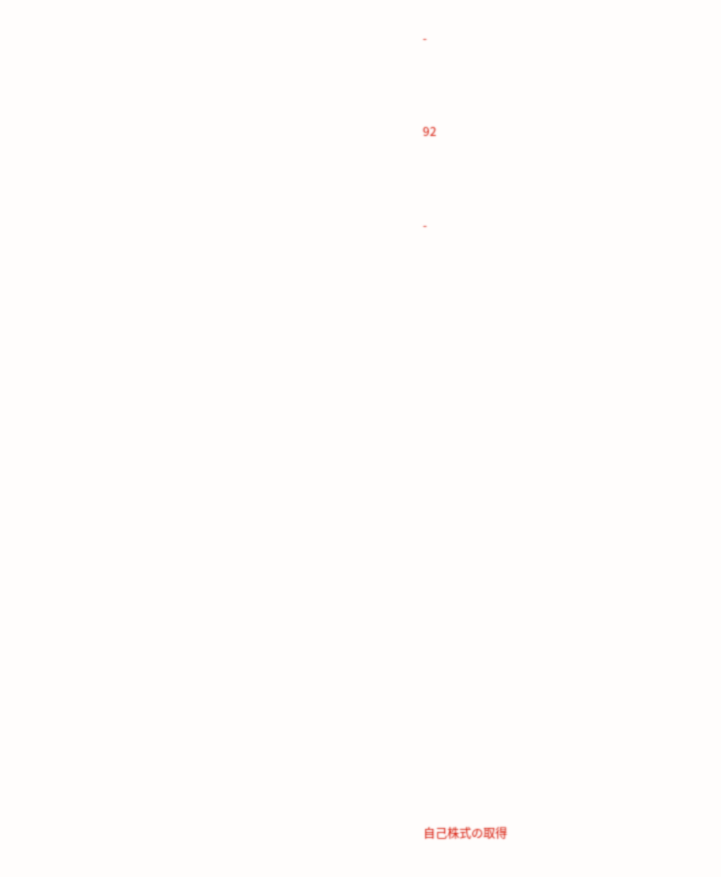-



92



-

























自己株式の取得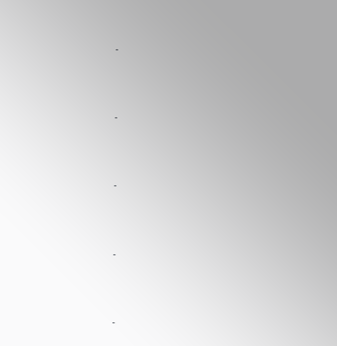-



-



-



-



-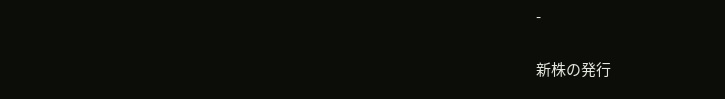-

新株の発行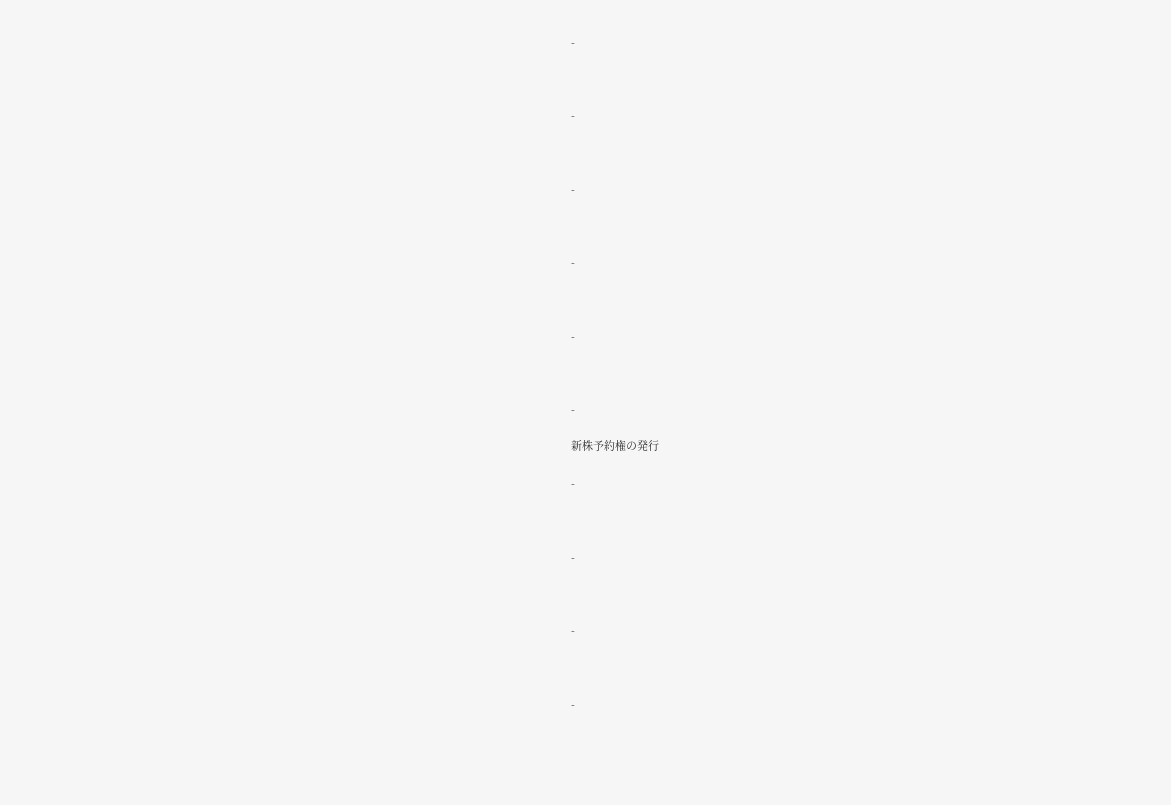-



-



-



-



-



-

新株予約権の発行

-



-



-



-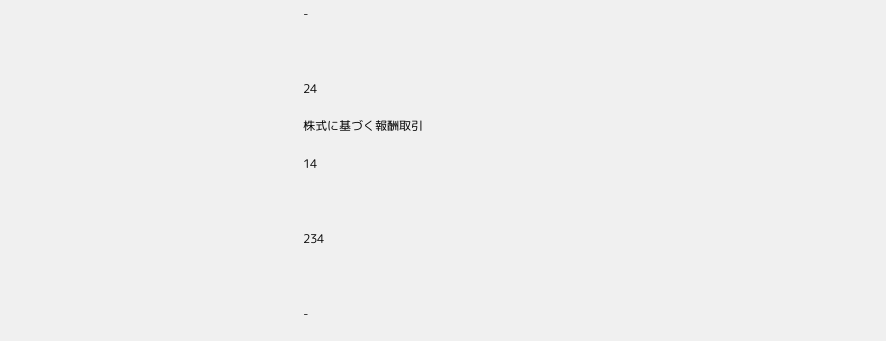-



24

株式に基づく報酬取引

14



234



-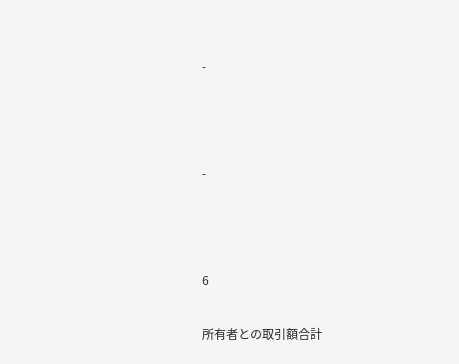-



-



6

所有者との取引額合計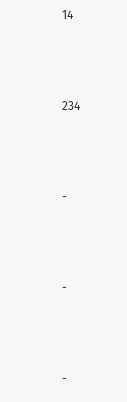14



234



-



-



-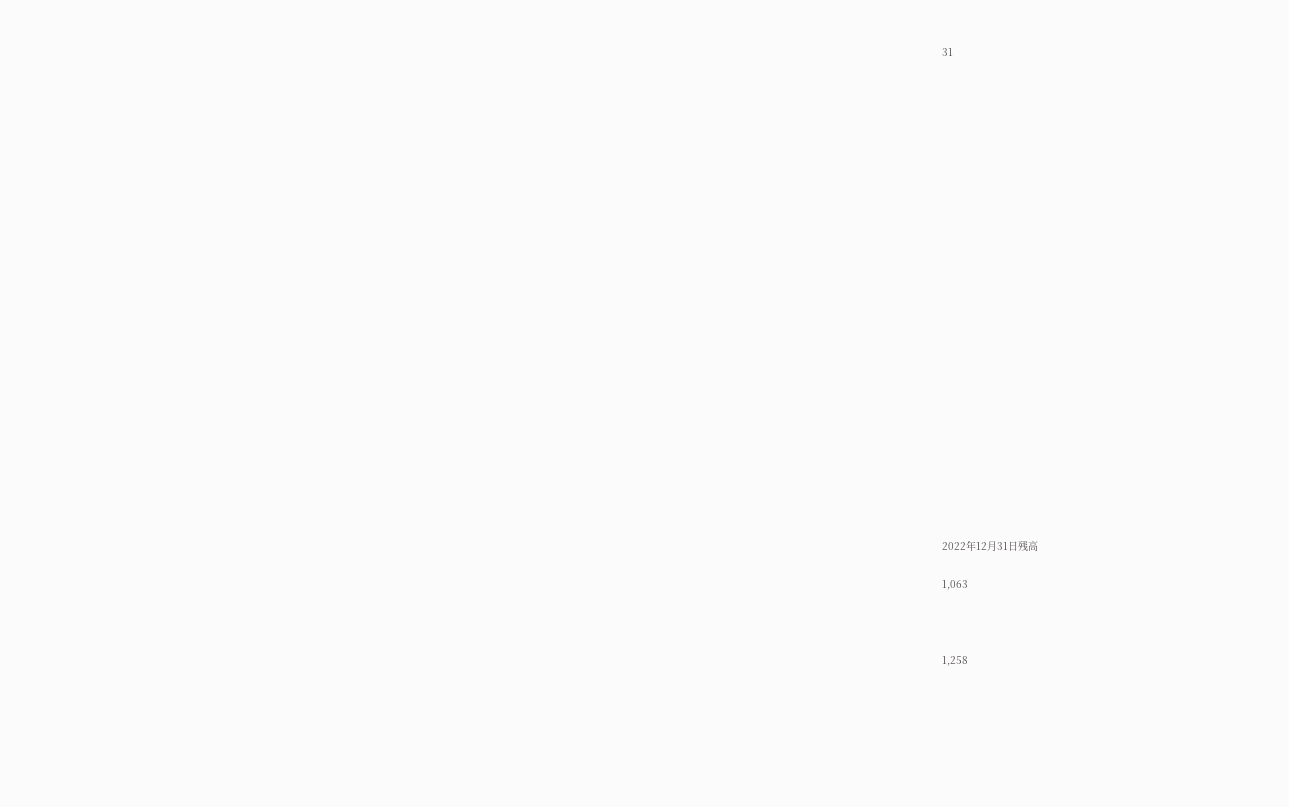31

























2022年12月31日残高

1,063



1,258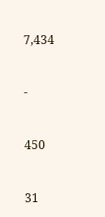7,434



-



450



31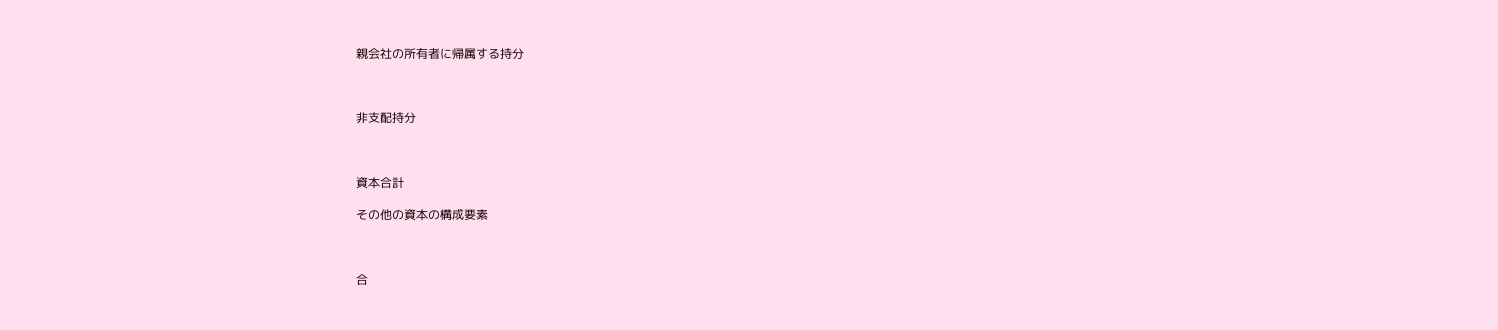親会社の所有者に帰属する持分



非支配持分



資本合計

その他の資本の構成要素



合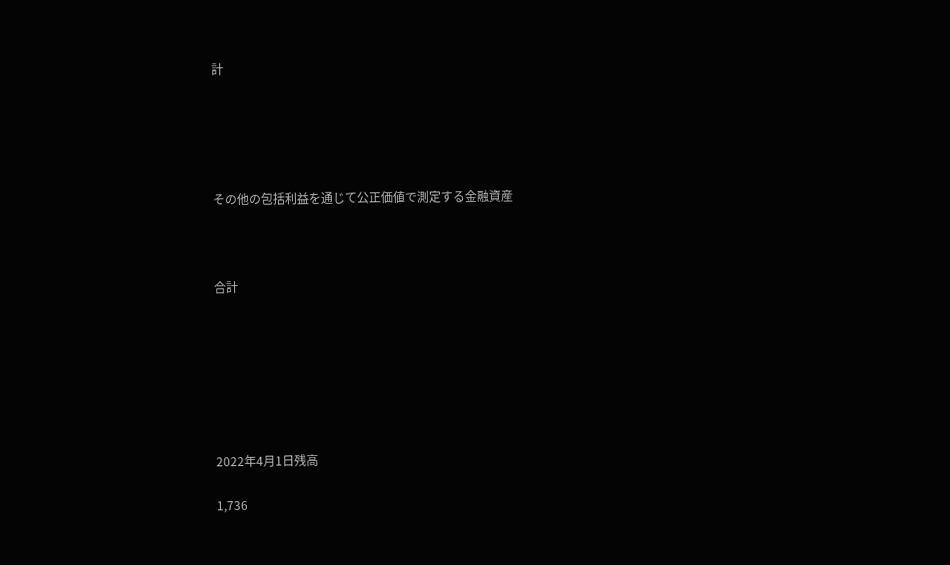計





その他の包括利益を通じて公正価値で測定する金融資産



合計







2022年4月1日残高

1,736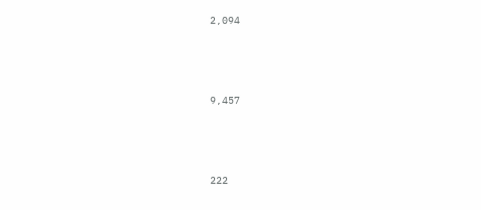2,094



9,457



222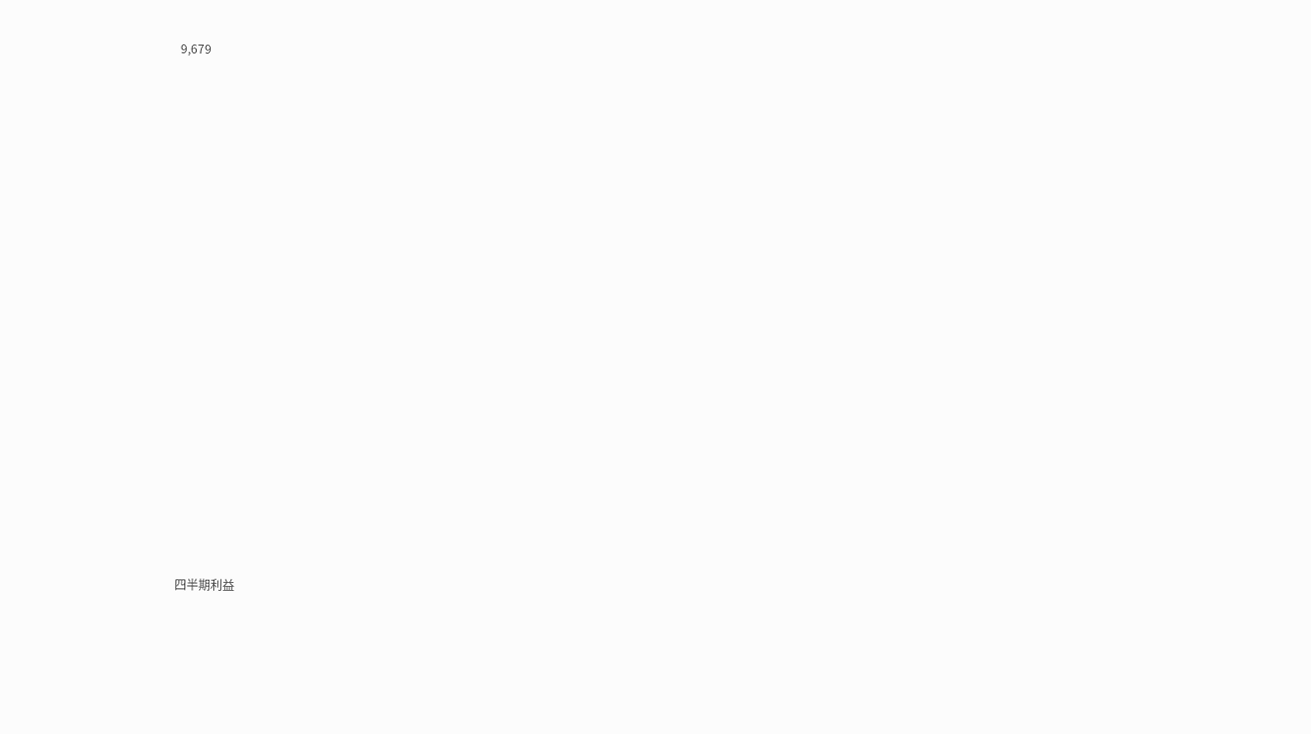9,679





















四半期利益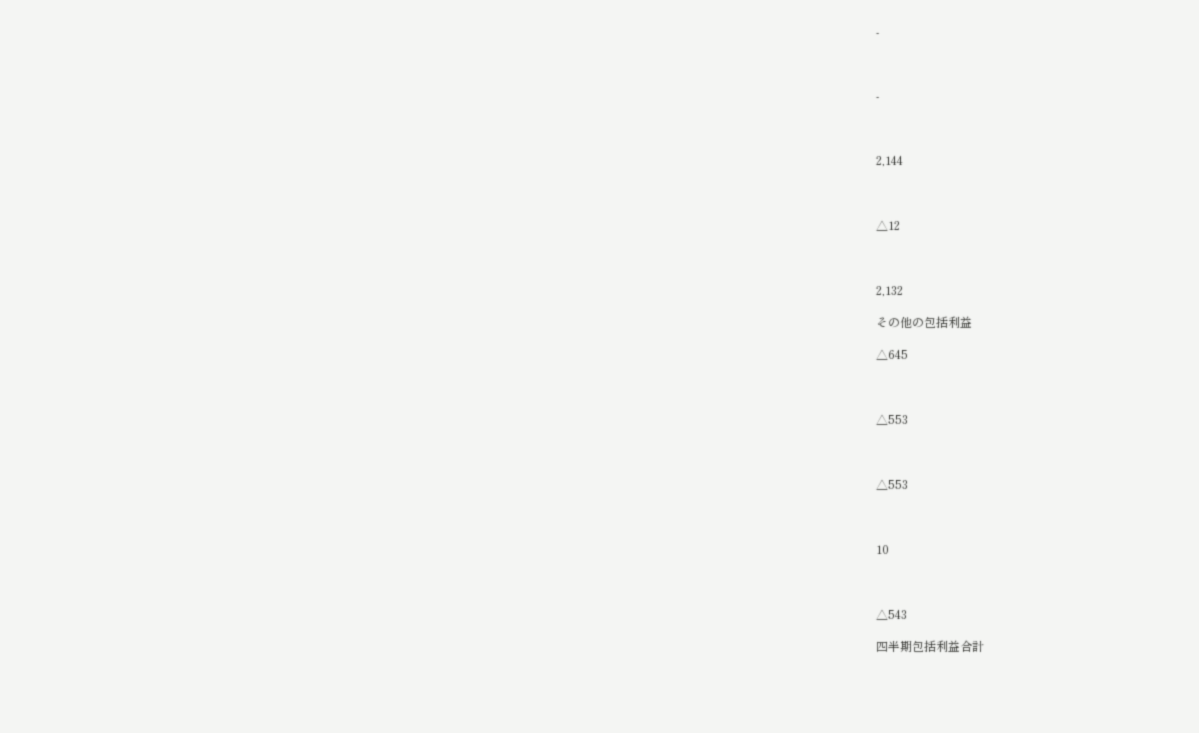-



-



2,144



△12



2,132

その他の包括利益

△645



△553



△553



10



△543

四半期包括利益合計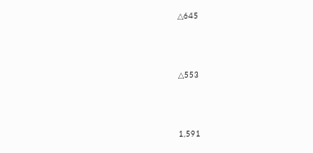△645



△553



1,591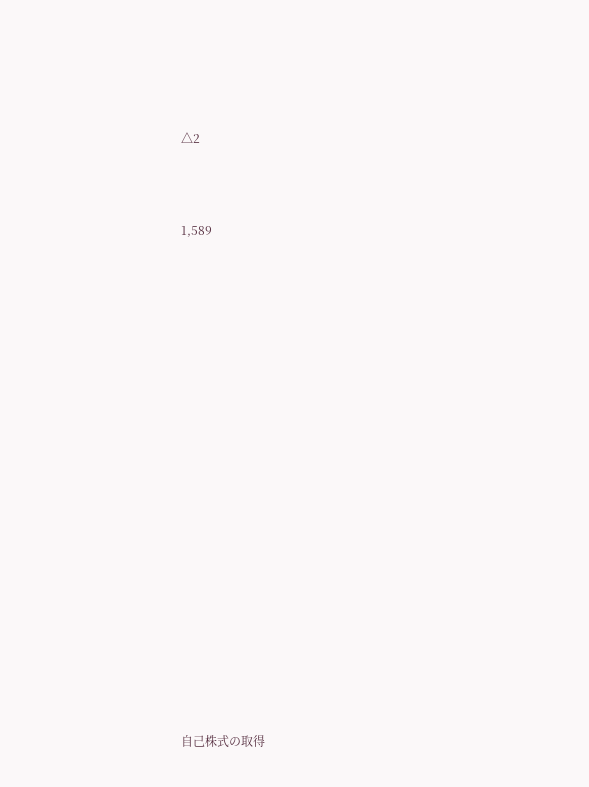△2



1,589





















自己株式の取得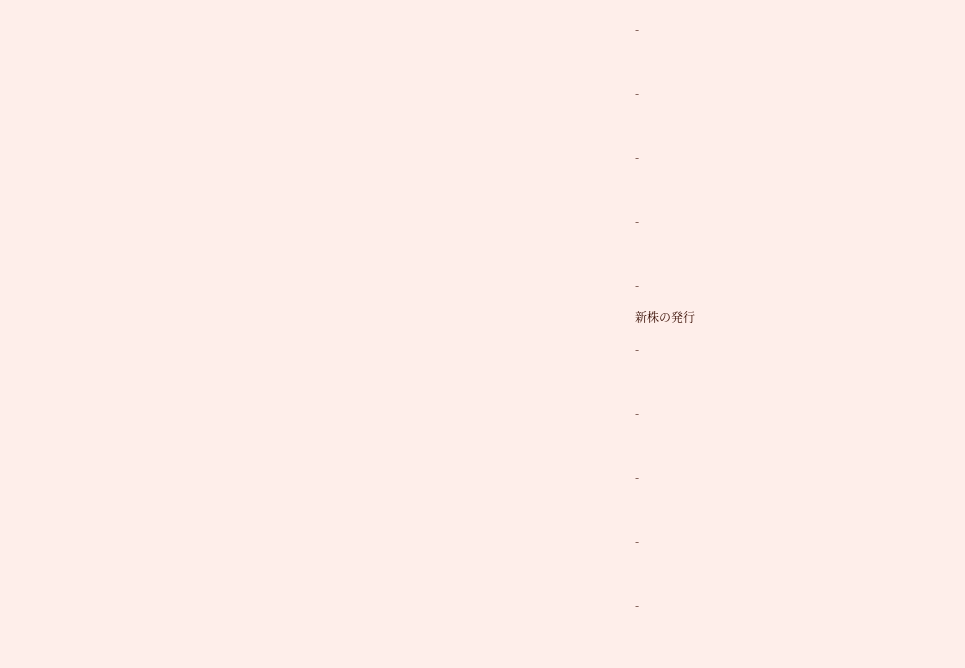-



-



-



-



-

新株の発行

-



-



-



-



-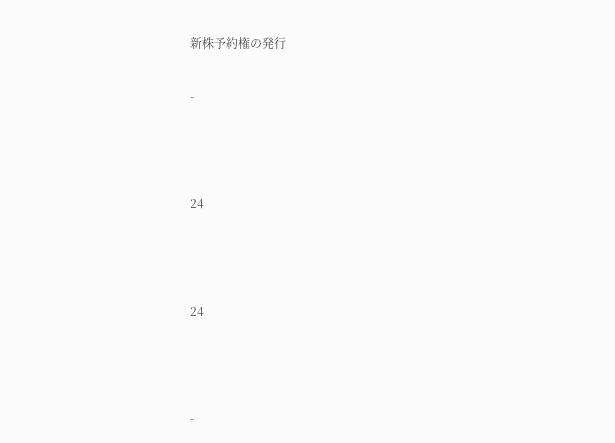新株予約権の発行

-



24



24



-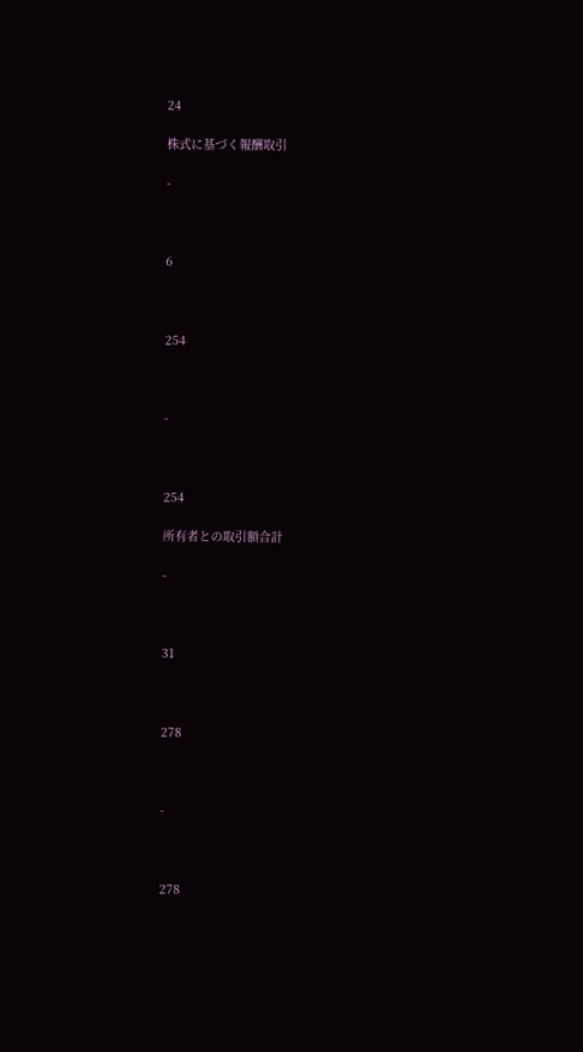24

株式に基づく報酬取引

-



6



254



-



254

所有者との取引額合計

-



31



278



-



278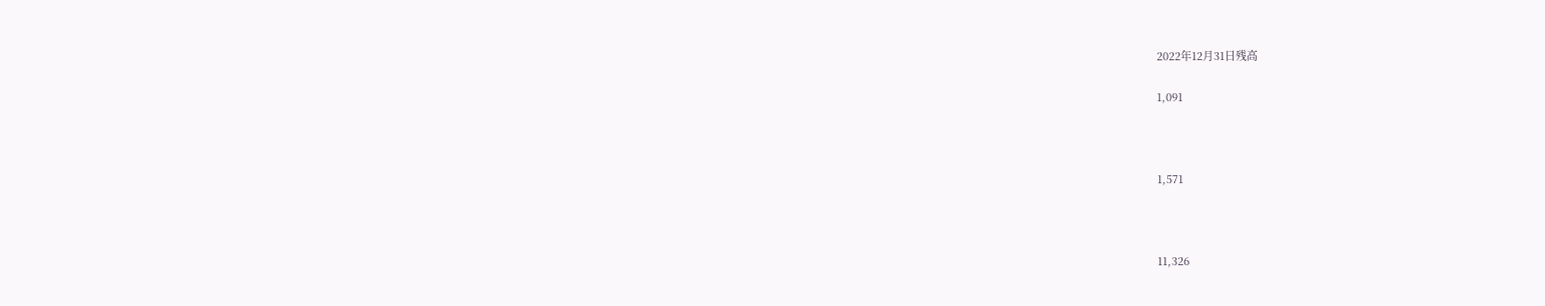2022年12月31日残高

1,091



1,571



11,326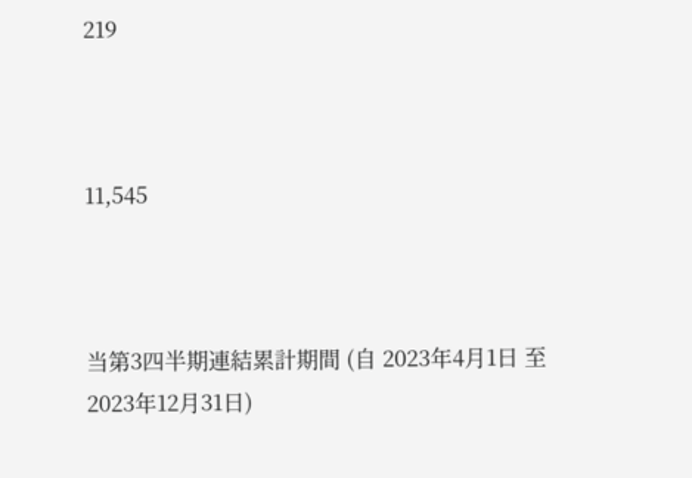219



11,545



当第3四半期連結累計期間 (自 2023年4月1日 至 2023年12月31日)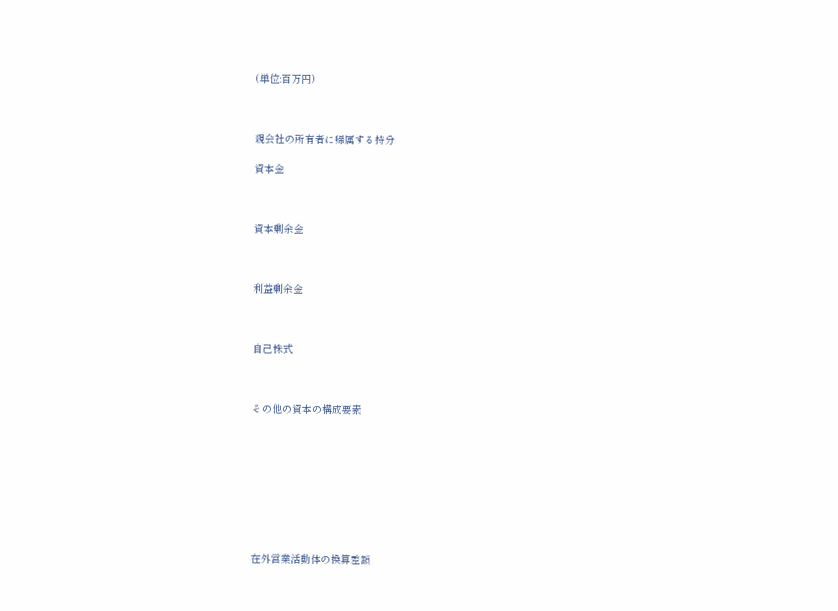(単位:百万円)



親会社の所有者に帰属する持分

資本金



資本剰余金



利益剰余金



自己株式



その他の資本の構成要素









在外営業活動体の換算差額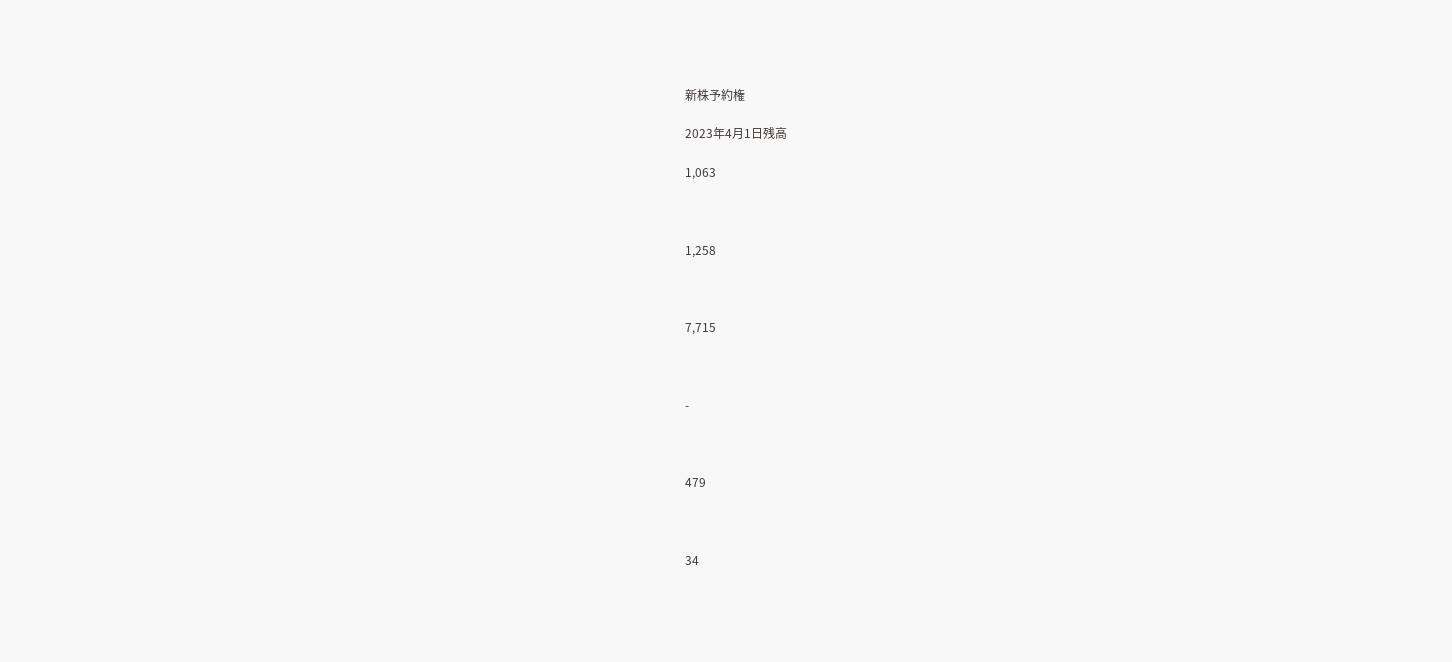新株予約権

2023年4月1日残高

1,063



1,258



7,715



-



479



34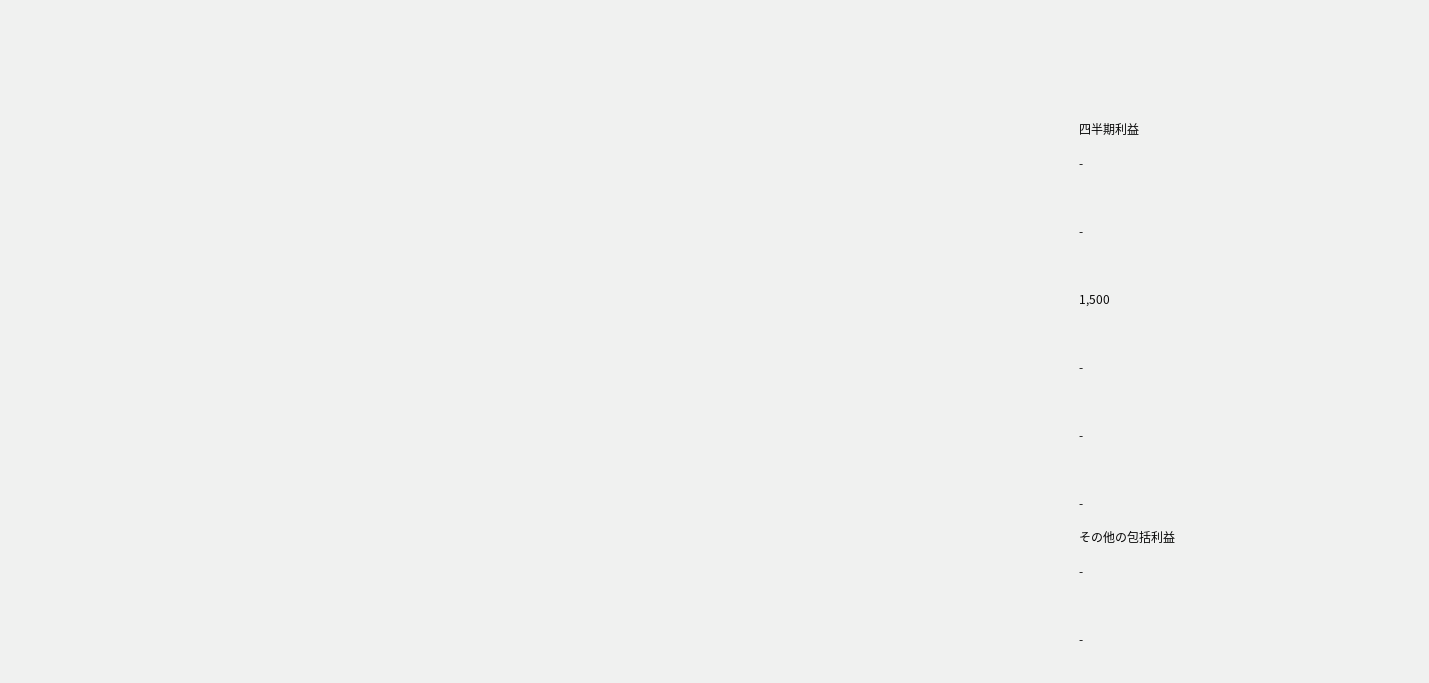四半期利益

-



-



1,500



-



-



-

その他の包括利益

-



-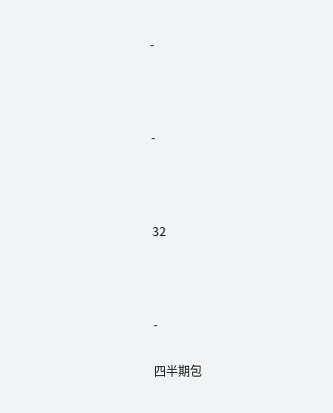-



-



32



-

四半期包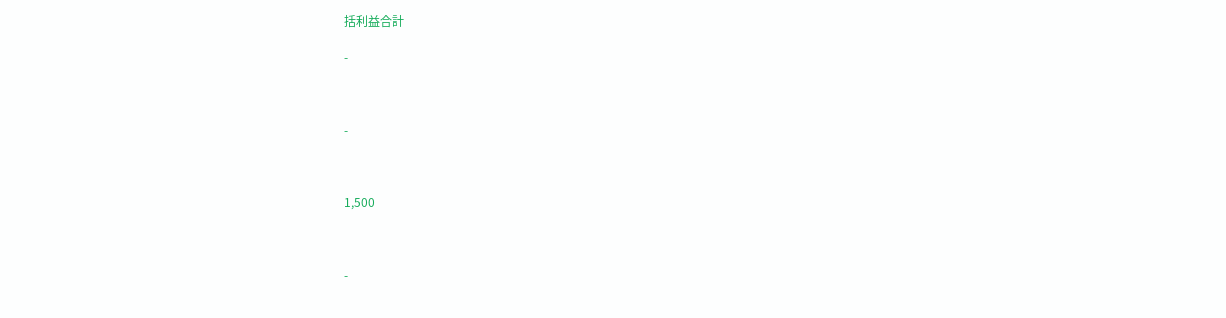括利益合計

-



-



1,500



-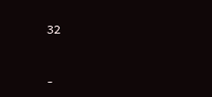32



-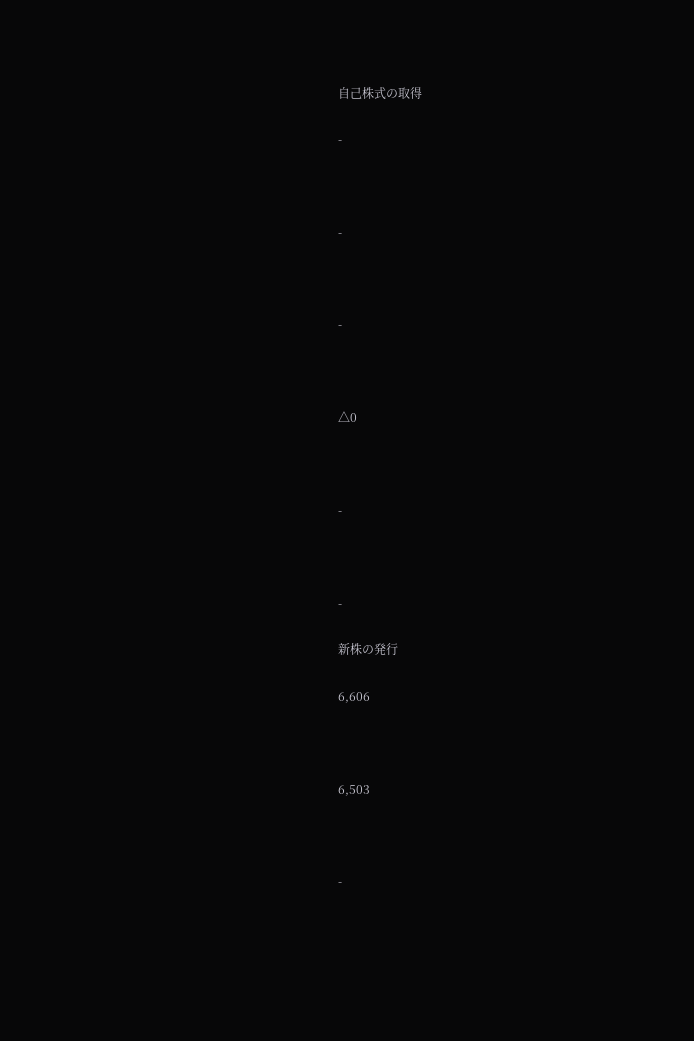自己株式の取得

-



-



-



△0



-



-

新株の発行

6,606



6,503



-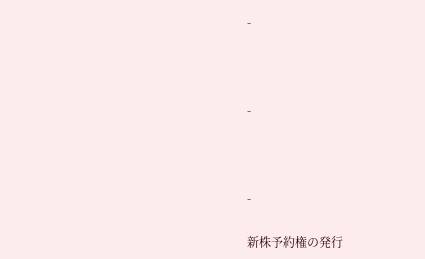-



-



-

新株予約権の発行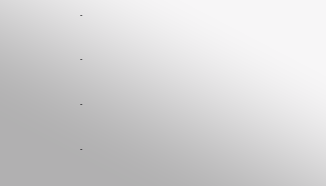-



-



-



-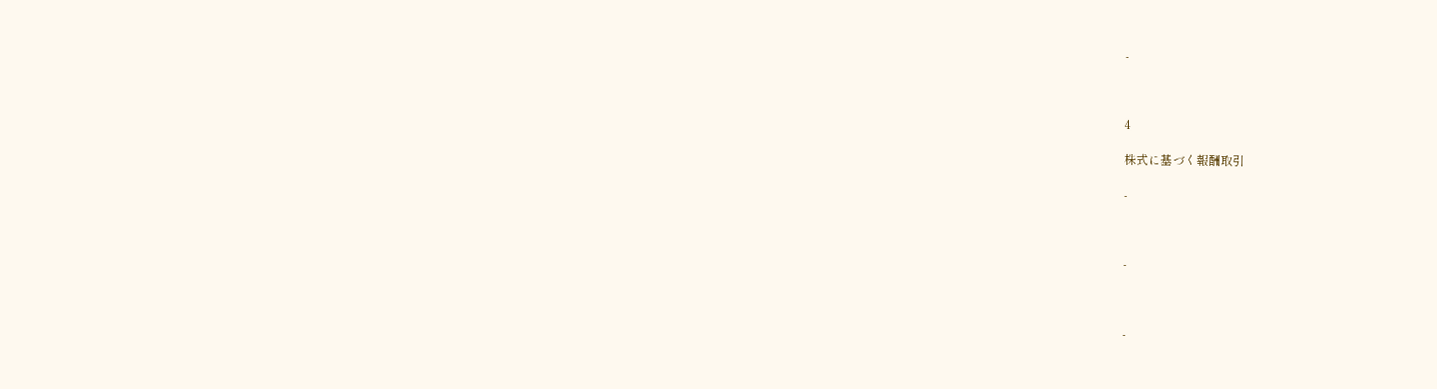-



4

株式に基づく報酬取引

-



-



-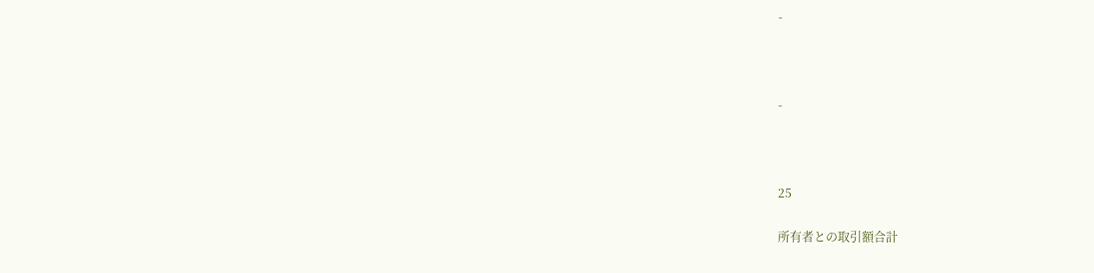-



-



25

所有者との取引額合計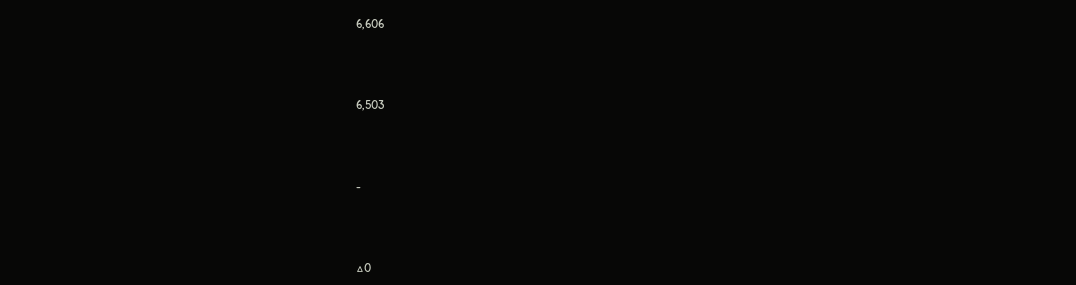6,606



6,503



-



△0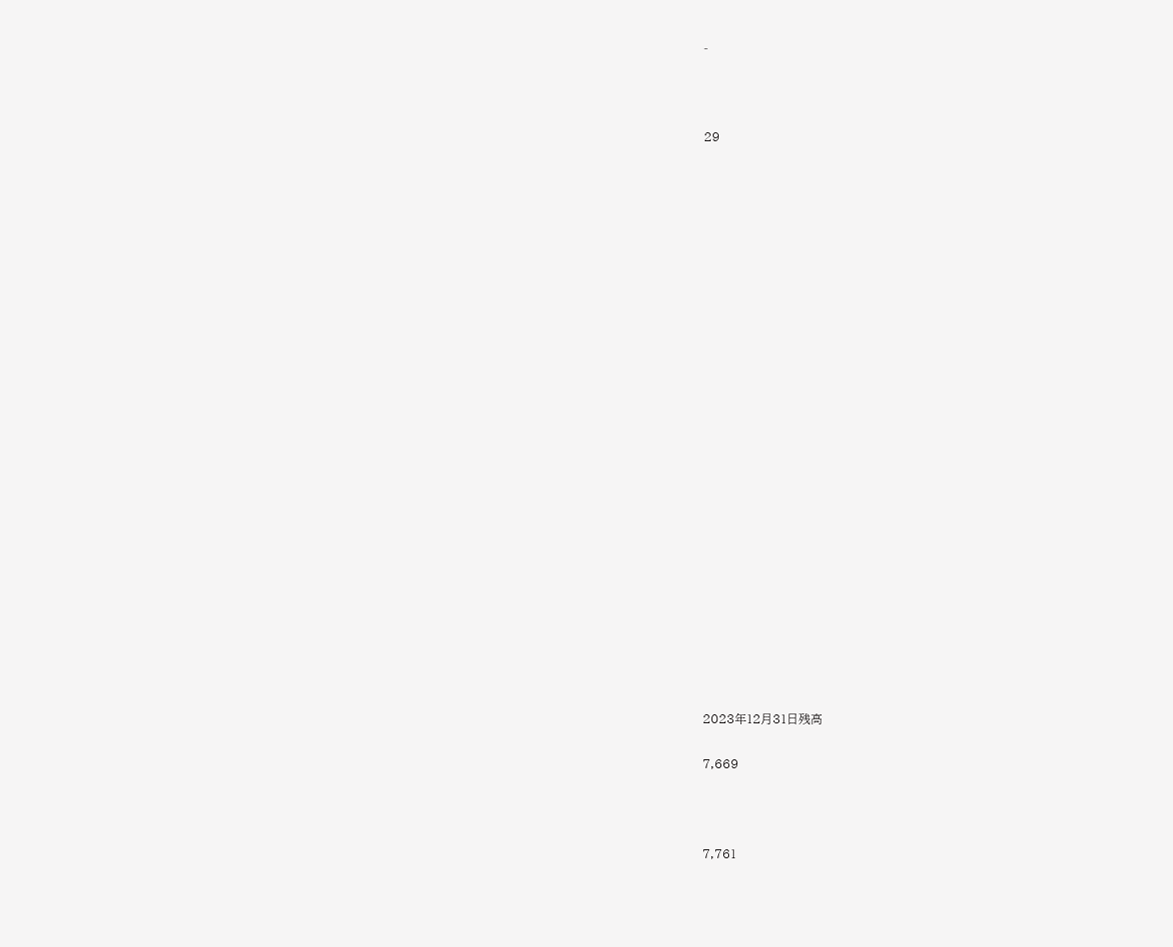-



29

























2023年12月31日残高

7,669



7,761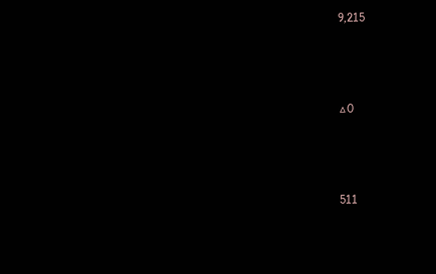9,215



△0



511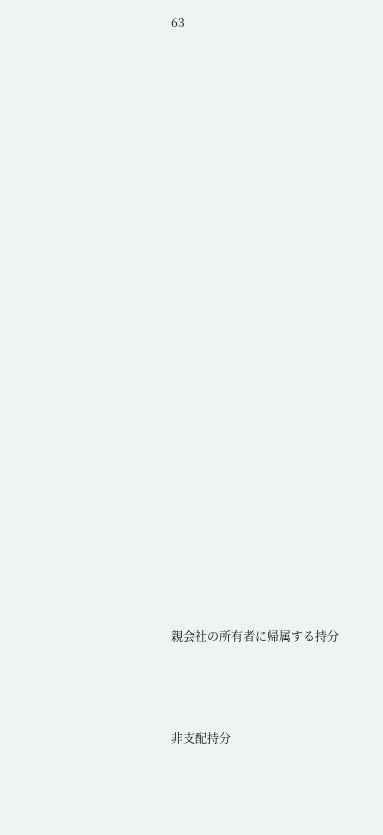63























親会社の所有者に帰属する持分



非支配持分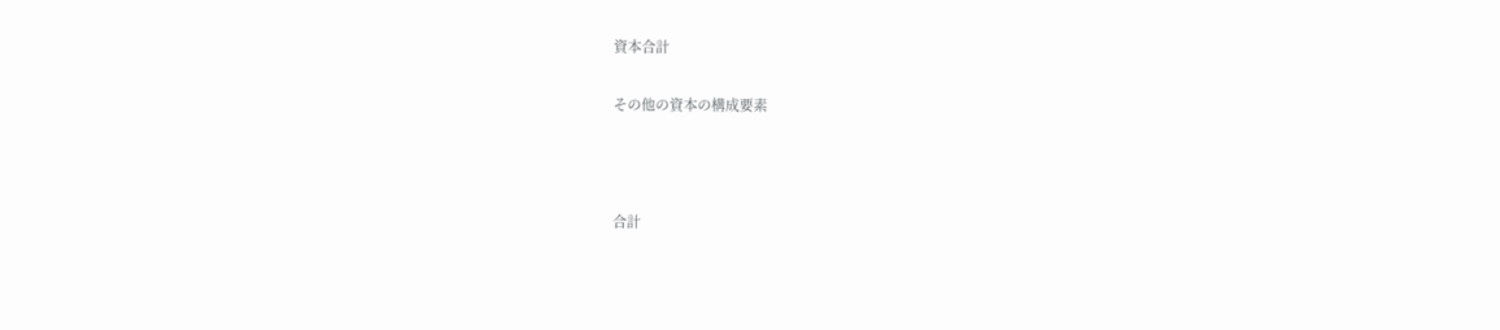資本合計

その他の資本の構成要素



合計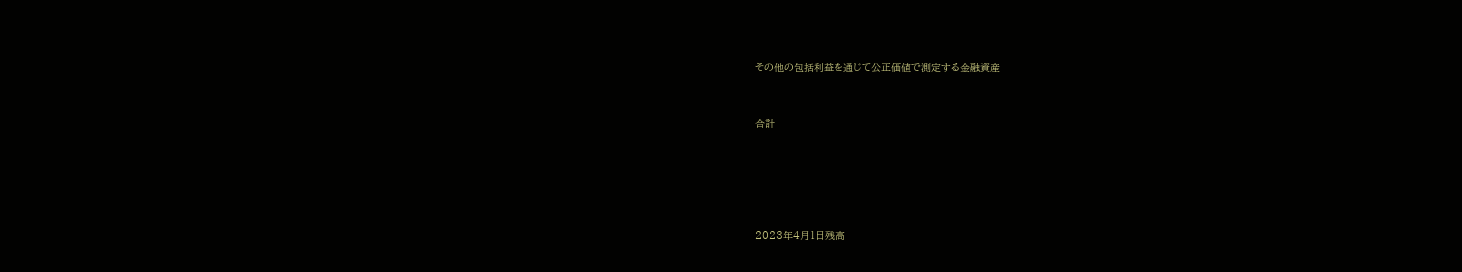その他の包括利益を通じて公正価値で測定する金融資産



合計







2023年4月1日残高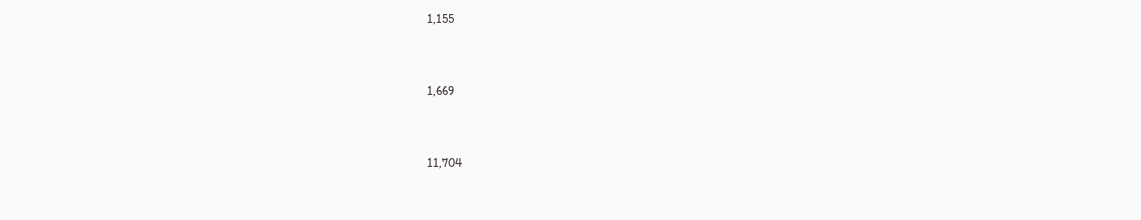1,155



1,669



11,704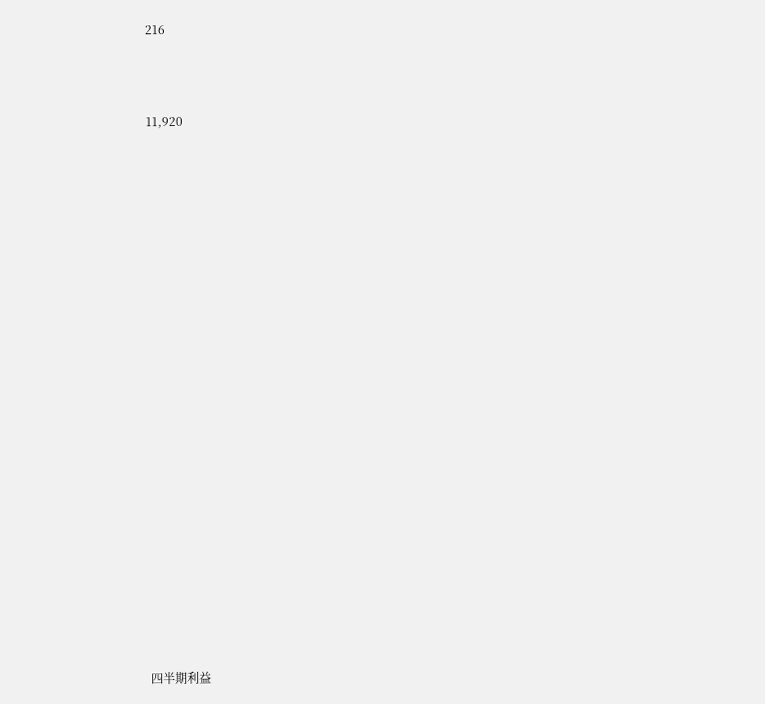216



11,920























四半期利益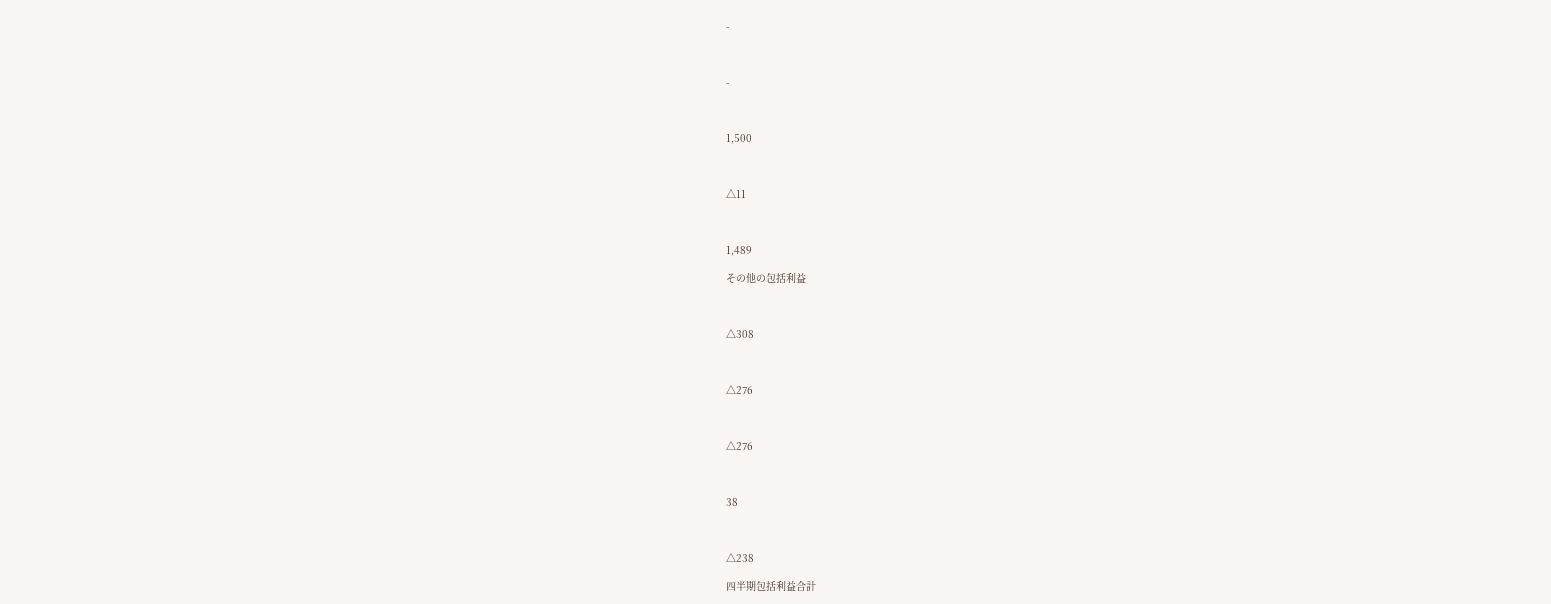-



-



1,500



△11



1,489

その他の包括利益



△308



△276



△276



38



△238

四半期包括利益合計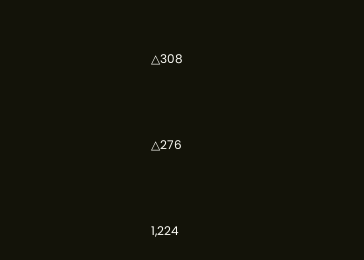△308



△276



1,224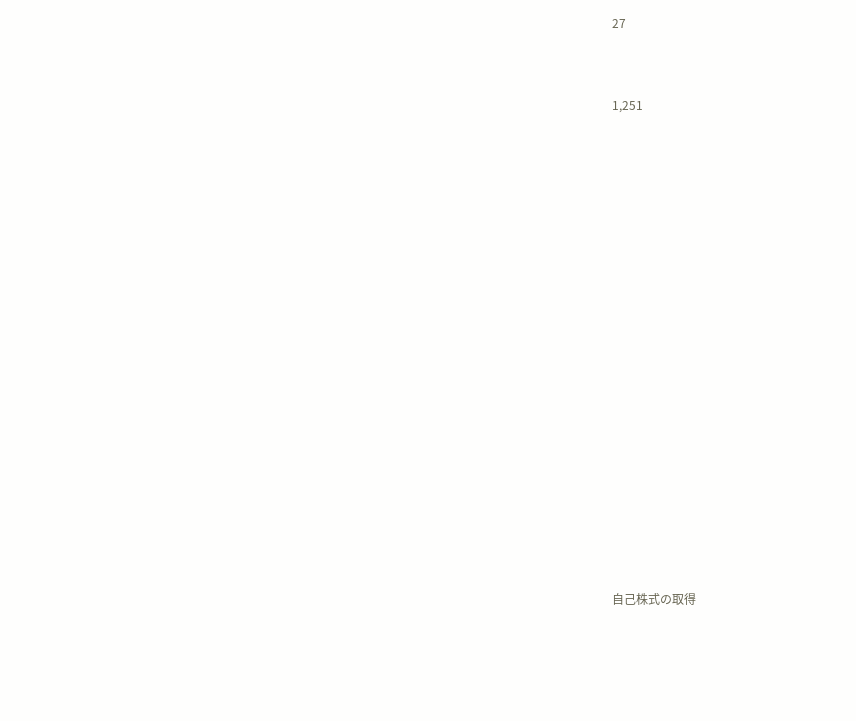27



1,251























自己株式の取得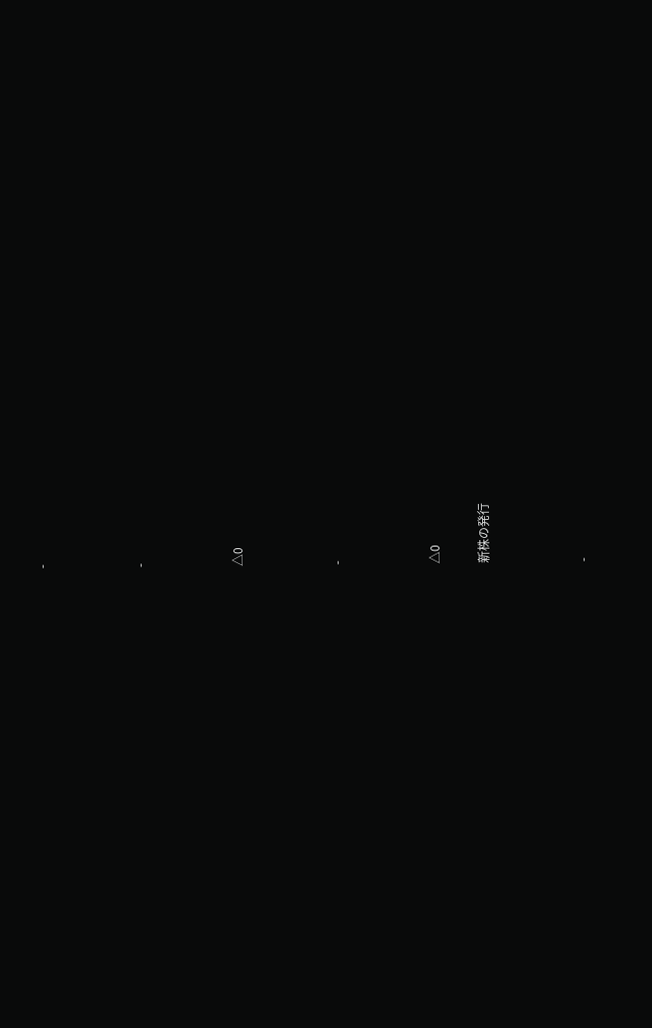-



-



△0



-



△0

新株の発行



-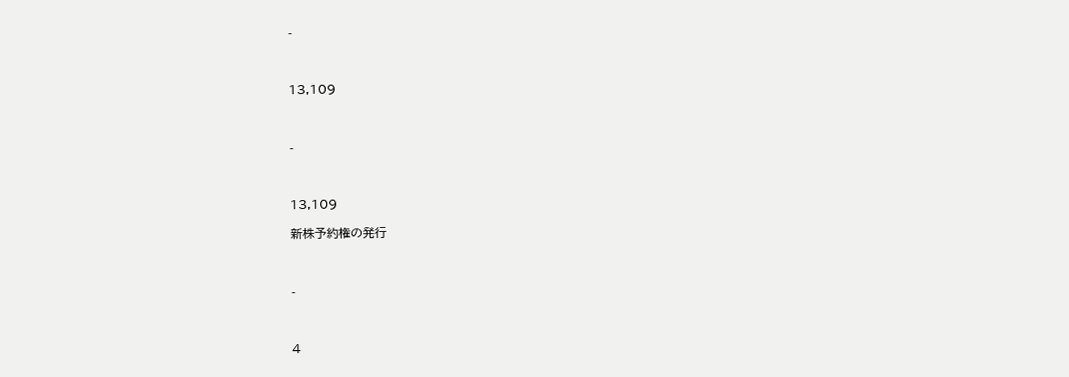-



13,109



-



13,109

新株予約権の発行



-



4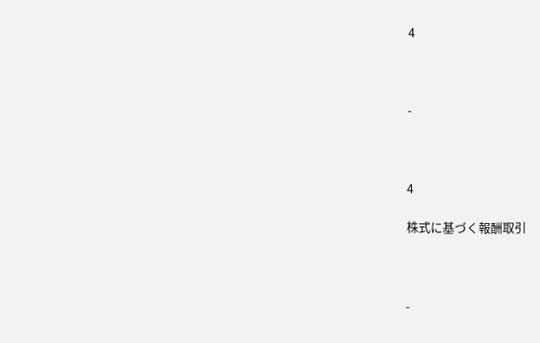4



-



4

株式に基づく報酬取引



-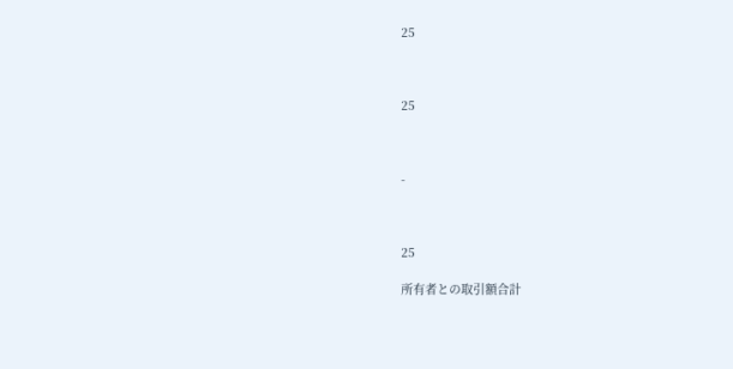25



25



-



25

所有者との取引額合計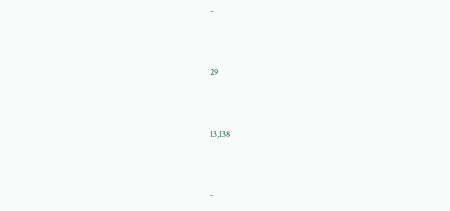-



29



13,138



-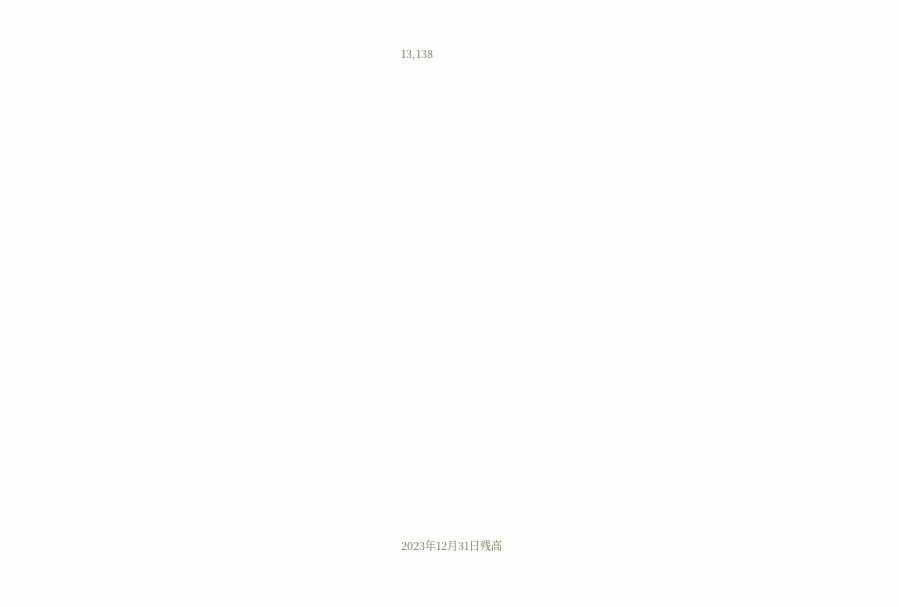13,138























2023年12月31日残高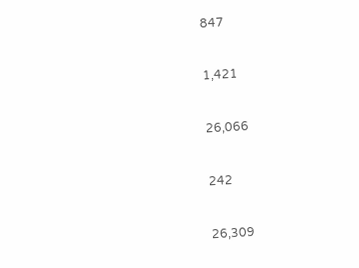847



1,421



26,066



242



26,309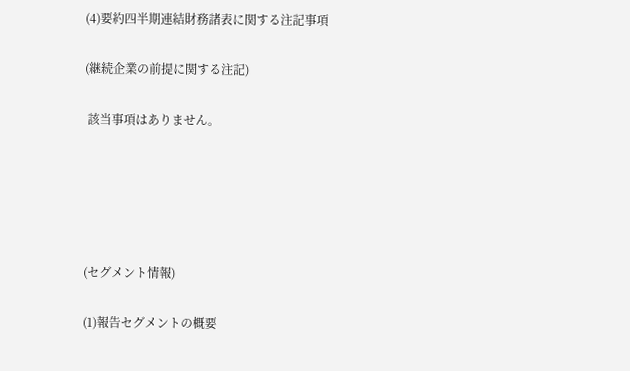(4)要約四半期連結財務諸表に関する注記事項

(継続企業の前提に関する注記)

 該当事項はありません。





(セグメント情報)

(1)報告セグメントの概要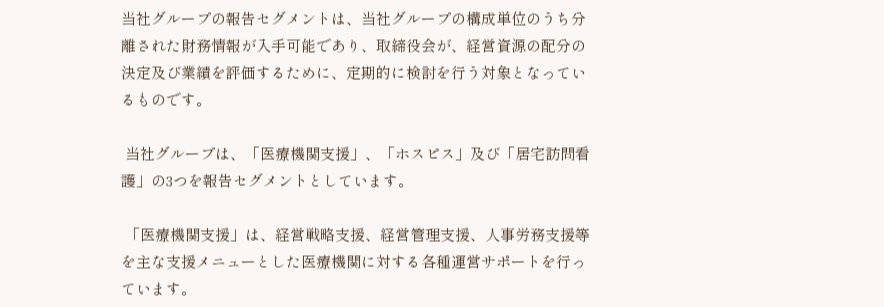当社グループの報告セグメントは、当社グループの構成単位のうち分離された財務情報が入手可能であり、取締役会が、経営資源の配分の決定及び業績を評価するために、定期的に検討を行う対象となっているものです。

 当社グループは、「医療機関支援」、「ホスピス」及び「居宅訪問看護」の3つを報告セグメントとしています。

 「医療機関支援」は、経営戦略支援、経営管理支援、人事労務支援等を主な支援メニューとした医療機関に対する各種運営サポートを行っています。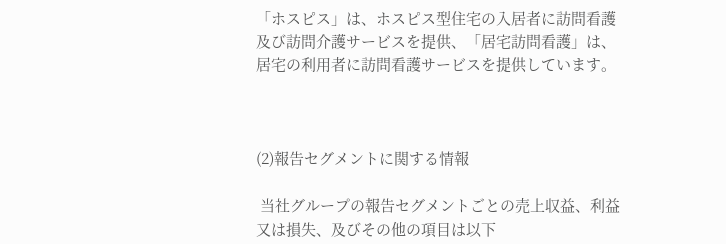「ホスピス」は、ホスピス型住宅の入居者に訪問看護及び訪問介護サービスを提供、「居宅訪問看護」は、居宅の利用者に訪問看護サービスを提供しています。



(2)報告セグメントに関する情報

 当社グループの報告セグメントごとの売上収益、利益又は損失、及びその他の項目は以下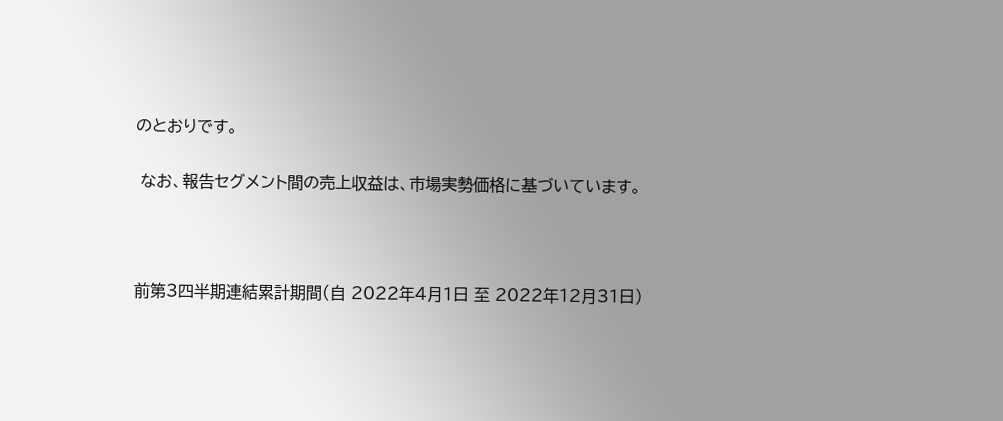のとおりです。

 なお、報告セグメント間の売上収益は、市場実勢価格に基づいています。



前第3四半期連結累計期間(自 2022年4月1日 至 2022年12月31日)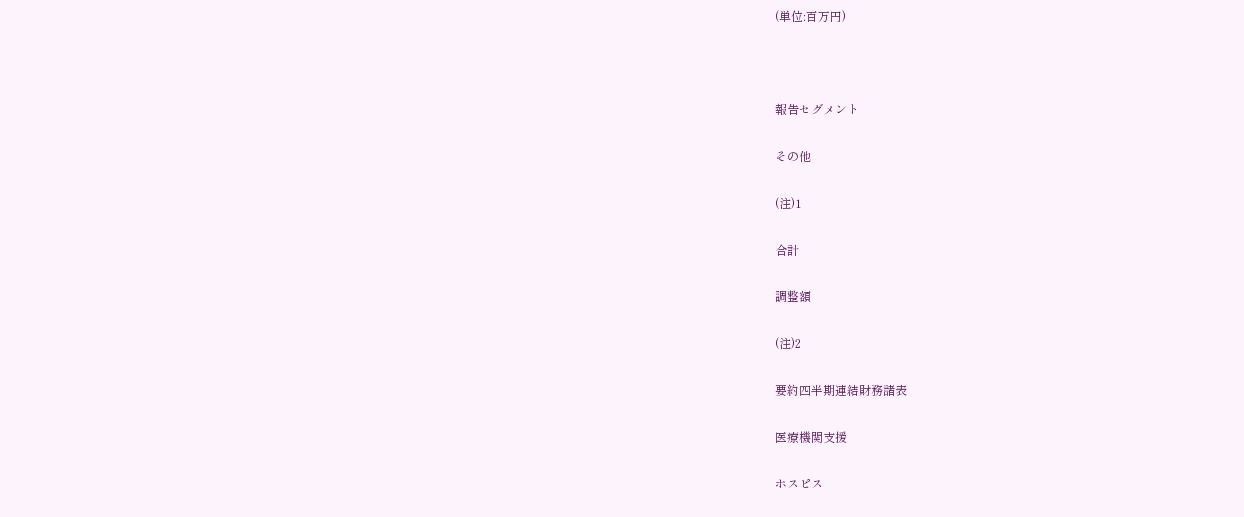(単位:百万円)



報告セグメント

その他

(注)1

合計

調整額

(注)2

要約四半期連結財務諸表

医療機関支援

ホスピス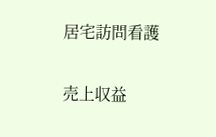居宅訪問看護

売上収益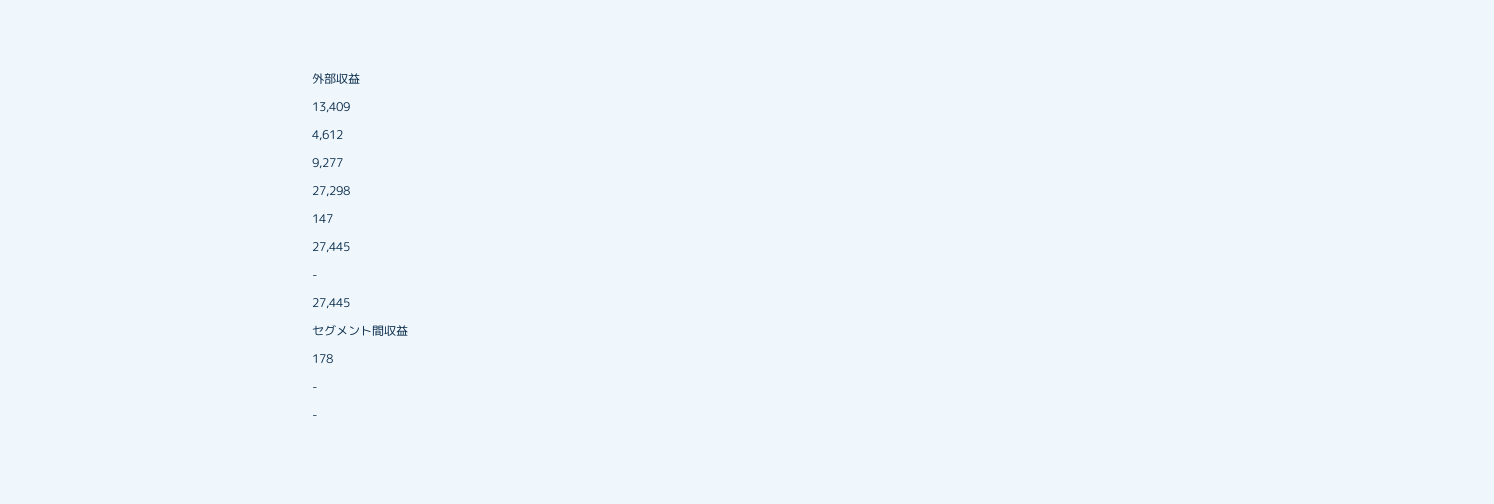外部収益

13,409

4,612

9,277

27,298

147

27,445

-

27,445

セグメント間収益

178

-

-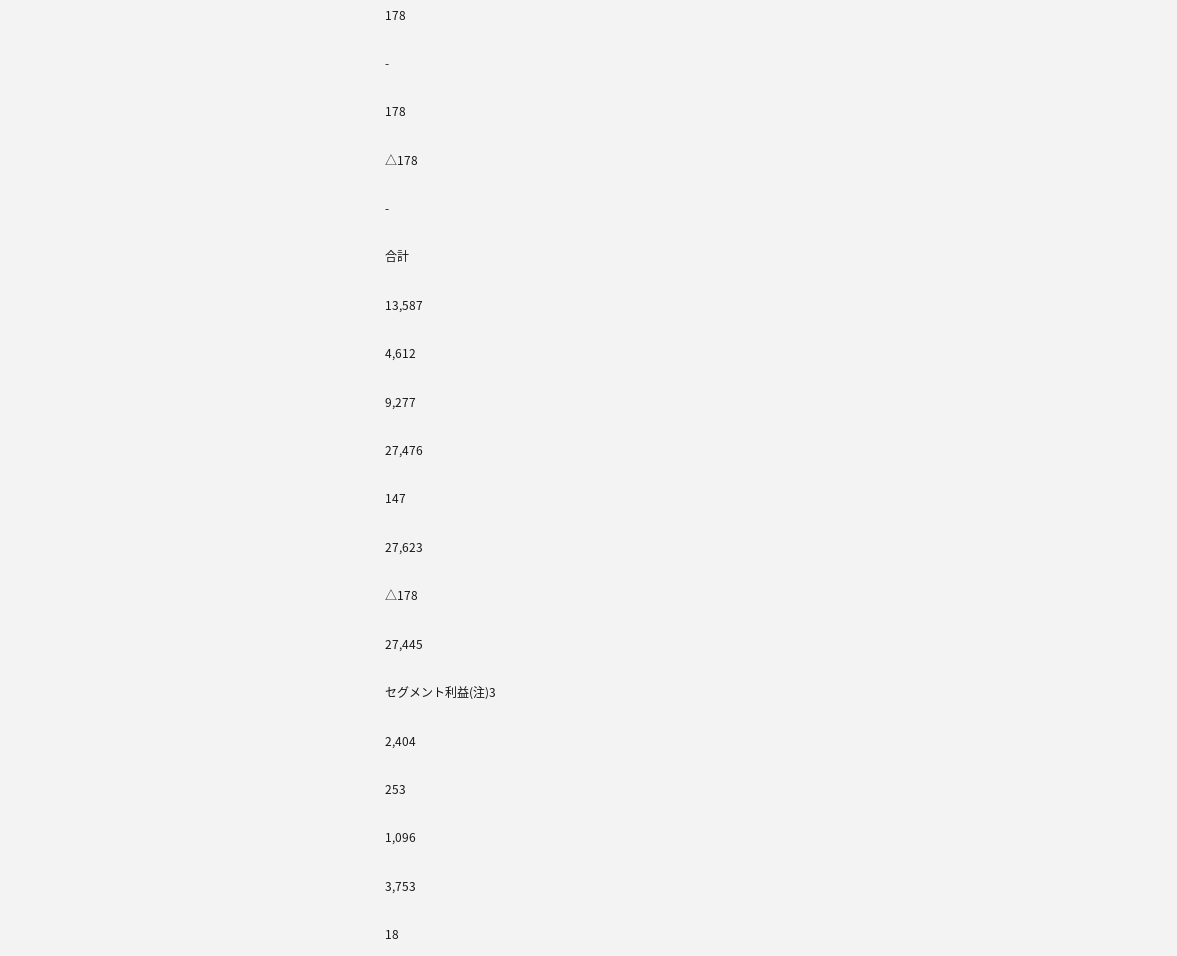178

-

178

△178

-

合計

13,587

4,612

9,277

27,476

147

27,623

△178

27,445

セグメント利益(注)3

2,404

253

1,096

3,753

18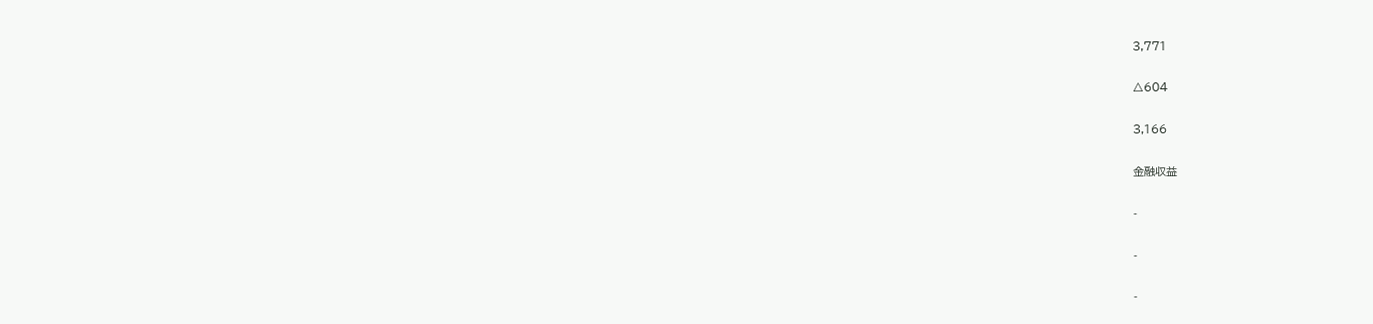3,771

△604

3,166

金融収益

-

-

-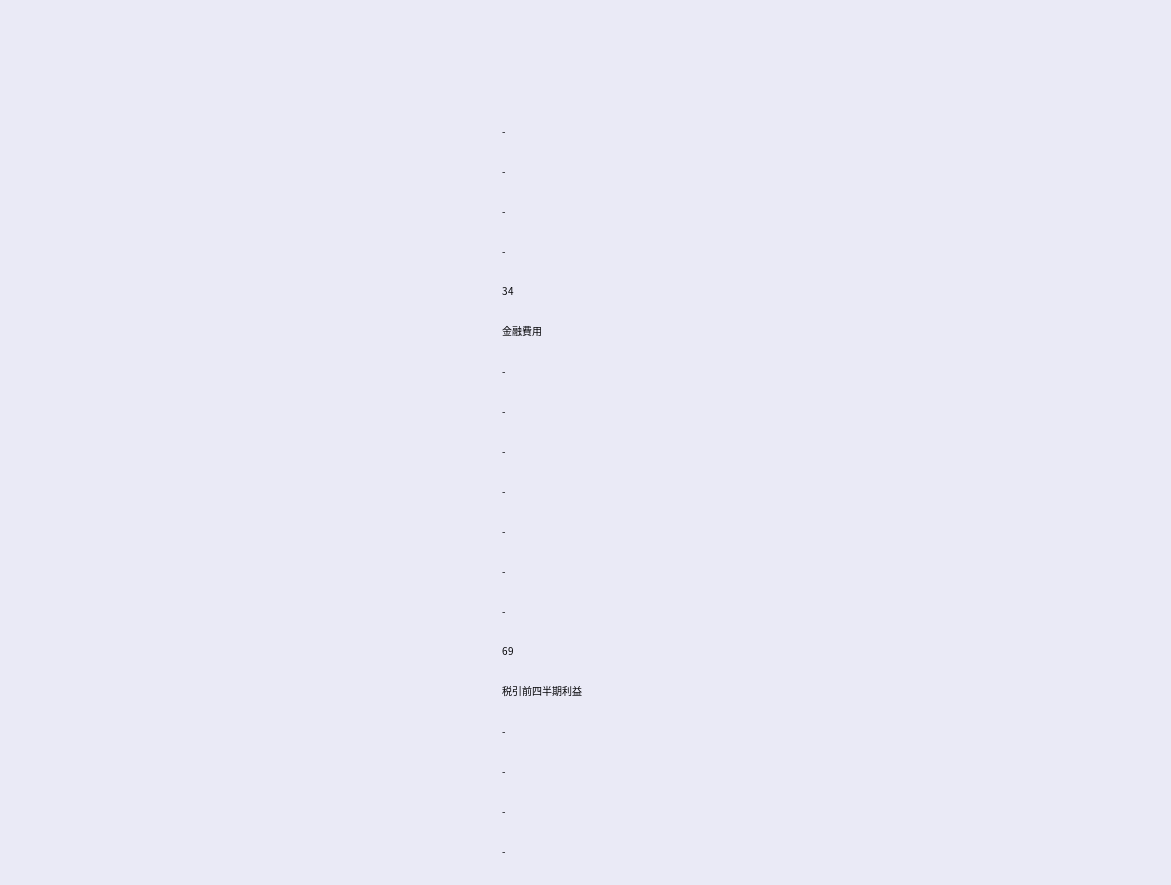-

-

-

-

34

金融費用

-

-

-

-

-

-

-

69

税引前四半期利益

-

-

-

-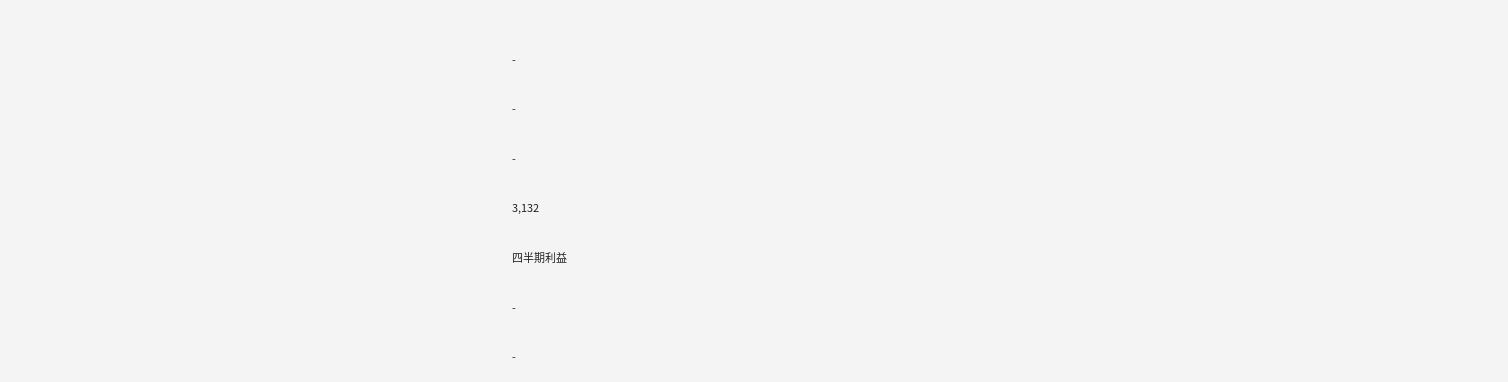-

-

-

3,132

四半期利益

-

-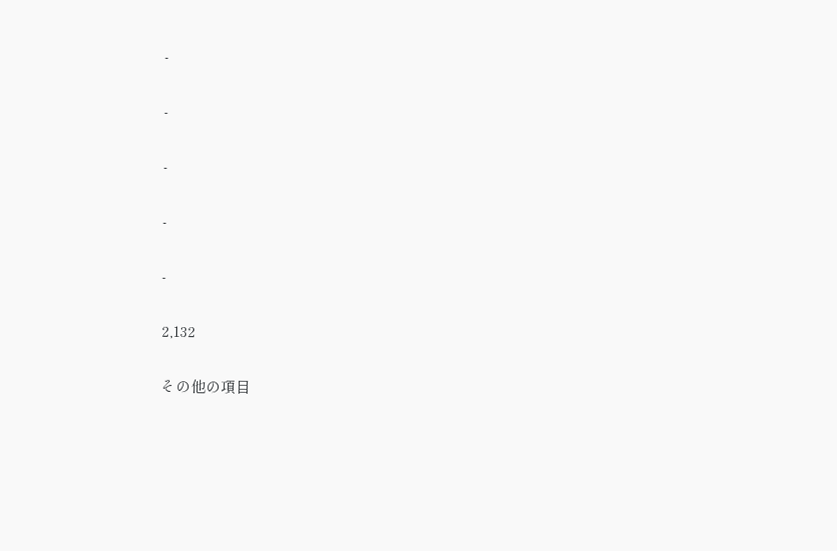-

-

-

-

-

2,132

その他の項目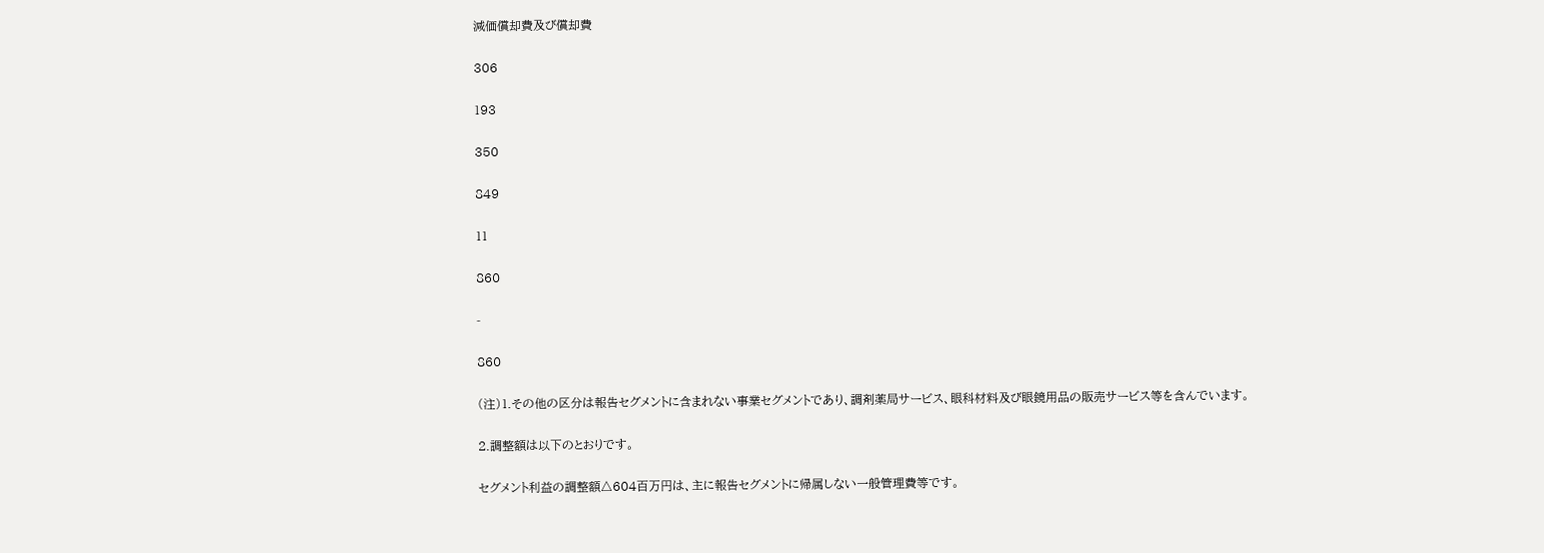減価償却費及び償却費

306

193

350

849

11

860

-

860

(注)1.その他の区分は報告セグメントに含まれない事業セグメントであり、調剤薬局サービス、眼科材料及び眼鏡用品の販売サービス等を含んでいます。

2.調整額は以下のとおりです。

セグメント利益の調整額△604百万円は、主に報告セグメントに帰属しない一般管理費等です。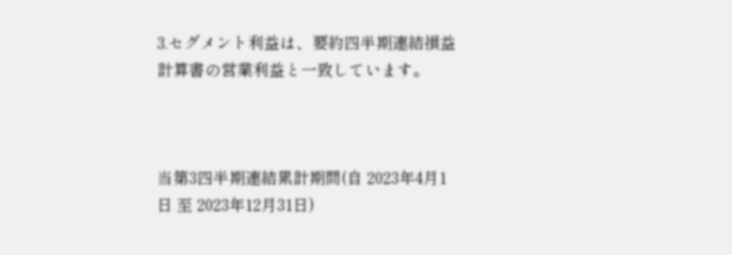3.セグメント利益は、要約四半期連結損益計算書の営業利益と一致しています。



当第3四半期連結累計期間(自 2023年4月1日 至 2023年12月31日)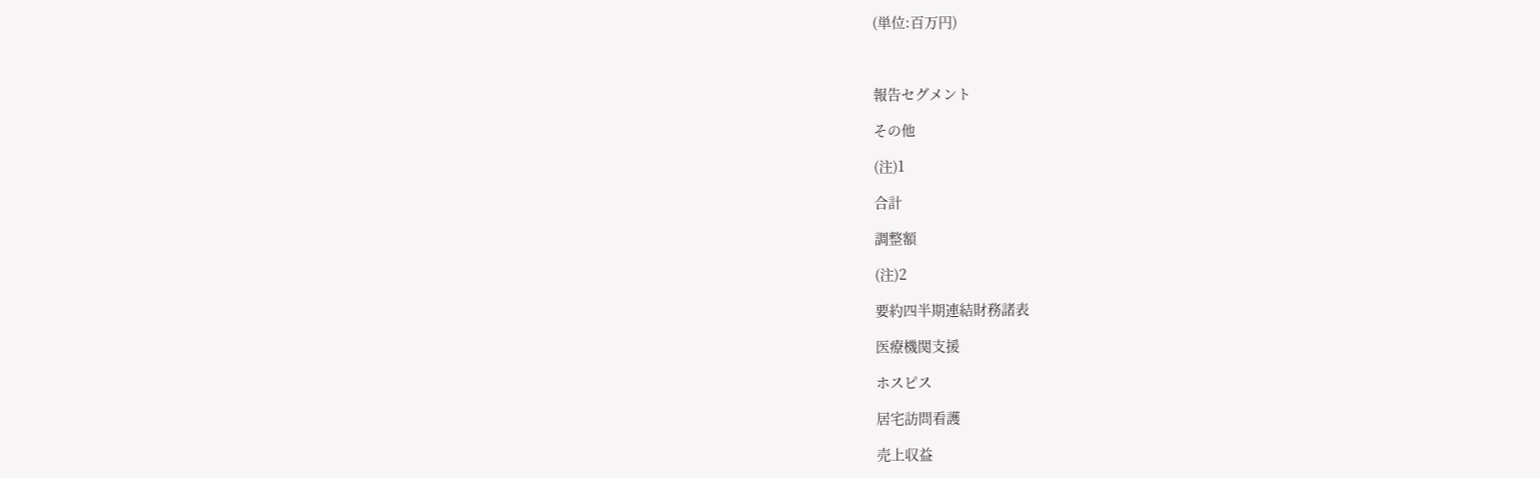(単位:百万円)



報告セグメント

その他

(注)1

合計

調整額

(注)2

要約四半期連結財務諸表

医療機関支援

ホスピス

居宅訪問看護

売上収益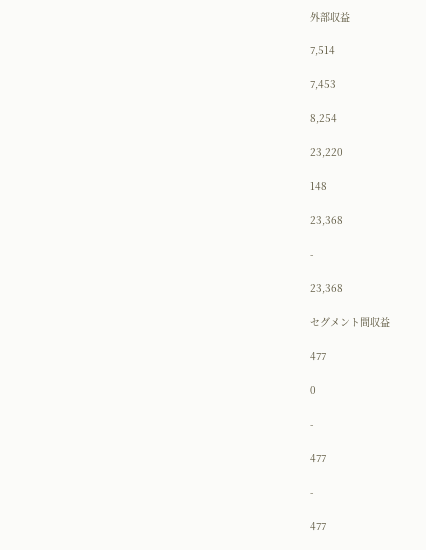外部収益

7,514

7,453

8,254

23,220

148

23,368

-

23,368

セグメント間収益

477

0

-

477

-

477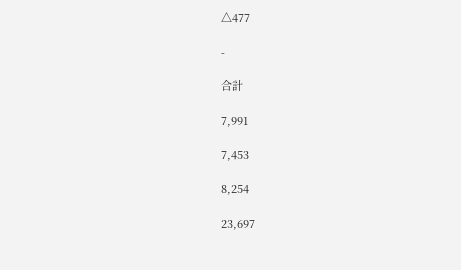△477

-

合計

7,991

7,453

8,254

23,697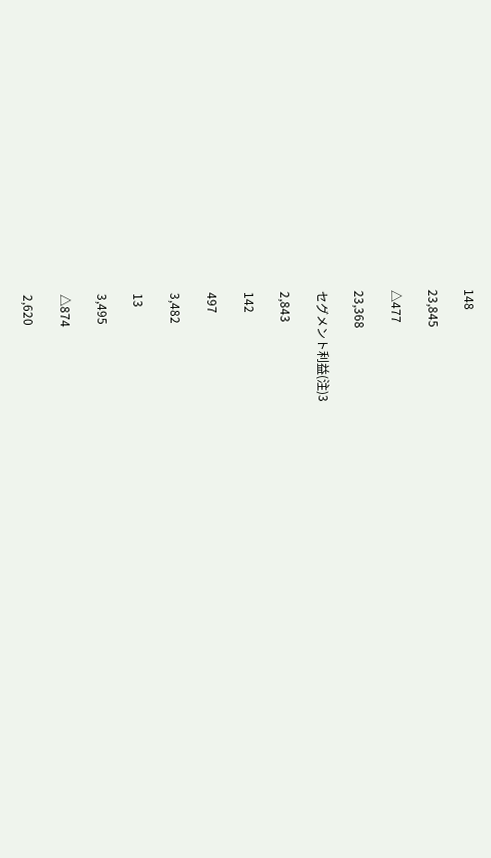148

23,845

△477

23,368

セグメント利益(注)3

2,843

142

497

3,482

13

3,495

△874

2,620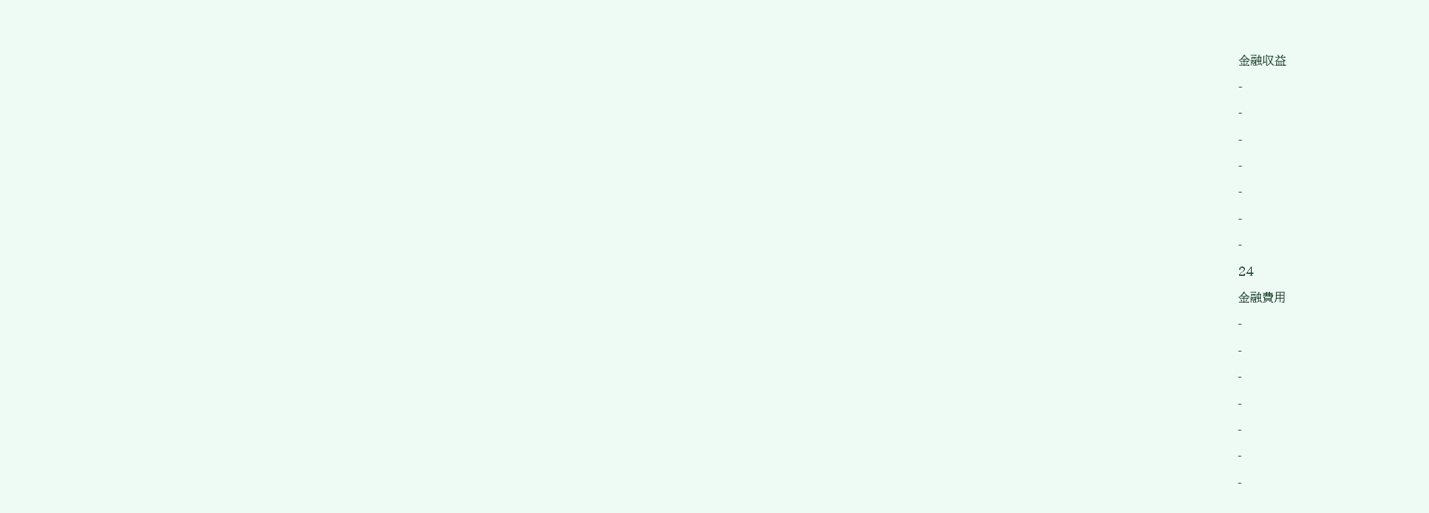金融収益

-

-

-

-

-

-

-

24

金融費用

-

-

-

-

-

-

-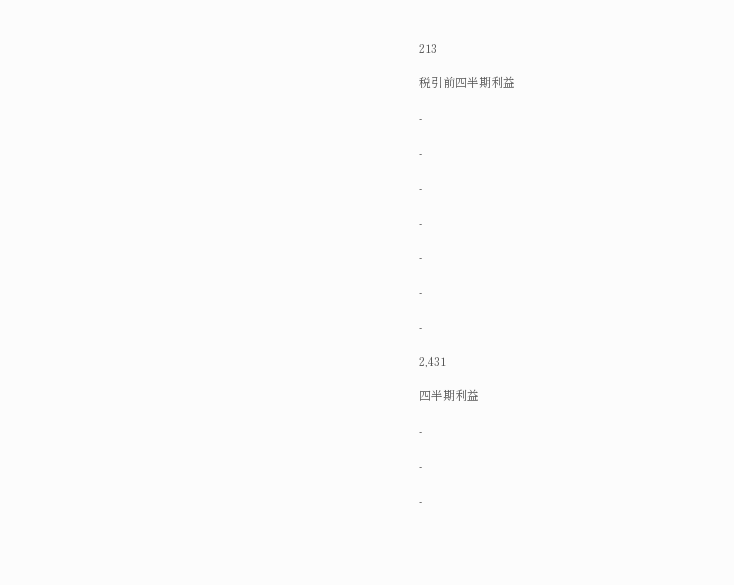213

税引前四半期利益

-

-

-

-

-

-

-

2,431

四半期利益

-

-

-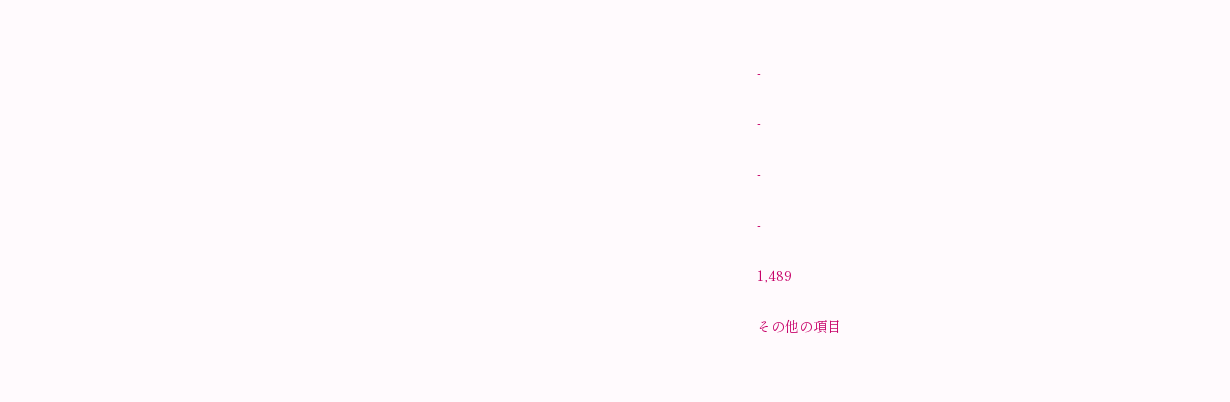-

-

-

-

1,489

その他の項目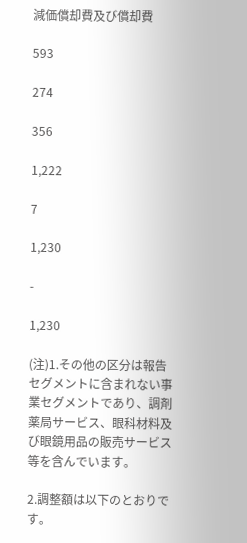減価償却費及び償却費

593

274

356

1,222

7

1,230

-

1,230

(注)1.その他の区分は報告セグメントに含まれない事業セグメントであり、調剤薬局サービス、眼科材料及び眼鏡用品の販売サービス等を含んでいます。

2.調整額は以下のとおりです。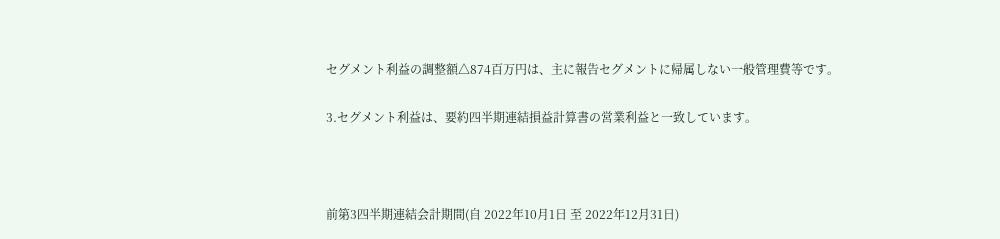セグメント利益の調整額△874百万円は、主に報告セグメントに帰属しない一般管理費等です。

3.セグメント利益は、要約四半期連結損益計算書の営業利益と一致しています。



前第3四半期連結会計期間(自 2022年10月1日 至 2022年12月31日)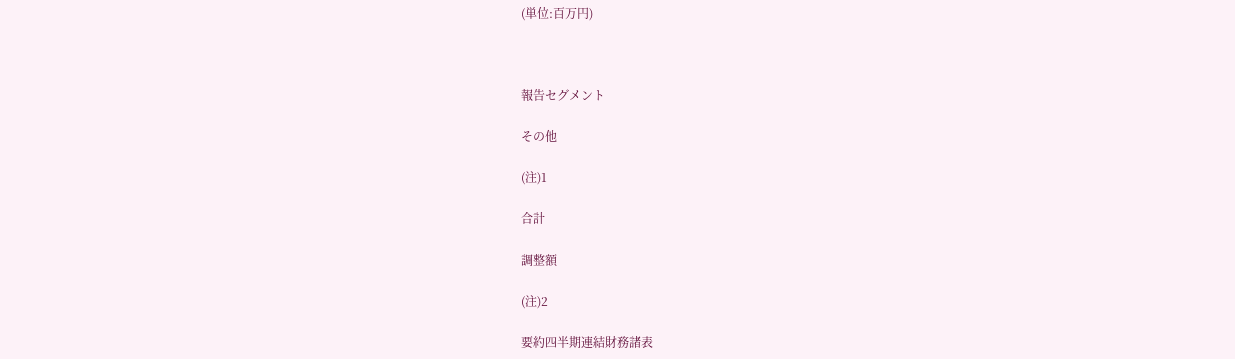(単位:百万円)



報告セグメント

その他

(注)1

合計

調整額

(注)2

要約四半期連結財務諸表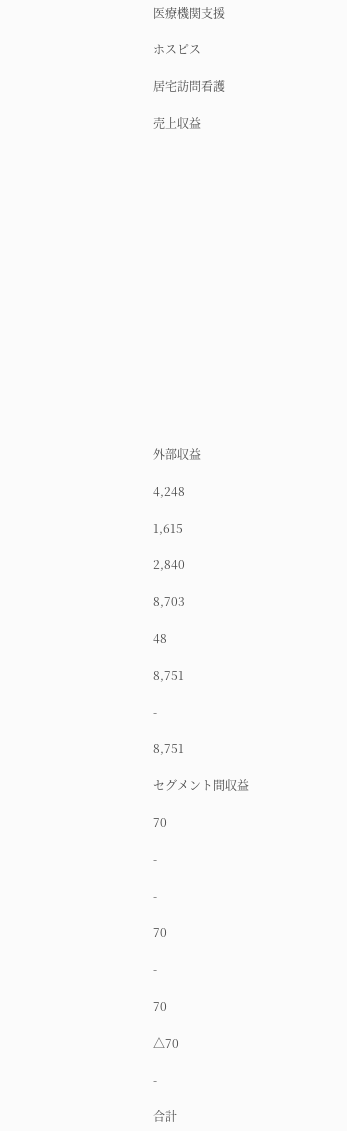医療機関支援

ホスピス

居宅訪問看護

売上収益

















外部収益

4,248

1,615

2,840

8,703

48

8,751

-

8,751

セグメント間収益

70

-

-

70

-

70

△70

-

合計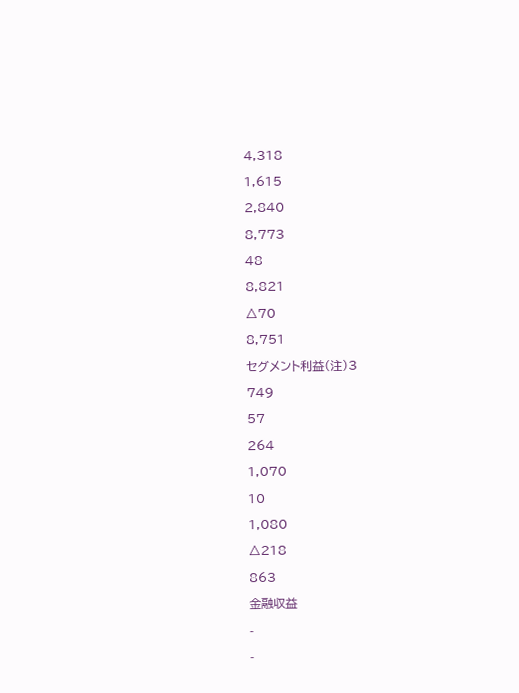4,318

1,615

2,840

8,773

48

8,821

△70

8,751

セグメント利益(注)3

749

57

264

1,070

10

1,080

△218

863

金融収益

-

-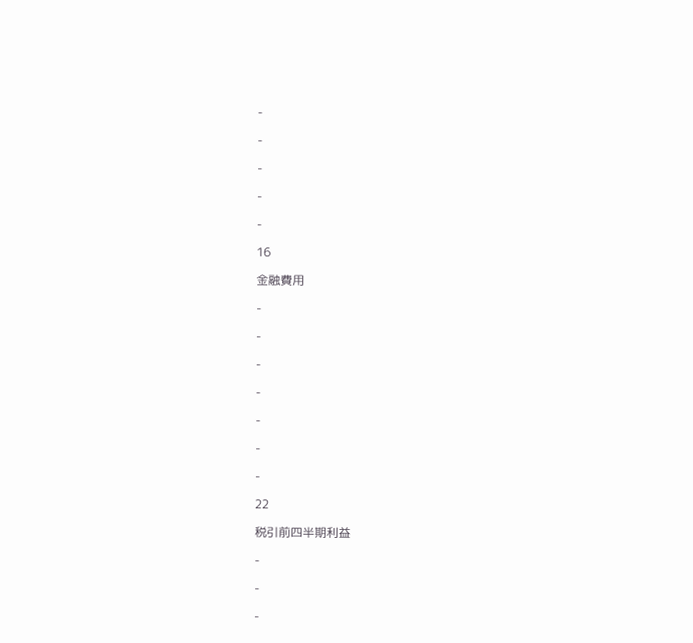-

-

-

-

-

16

金融費用

-

-

-

-

-

-

-

22

税引前四半期利益

-

-

-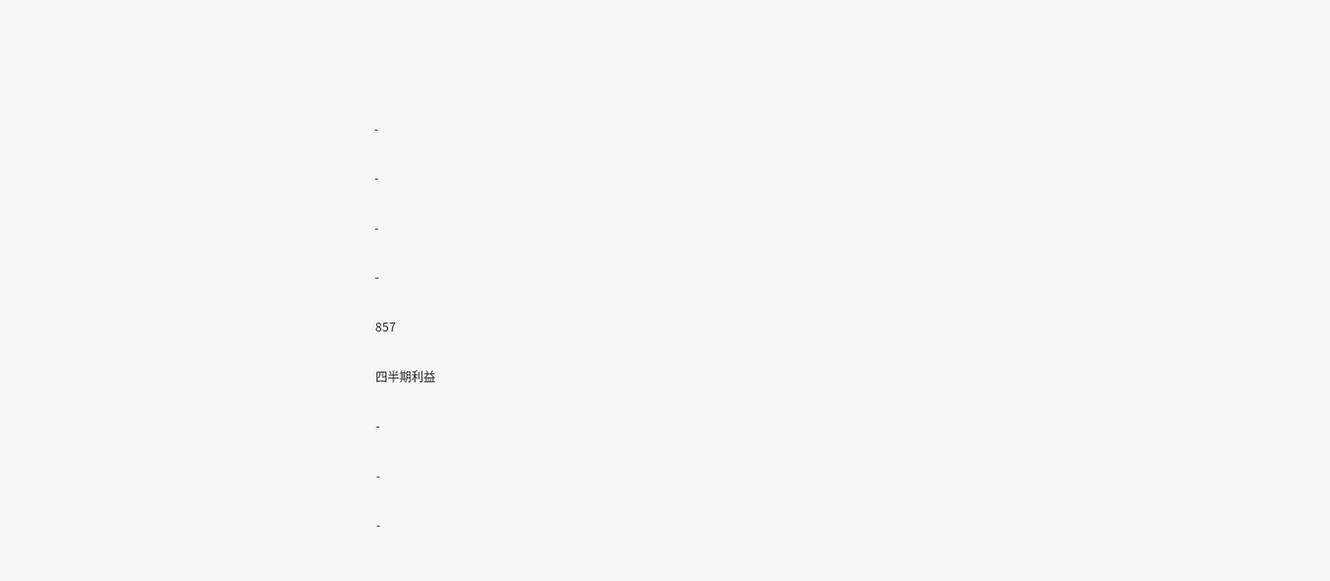-

-

-

-

857

四半期利益

-

-

-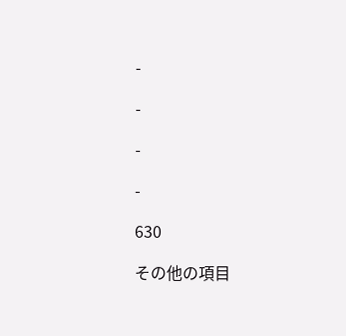-

-

-

-

630

その他の項目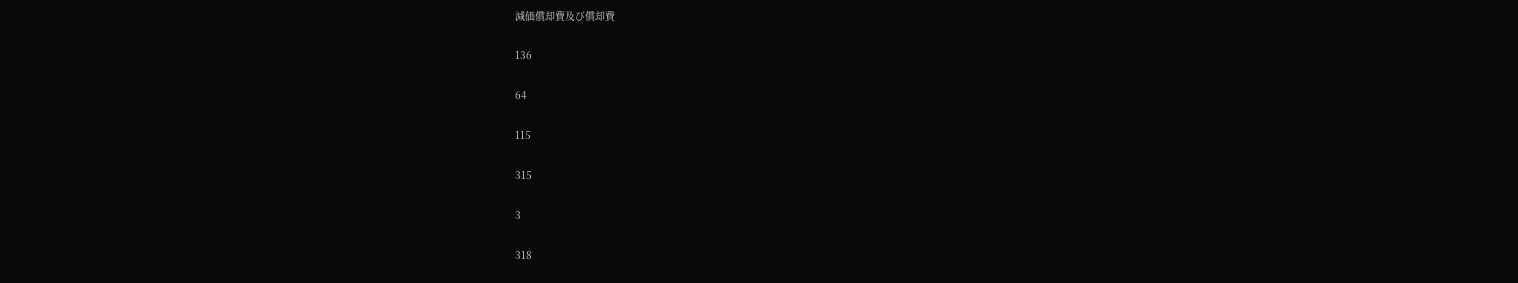減価償却費及び償却費

136

64

115

315

3

318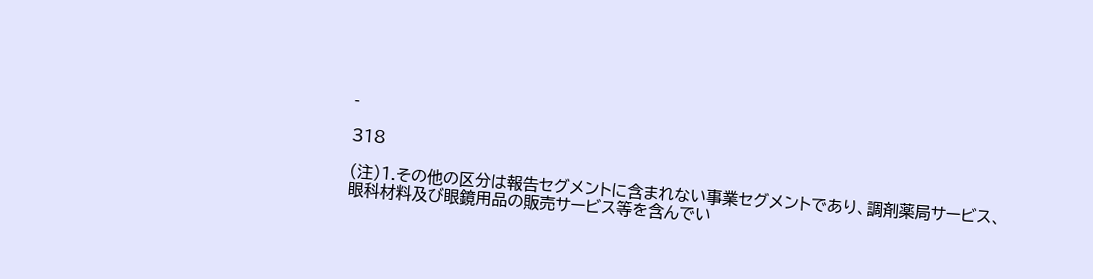-

318

(注)1.その他の区分は報告セグメントに含まれない事業セグメントであり、調剤薬局サービス、眼科材料及び眼鏡用品の販売サービス等を含んでい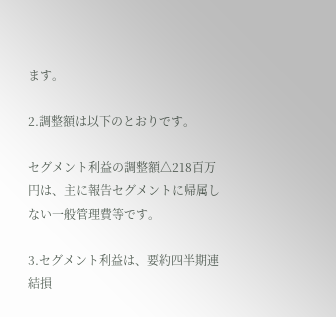ます。

2.調整額は以下のとおりです。

セグメント利益の調整額△218百万円は、主に報告セグメントに帰属しない一般管理費等です。

3.セグメント利益は、要約四半期連結損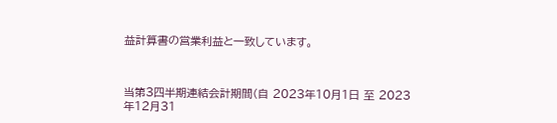益計算書の営業利益と一致しています。



当第3四半期連結会計期間(自 2023年10月1日 至 2023年12月31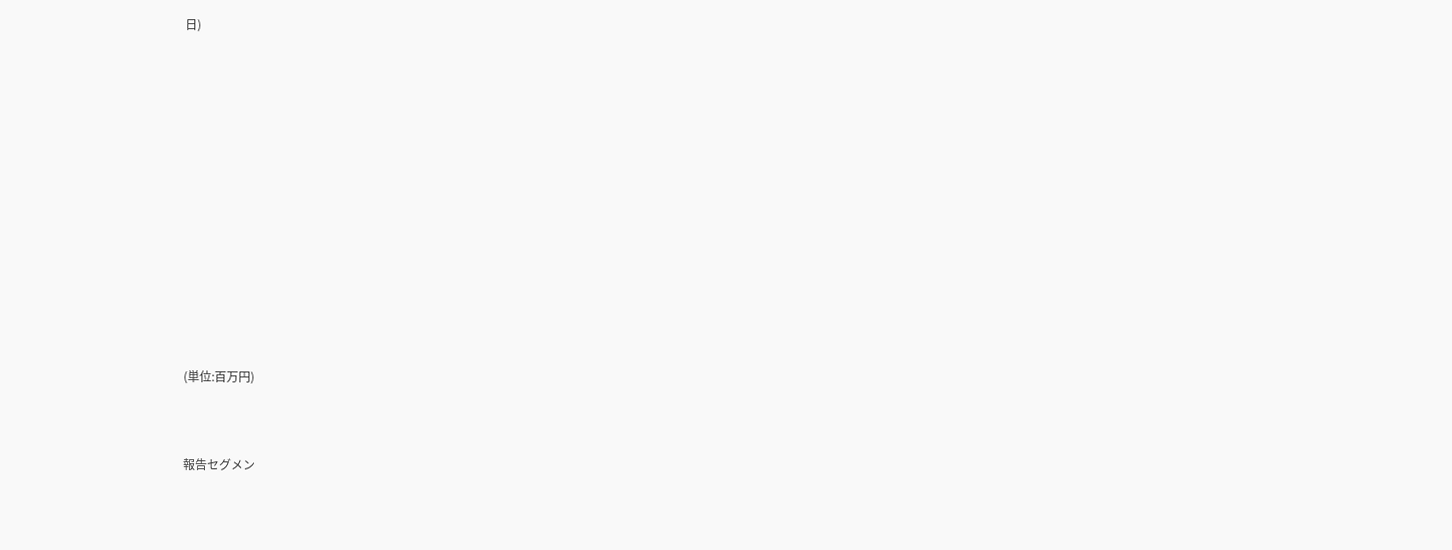日)















(単位:百万円)



報告セグメン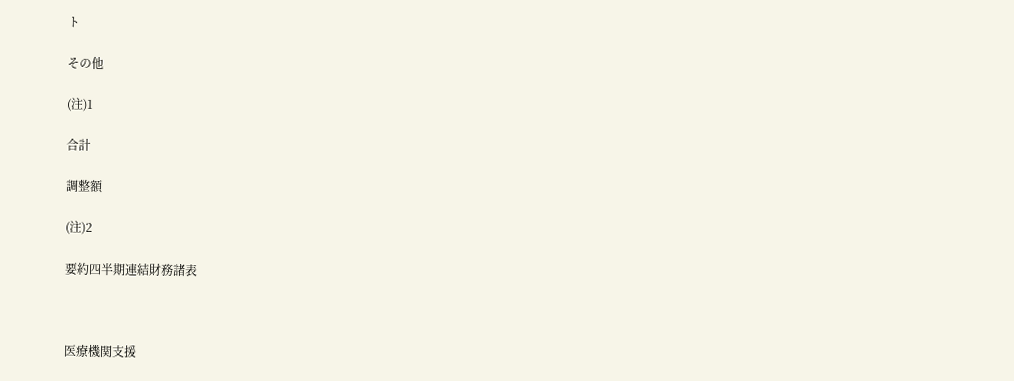ト

その他

(注)1

合計

調整額

(注)2

要約四半期連結財務諸表



医療機関支援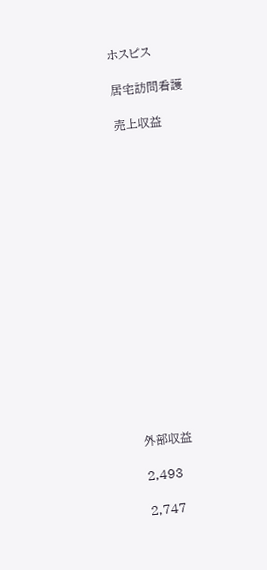ホスピス

居宅訪問看護

売上収益

















外部収益

2,493

2,747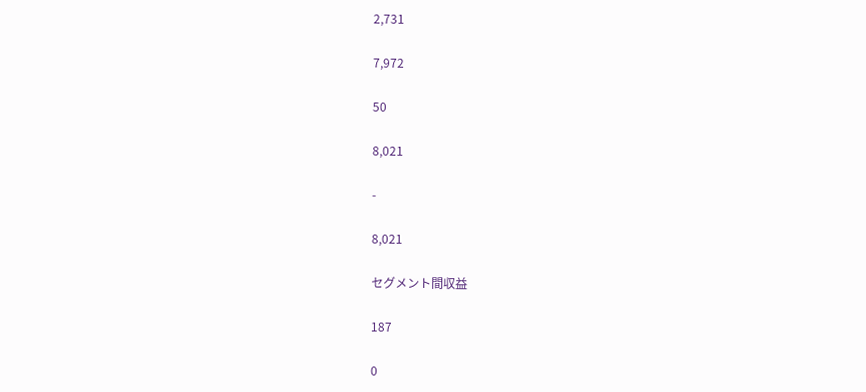2,731

7,972

50

8,021

-

8,021

セグメント間収益

187

0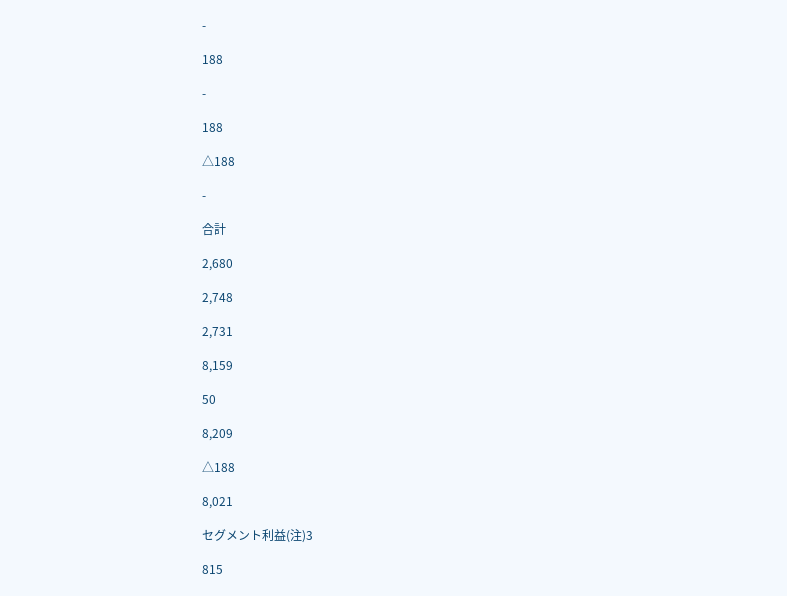-

188

-

188

△188

-

合計

2,680

2,748

2,731

8,159

50

8,209

△188

8,021

セグメント利益(注)3

815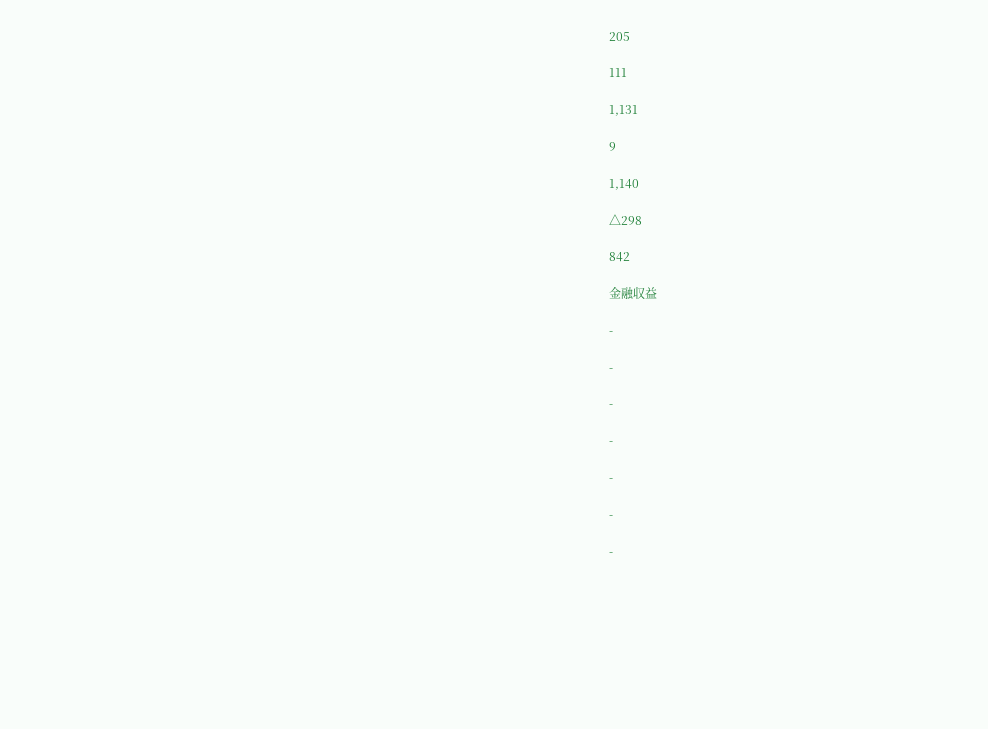205

111

1,131

9

1,140

△298

842

金融収益

-

-

-

-

-

-

-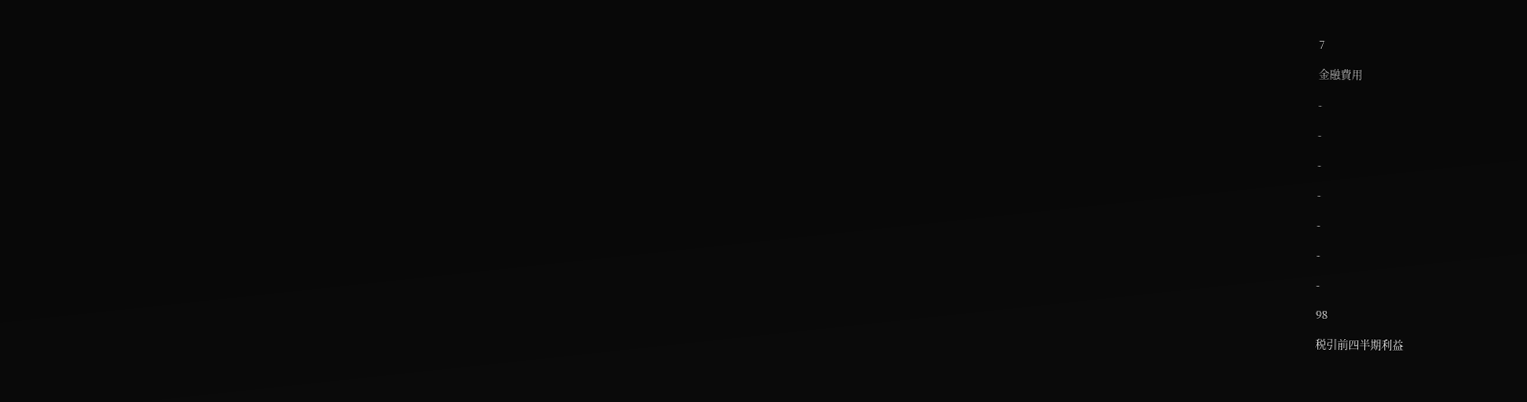7

金融費用

-

-

-

-

-

-

-

98

税引前四半期利益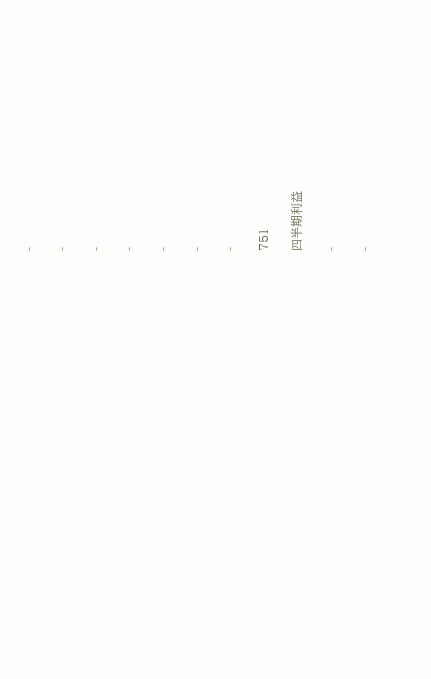-

-

-

-

-

-

-

751

四半期利益

-

-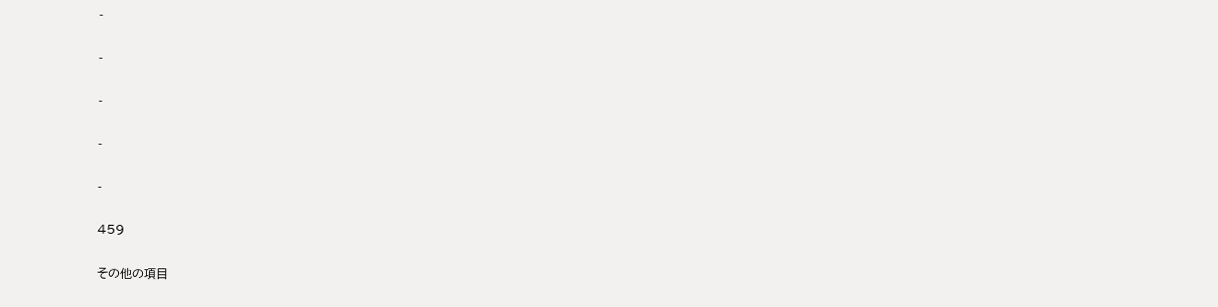-

-

-

-

-

459

その他の項目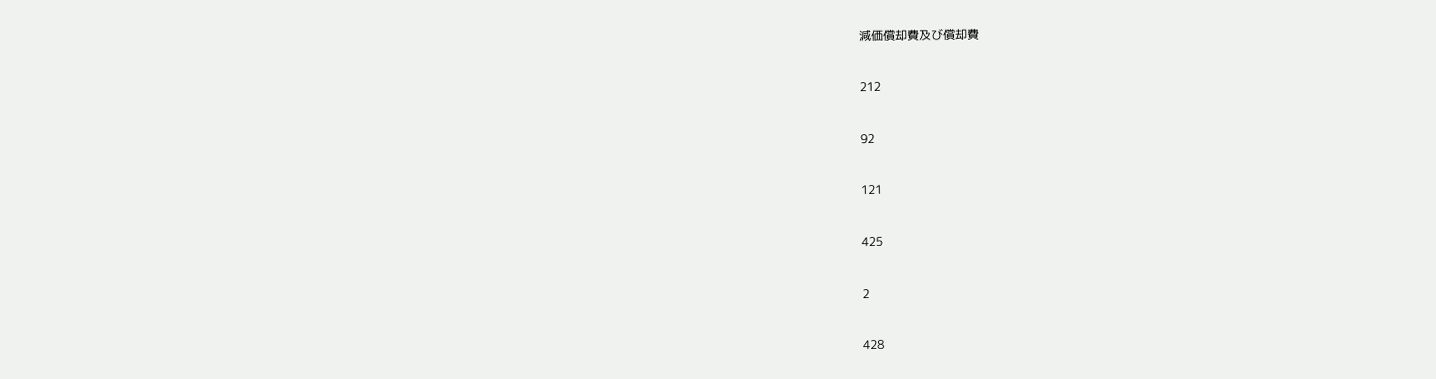減価償却費及び償却費

212

92

121

425

2

428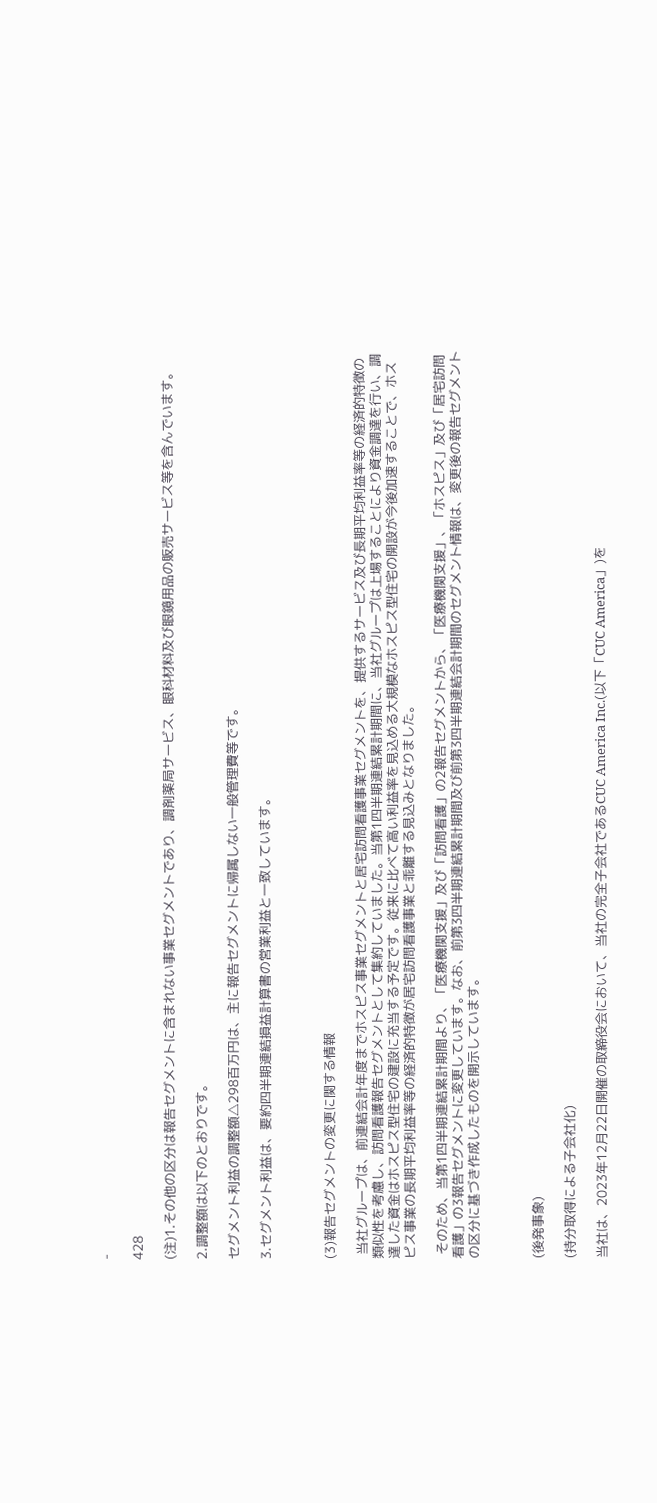-

428

(注)1.その他の区分は報告セグメントに含まれない事業セグメントであり、調剤薬局サービス、眼科材料及び眼鏡用品の販売サービス等を含んでいます。

2.調整額は以下のとおりです。

セグメント利益の調整額△298百万円は、主に報告セグメントに帰属しない一般管理費等です。

3.セグメント利益は、要約四半期連結損益計算書の営業利益と一致しています。



(3)報告セグメントの変更に関する情報

 当社グループは、前連結会計年度までホスピス事業セグメントと居宅訪問看護事業セグメントを、提供するサービス及び長期平均利益率等の経済的特徴の類似性を考慮し、訪問看護報告セグメントとして集約していました。当第1四半期連結累計期間に、当社グループは上場することにより資金調達を行い、調達した資金はホスピス型住宅の建設に充当する予定です。従来に比べて高い利益率を見込める大規模なホスピス型住宅の開設が今後加速することで、ホスピス事業の長期平均利益率等の経済的特徴が居宅訪問看護事業と乖離する見込みとなりました。

 そのため、当第1四半期連結累計期間より、「医療機関支援」及び「訪問看護」の2報告セグメントから、「医療機関支援」、「ホスピス」及び「居宅訪問看護」の3報告セグメントに変更しています。なお、前第3四半期連結累計期間及び前第3四半期連結会計期間のセグメント情報は、変更後の報告セグメントの区分に基づき作成したものを開示しています。



(後発事象)

(持分取得による子会社化)

当社は、2023年12月22日開催の取締役会において、当社の完全子会社であるCUC America Inc.(以下「CUC America」)を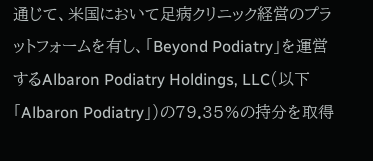通じて、米国において足病クリニック経営のプラットフォームを有し、「Beyond Podiatry」を運営するAlbaron Podiatry Holdings, LLC(以下「Albaron Podiatry」)の79.35%の持分を取得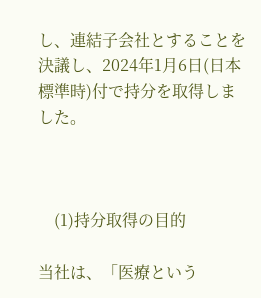し、連結子会社とすることを決議し、2024年1月6日(日本標準時)付で持分を取得しました。



    (1)持分取得の目的

当社は、「医療という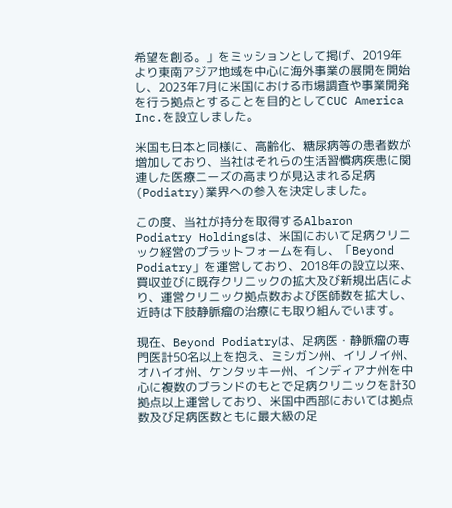希望を創る。」をミッションとして掲げ、2019年より東南アジア地域を中心に海外事業の展開を開始し、2023年7月に米国における市場調査や事業開発を行う拠点とすることを目的としてCUC America Inc.を設立しました。

米国も日本と同様に、高齢化、糖尿病等の患者数が増加しており、当社はそれらの生活習慣病疾患に関連した医療ニーズの高まりが見込まれる足病(Podiatry)業界への参入を決定しました。

この度、当社が持分を取得するAlbaron Podiatry Holdingsは、米国において足病クリニック経営のプラットフォームを有し、「Beyond Podiatry」を運営しており、2018年の設立以来、買収並びに既存クリニックの拡大及び新規出店により、運営クリニック拠点数および医師数を拡大し、近時は下肢静脈瘤の治療にも取り組んでいます。

現在、Beyond Podiatryは、足病医・静脈瘤の専門医計50名以上を抱え、ミシガン州、イリノイ州、オハイオ州、ケンタッキー州、インディアナ州を中心に複数のブランドのもとで足病クリニックを計30拠点以上運営しており、米国中西部においては拠点数及び足病医数ともに最大級の足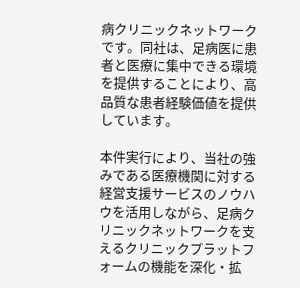病クリニックネットワークです。同社は、足病医に患者と医療に集中できる環境を提供することにより、高品質な患者経験価値を提供しています。

本件実行により、当社の強みである医療機関に対する経営支援サービスのノウハウを活用しながら、足病クリニックネットワークを支えるクリニックプラットフォームの機能を深化・拡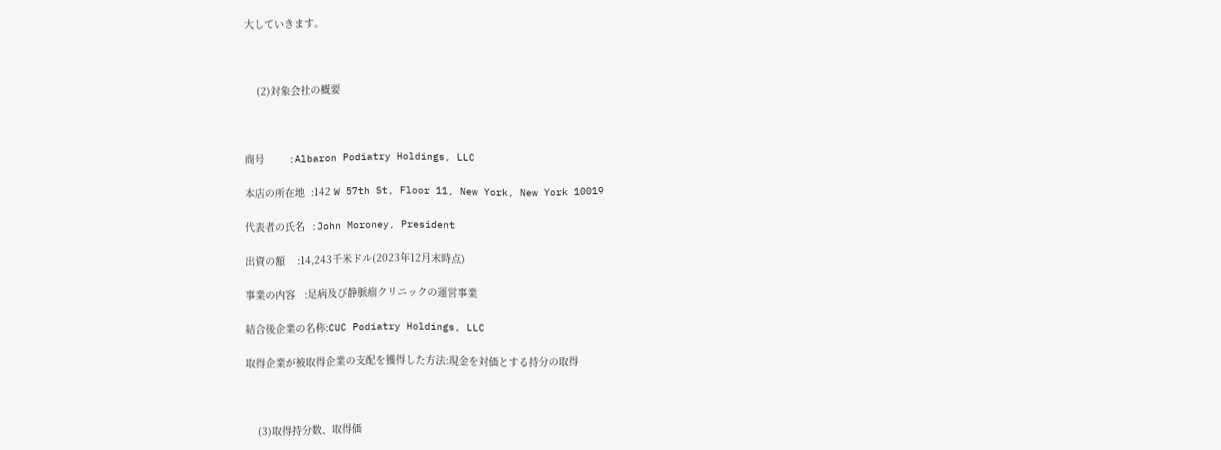大していきます。



    (2)対象会社の概要



商号        :Albaron Podiatry Holdings, LLC

本店の所在地  :142 W 57th St, Floor 11, New York, New York 10019

代表者の氏名  :John Moroney, President

出資の額    :14,243千米ドル(2023年12月末時点)

事業の内容   :足病及び静脈瘤クリニックの運営事業

結合後企業の名称:CUC Podiatry Holdings, LLC

取得企業が被取得企業の支配を獲得した方法:現金を対価とする持分の取得



    (3)取得持分数、取得価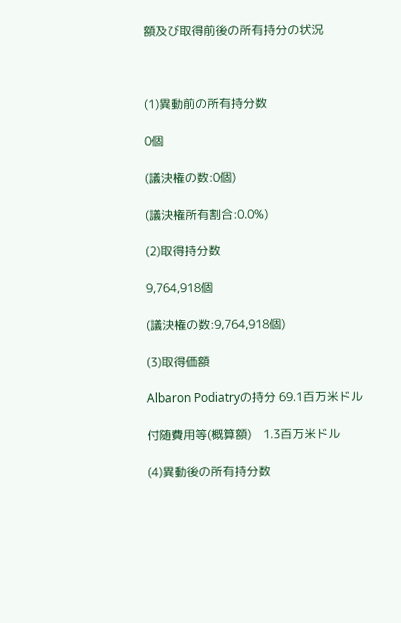額及び取得前後の所有持分の状況



(1)異動前の所有持分数

0個

(議決権の数:0個)

(議決権所有割合:0.0%)

(2)取得持分数

9,764,918個

(議決権の数:9,764,918個)

(3)取得価額

Albaron Podiatryの持分 69.1百万米ドル

付随費用等(概算額)    1.3百万米ドル

(4)異動後の所有持分数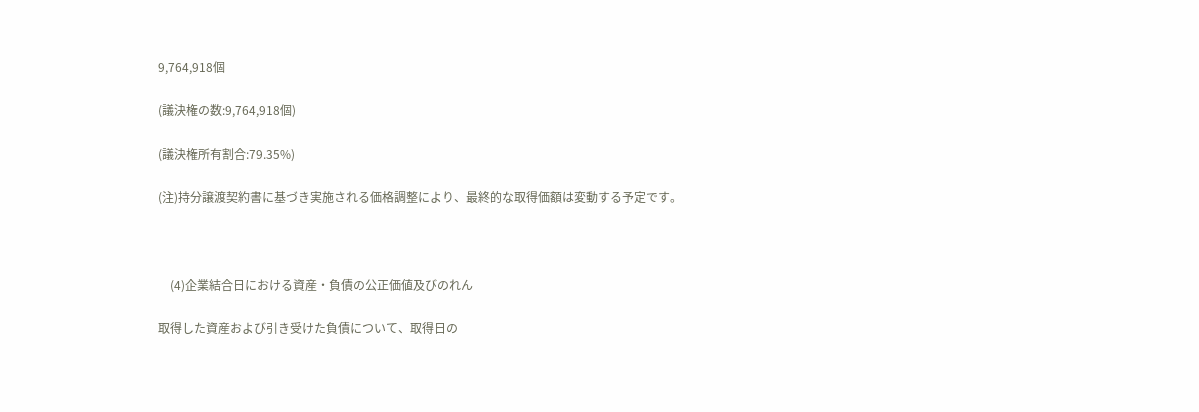9,764,918個

(議決権の数:9,764,918個)

(議決権所有割合:79.35%)

(注)持分譲渡契約書に基づき実施される価格調整により、最終的な取得価額は変動する予定です。



    (4)企業結合日における資産・負債の公正価値及びのれん

取得した資産および引き受けた負債について、取得日の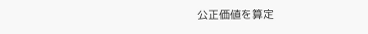公正価値を算定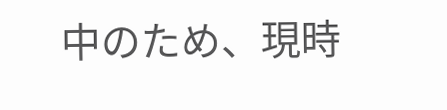中のため、現時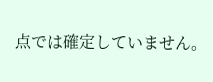点では確定していません。